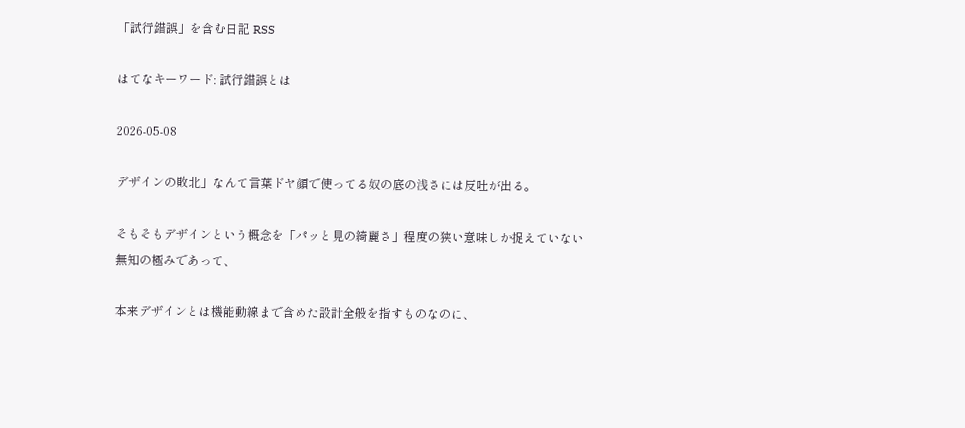「試行錯誤」を含む日記 RSS

はてなキーワード: 試行錯誤とは

2026-05-08

デザインの敗北」なんて言葉ドヤ顔で使ってる奴の底の浅さには反吐が出る。

そもそもデザインという概念を「パッと見の綺麗さ」程度の狭い意味しか捉えていない無知の極みであって、

本来デザインとは機能動線まで含めた設計全般を指すものなのに、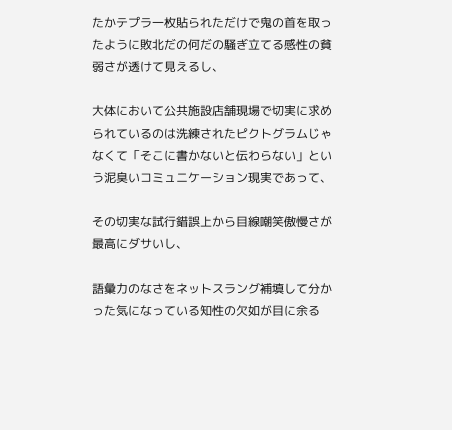たかテプラ一枚貼られただけで鬼の首を取ったように敗北だの何だの騒ぎ立てる感性の貧弱さが透けて見えるし、

大体において公共施設店舗現場で切実に求められているのは洗練されたピクトグラムじゃなくて「そこに書かないと伝わらない」という泥臭いコミュニケーション現実であって、

その切実な試行錯誤上から目線嘲笑傲慢さが最高にダサいし、

語彙力のなさをネットスラング補填して分かった気になっている知性の欠如が目に余る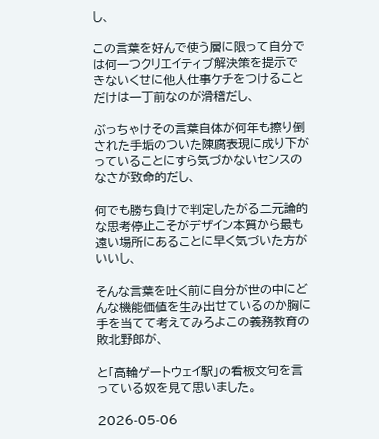し、

この言葉を好んで使う層に限って自分では何一つクリエイティブ解決策を提示できないくせに他人仕事ケチをつけることだけは一丁前なのが滑稽だし、

ぶっちゃけその言葉自体が何年も擦り倒された手垢のついた陳腐表現に成り下がっていることにすら気づかないセンスのなさが致命的だし、

何でも勝ち負けで判定したがる二元論的な思考停止こそがデザイン本質から最も遠い場所にあることに早く気づいた方がいいし、

そんな言葉を吐く前に自分が世の中にどんな機能価値を生み出せているのか胸に手を当てて考えてみろよこの義務教育の敗北野郎が、

と「高輪ゲートウェイ駅」の看板文句を言っている奴を見て思いました。

2026-05-06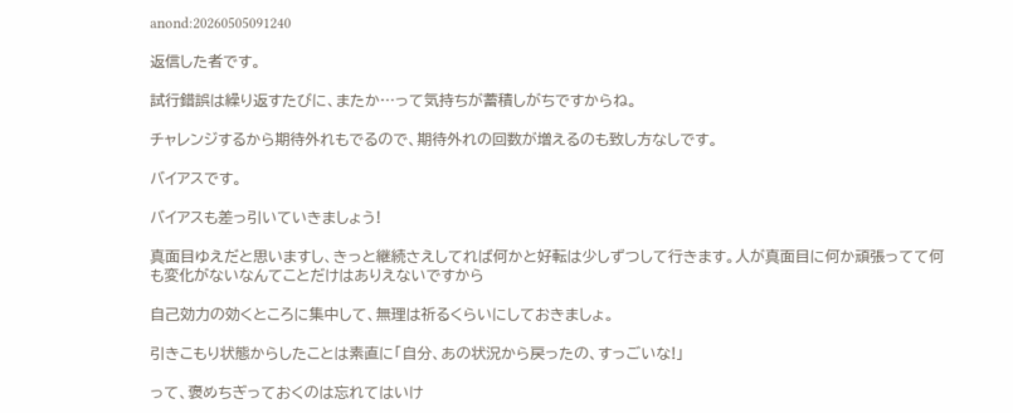anond:20260505091240

返信した者です。

試行錯誤は繰り返すたびに、またか…って気持ちが蓄積しがちですからね。

チャレンジするから期待外れもでるので、期待外れの回数が増えるのも致し方なしです。

バイアスです。

バイアスも差っ引いていきましょう!

真面目ゆえだと思いますし、きっと継続さえしてれば何かと好転は少しずつして行きます。人が真面目に何か頑張ってて何も変化がないなんてことだけはありえないですから

自己効力の効くところに集中して、無理は祈るくらいにしておきましょ。

引きこもり状態からしたことは素直に「自分、あの状況から戻ったの、すっごいな!」

って、褒めちぎっておくのは忘れてはいけ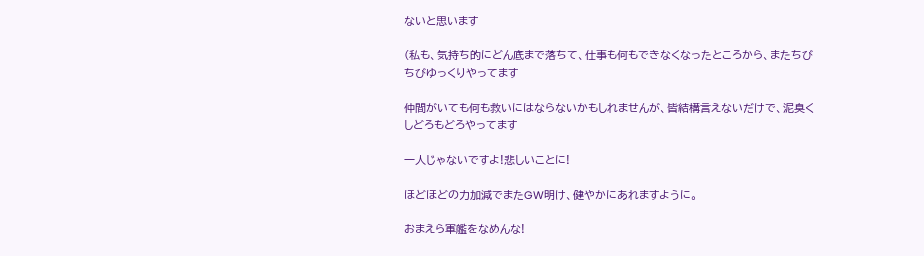ないと思います

(私も、気持ち的にどん底まで落ちて、仕事も何もできなくなったところから、またちびちびゆっくりやってます

仲間がいても何も救いにはならないかもしれませんが、皆結構言えないだけで、泥臭くしどろもどろやってます

一人じゃないですよ!悲しいことに!

ほどほどの力加減でまたGW明け、健やかにあれますように。

おまえら軍艦をなめんな!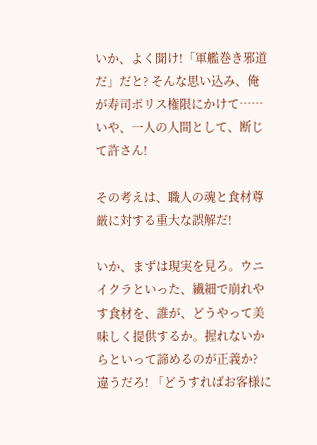いか、よく聞け!「軍艦巻き邪道だ」だと? そんな思い込み、俺が寿司ポリス権限にかけて……いや、一人の人間として、断じて許さん!

その考えは、職人の魂と食材尊厳に対する重大な誤解だ!

いか、まずは現実を見ろ。ウニイクラといった、繊細で崩れやす食材を、誰が、どうやって美味しく提供するか。握れないからといって諦めるのが正義か? 違うだろ! 「どうすればお客様に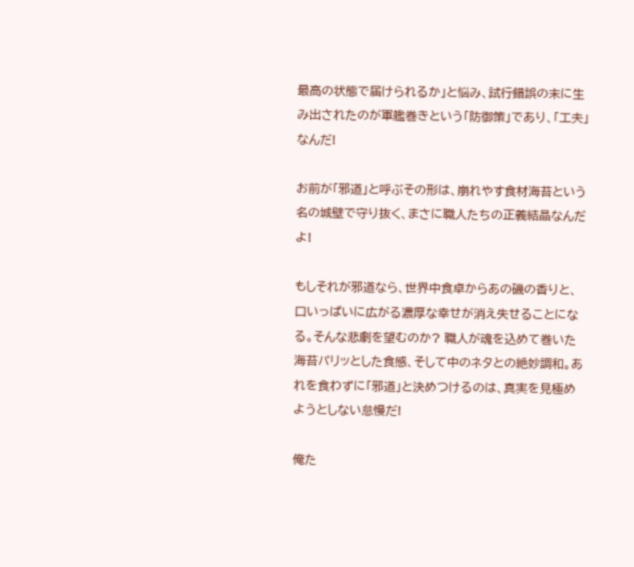最高の状態で届けられるか」と悩み、試行錯誤の末に生み出されたのが軍艦巻きという「防御策」であり、「工夫」なんだ!

お前が「邪道」と呼ぶその形は、崩れやす食材海苔という名の城壁で守り抜く、まさに職人たちの正義結晶なんだよ!

もしそれが邪道なら、世界中食卓からあの磯の香りと、口いっぱいに広がる濃厚な幸せが消え失せることになる。そんな悲劇を望むのか? 職人が魂を込めて巻いた海苔パリッとした食感、そして中のネタとの絶妙調和。あれを食わずに「邪道」と決めつけるのは、真実を見極めようとしない怠慢だ!

俺た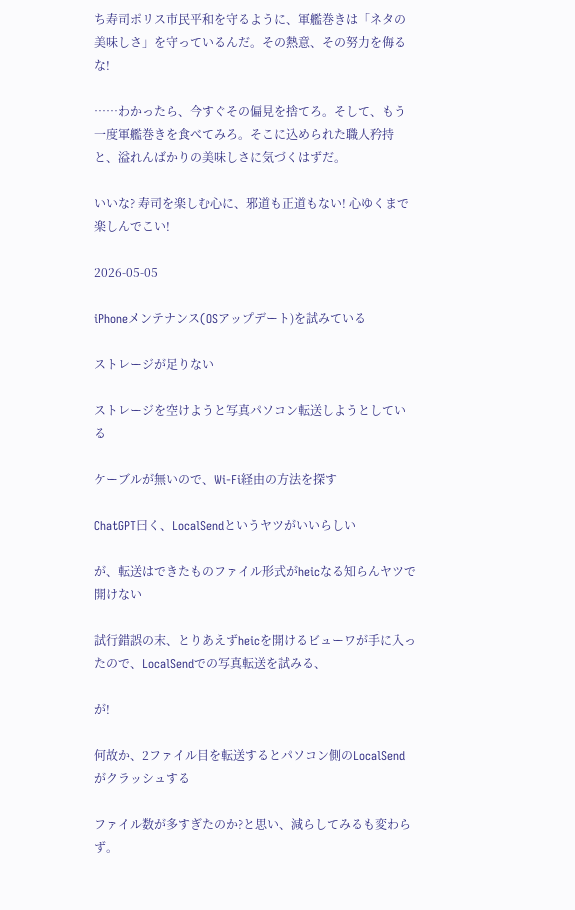ち寿司ポリス市民平和を守るように、軍艦巻きは「ネタの美味しさ」を守っているんだ。その熱意、その努力を侮るな!

……わかったら、今すぐその偏見を捨てろ。そして、もう一度軍艦巻きを食べてみろ。そこに込められた職人矜持と、溢れんばかりの美味しさに気づくはずだ。

いいな? 寿司を楽しむ心に、邪道も正道もない! 心ゆくまで楽しんでこい!

2026-05-05

iPhoneメンテナンス(OSアップデート)を試みている

ストレージが足りない

ストレージを空けようと写真パソコン転送しようとしている

ケーブルが無いので、Wi-Fi経由の方法を探す

ChatGPT曰く、LocalSendというヤツがいいらしい

が、転送はできたものファイル形式がheicなる知らんヤツで開けない

試行錯誤の末、とりあえずheicを開けるビューワが手に入ったので、LocalSendでの写真転送を試みる、

が!

何故か、2ファイル目を転送するとパソコン側のLocalSendがクラッシュする

ファイル数が多すぎたのか?と思い、減らしてみるも変わらず。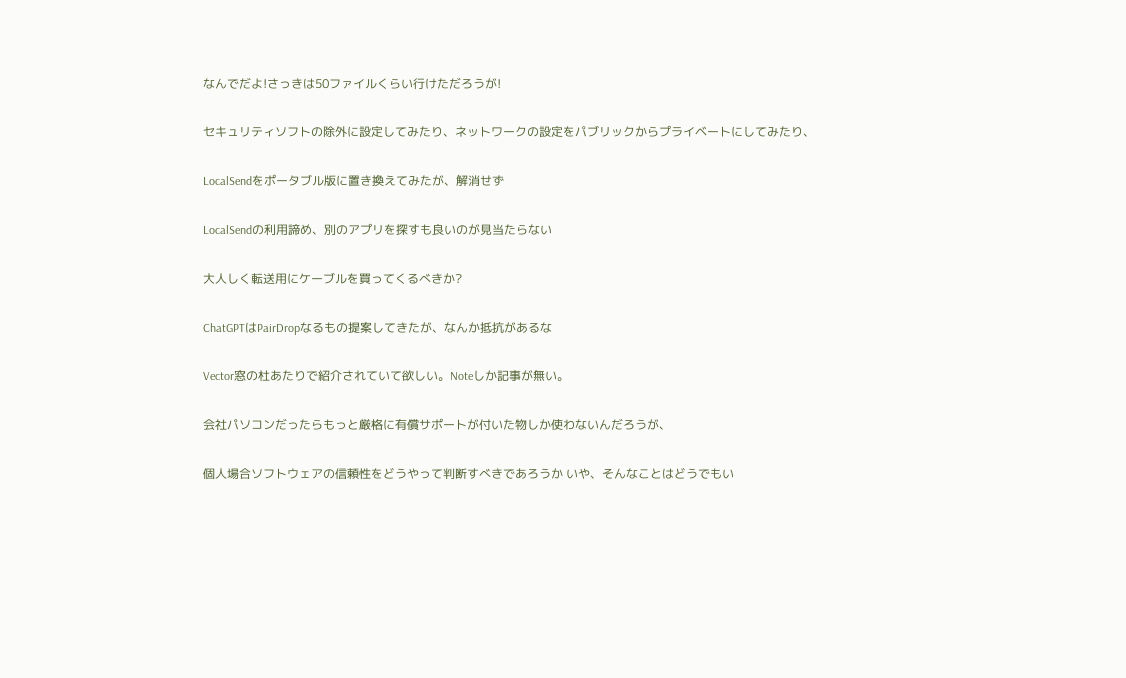なんでだよ!さっきは50ファイルくらい行けただろうが!

セキュリティソフトの除外に設定してみたり、ネットワークの設定をパブリックからプライベートにしてみたり、

LocalSendをポータブル版に置き換えてみたが、解消せず

LocalSendの利用諦め、別のアプリを探すも良いのが見当たらない

大人しく転送用にケーブルを買ってくるべきか?

ChatGPTはPairDropなるもの提案してきたが、なんか抵抗があるな

Vector窓の杜あたりで紹介されていて欲しい。Noteしか記事が無い。

会社パソコンだったらもっと厳格に有償サポートが付いた物しか使わないんだろうが、

個人場合ソフトウェアの信頼性をどうやって判断すべきであろうか いや、そんなことはどうでもい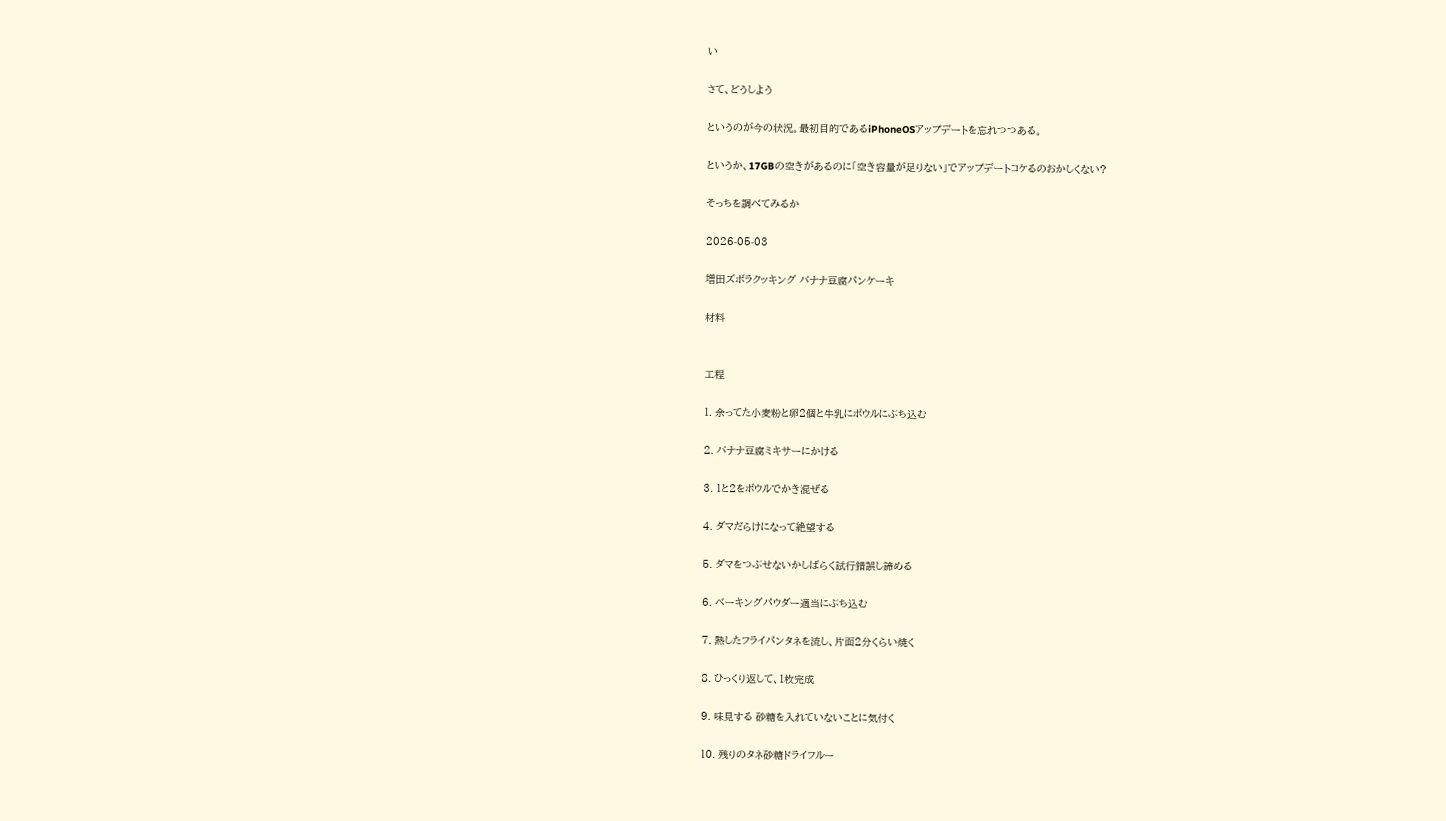い

さて、どうしよう

というのが今の状況。最初目的であるiPhoneOSアップデートを忘れつつある。

というか、17GBの空きがあるのに「空き容量が足りない」でアップデートコケるのおかしくない?

そっちを調べてみるか

2026-05-03

増田ズボラクッキング バナナ豆腐パンケーキ

材料


工程

1. 余ってた小麦粉と卵2個と牛乳にボウルにぶち込む

2. バナナ豆腐ミキサーにかける

3. 1と2をボウルでかき混ぜる

4. ダマだらけになって絶望する

5. ダマをつぶせないかしばらく試行錯誤し諦める

6. ベーキングパウダー適当にぶち込む

7. 熱したフライパンタネを流し、片面2分くらい焼く

8. ひっくり返して、1枚完成

9. 味見する 砂糖を入れていないことに気付く

10. 残りのタネ砂糖ドライフルー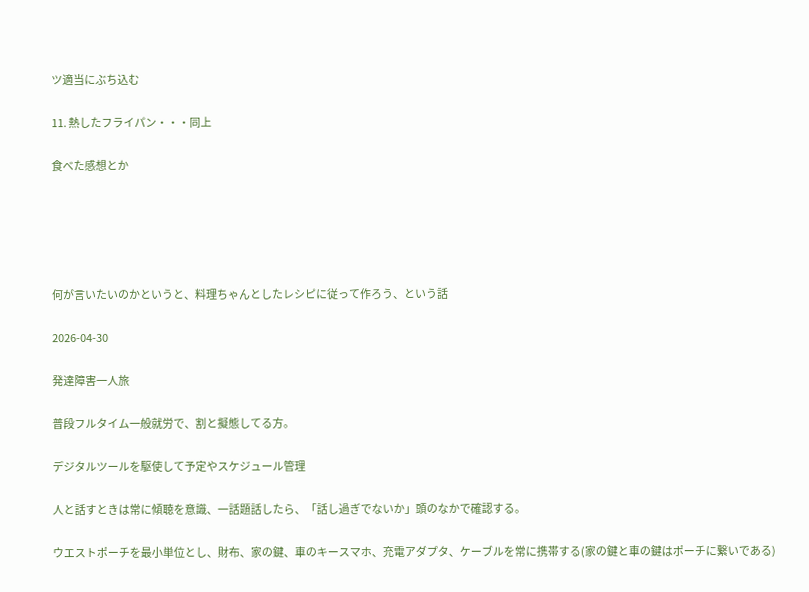ツ適当にぶち込む

11. 熱したフライパン・・・同上

食べた感想とか





何が言いたいのかというと、料理ちゃんとしたレシピに従って作ろう、という話

2026-04-30

発達障害一人旅

普段フルタイム一般就労で、割と擬態してる方。

デジタルツールを駆使して予定やスケジュール管理

人と話すときは常に傾聴を意識、一話題話したら、「話し過ぎでないか」頭のなかで確認する。

ウエストポーチを最小単位とし、財布、家の鍵、車のキースマホ、充電アダプタ、ケーブルを常に携帯する(家の鍵と車の鍵はポーチに繋いである)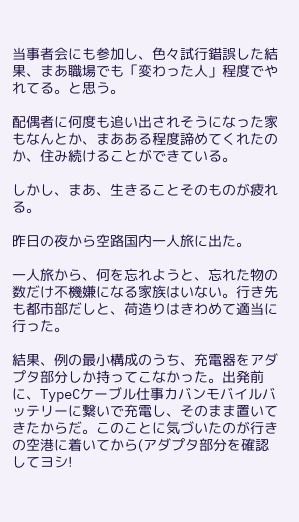当事者会にも参加し、色々試行錯誤した結果、まあ職場でも「変わった人」程度でやれてる。と思う。

配偶者に何度も追い出されそうになった家もなんとか、まあある程度諦めてくれたのか、住み続けることができている。

しかし、まあ、生きることそのものが疲れる。

昨日の夜から空路国内一人旅に出た。

一人旅から、何を忘れようと、忘れた物の数だけ不機嫌になる家族はいない。行き先も都市部だしと、荷造りはきわめて適当に行った。

結果、例の最小構成のうち、充電器をアダプタ部分しか持ってこなかった。出発前に、TypeCケーブル仕事カバンモバイルバッテリーに繋いで充電し、そのまま置いてきたからだ。このことに気づいたのが行きの空港に着いてから(アダプタ部分を確認してヨシ!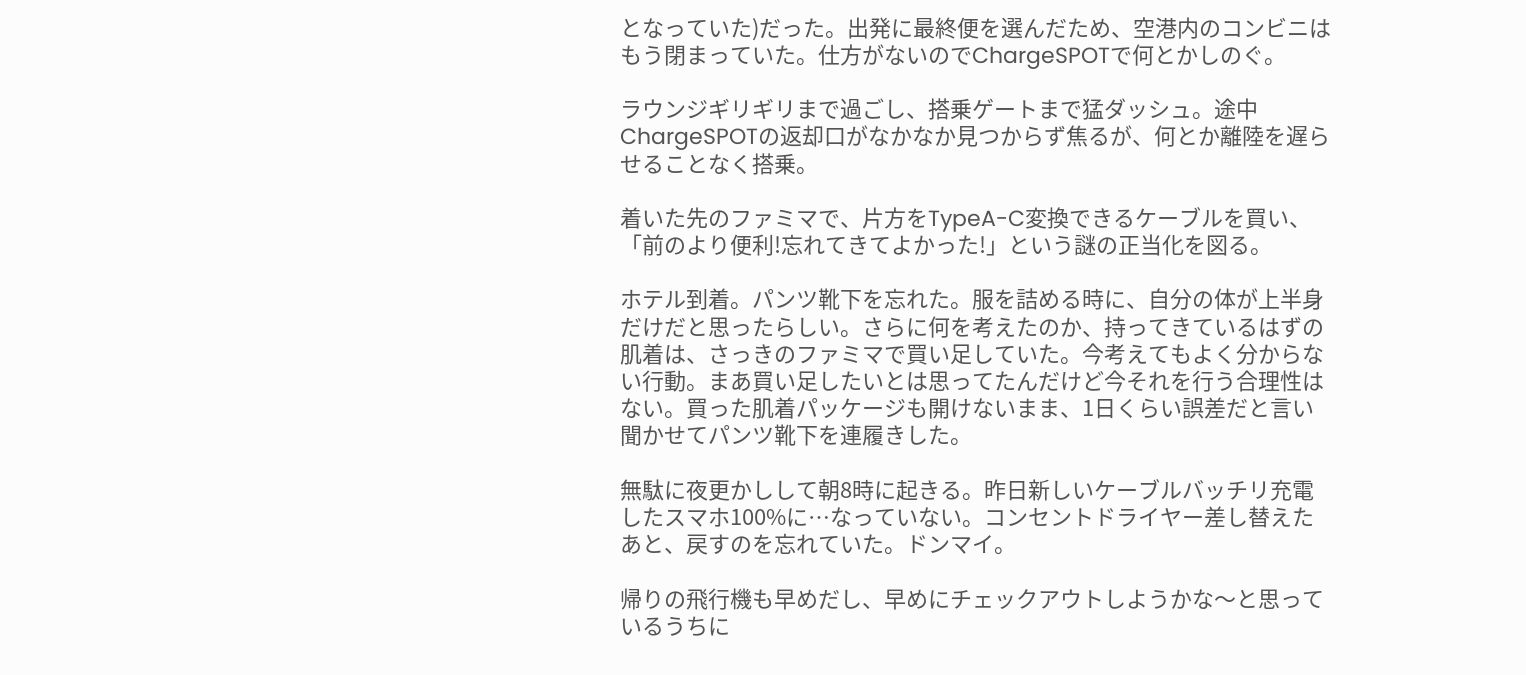となっていた)だった。出発に最終便を選んだため、空港内のコンビニはもう閉まっていた。仕方がないのでChargeSPOTで何とかしのぐ。

ラウンジギリギリまで過ごし、搭乗ゲートまで猛ダッシュ。途中ChargeSPOTの返却口がなかなか見つからず焦るが、何とか離陸を遅らせることなく搭乗。

着いた先のファミマで、片方をTypeA-C変換できるケーブルを買い、「前のより便利!忘れてきてよかった!」という謎の正当化を図る。

ホテル到着。パンツ靴下を忘れた。服を詰める時に、自分の体が上半身だけだと思ったらしい。さらに何を考えたのか、持ってきているはずの肌着は、さっきのファミマで買い足していた。今考えてもよく分からない行動。まあ買い足したいとは思ってたんだけど今それを行う合理性はない。買った肌着パッケージも開けないまま、1日くらい誤差だと言い聞かせてパンツ靴下を連履きした。

無駄に夜更かしして朝8時に起きる。昨日新しいケーブルバッチリ充電したスマホ100%に…なっていない。コンセントドライヤー差し替えたあと、戻すのを忘れていた。ドンマイ。

帰りの飛行機も早めだし、早めにチェックアウトしようかな〜と思っているうちに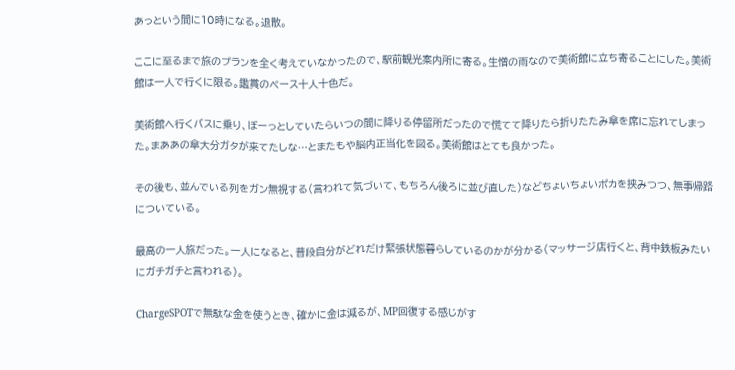あっという間に10時になる。退散。

ここに至るまで旅のプランを全く考えていなかったので、駅前観光案内所に寄る。生憎の雨なので美術館に立ち寄ることにした。美術館は一人で行くに限る。鑑賞のペース十人十色だ。

美術館へ行くバスに乗り、ぼーっとしていたらいつの間に降りる停留所だったので慌てて降りたら折りたたみ傘を席に忘れてしまった。まああの傘大分ガタが来てたしな…とまたもや脳内正当化を図る。美術館はとても良かった。

その後も、並んでいる列をガン無視する(言われて気づいて、もちろん後ろに並び直した)などちょいちょいポカを挟みつつ、無事帰路についている。

最高の一人旅だった。一人になると、普段自分がどれだけ緊張状態暮らしているのかが分かる(マッサージ店行くと、背中鉄板みたいにガチガチと言われる)。

ChargeSPOTで無駄な金を使うとき、確かに金は減るが、MP回復する感じがす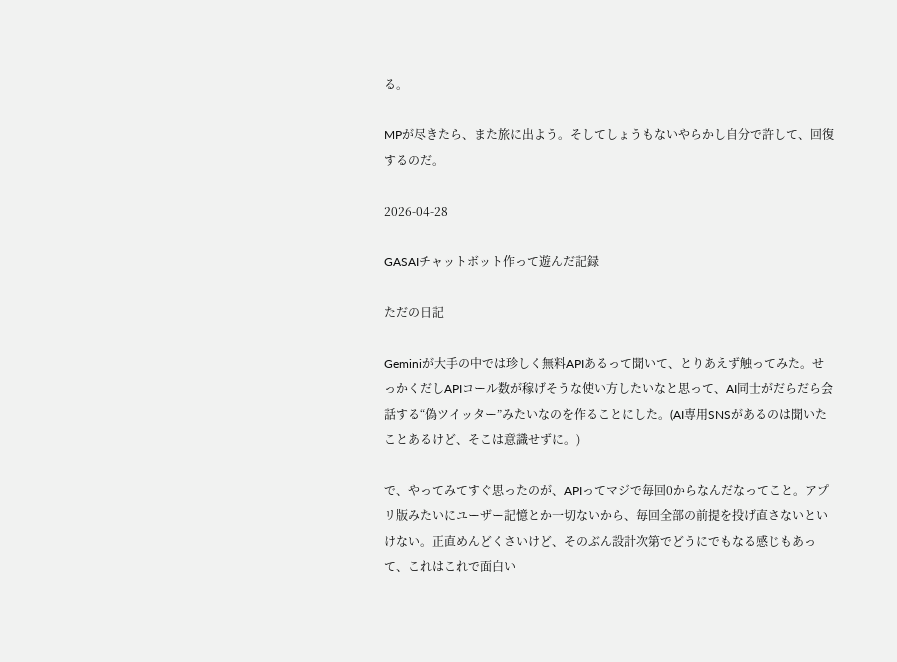る。

MPが尽きたら、また旅に出よう。そしてしょうもないやらかし自分で許して、回復するのだ。

2026-04-28

GASAIチャットボット作って遊んだ記録

ただの日記

Geminiが大手の中では珍しく無料APIあるって聞いて、とりあえず触ってみた。せっかくだしAPIコール数が稼げそうな使い方したいなと思って、AI同士がだらだら会話する“偽ツイッター”みたいなのを作ることにした。(AI専用SNSがあるのは聞いたことあるけど、そこは意識せずに。)

で、やってみてすぐ思ったのが、APIってマジで毎回0からなんだなってこと。アプリ版みたいにユーザー記憶とか一切ないから、毎回全部の前提を投げ直さないといけない。正直めんどくさいけど、そのぶん設計次第でどうにでもなる感じもあって、これはこれで面白い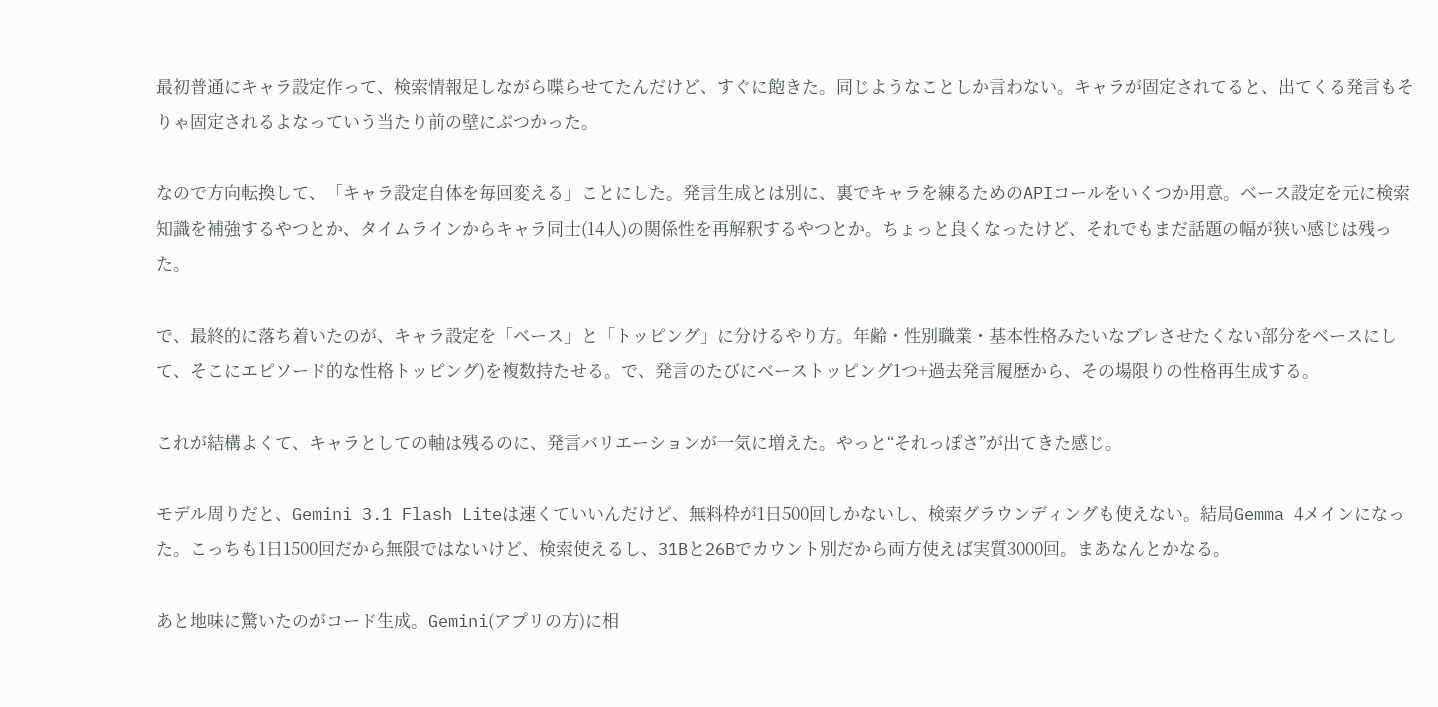最初普通にキャラ設定作って、検索情報足しながら喋らせてたんだけど、すぐに飽きた。同じようなことしか言わない。キャラが固定されてると、出てくる発言もそりゃ固定されるよなっていう当たり前の壁にぶつかった。

なので方向転換して、「キャラ設定自体を毎回変える」ことにした。発言生成とは別に、裏でキャラを練るためのAPIコールをいくつか用意。ベース設定を元に検索知識を補強するやつとか、タイムラインからキャラ同士(14人)の関係性を再解釈するやつとか。ちょっと良くなったけど、それでもまだ話題の幅が狭い感じは残った。

で、最終的に落ち着いたのが、キャラ設定を「ベース」と「トッピング」に分けるやり方。年齢・性別職業・基本性格みたいなブレさせたくない部分をベースにして、そこにエピソード的な性格トッピング)を複数持たせる。で、発言のたびにベーストッピング1つ+過去発言履歴から、その場限りの性格再生成する。

これが結構よくて、キャラとしての軸は残るのに、発言バリエーションが一気に増えた。やっと“それっぽさ”が出てきた感じ。

モデル周りだと、Gemini 3.1 Flash Liteは速くていいんだけど、無料枠が1日500回しかないし、検索グラウンディングも使えない。結局Gemma 4メインになった。こっちも1日1500回だから無限ではないけど、検索使えるし、31Bと26Bでカウント別だから両方使えば実質3000回。まあなんとかなる。

あと地味に驚いたのがコード生成。Gemini(アプリの方)に相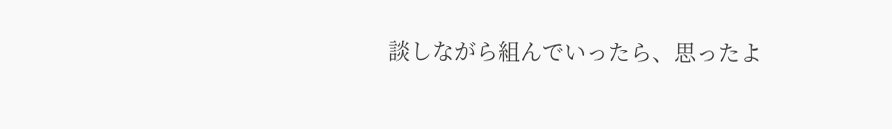談しながら組んでいったら、思ったよ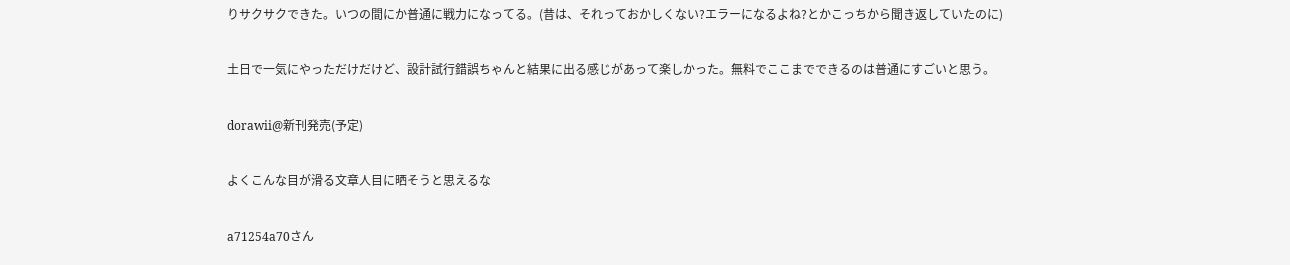りサクサクできた。いつの間にか普通に戦力になってる。(昔は、それっておかしくない?エラーになるよね?とかこっちから聞き返していたのに)

土日で一気にやっただけだけど、設計試行錯誤ちゃんと結果に出る感じがあって楽しかった。無料でここまでできるのは普通にすごいと思う。

dorawii@新刊発売(予定)

よくこんな目が滑る文章人目に晒そうと思えるな

a71254a70さん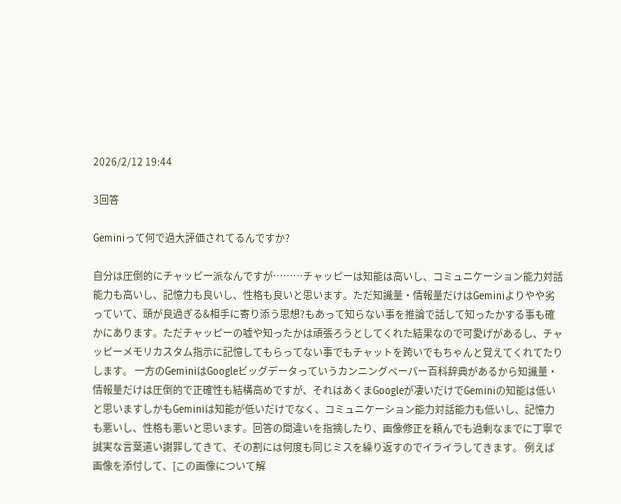2026/2/12 19:44

3回答

Geminiって何で過大評価されてるんですか?

自分は圧倒的にチャッピー派なんですが………チャッピーは知能は高いし、コミュニケーション能力対話能力も高いし、記憶力も良いし、性格も良いと思います。ただ知識量・情報量だけはGeminiよりやや劣っていて、頭が良過ぎる&相手に寄り添う思想?もあって知らない事を推論で話して知ったかする事も確かにあります。ただチャッピーの嘘や知ったかは頑張ろうとしてくれた結果なので可愛げがあるし、チャッピーメモリカスタム指示に記憶してもらってない事でもチャットを跨いでもちゃんと覚えてくれてたりします。 一方のGeminiはGoogleビッグデータっていうカンニングペーパー百科辞典があるから知識量・情報量だけは圧倒的で正確性も結構高めですが、それはあくまGoogleが凄いだけでGeminiの知能は低いと思いますしかもGeminiは知能が低いだけでなく、コミュニケーション能力対話能力も低いし、記憶力も悪いし、性格も悪いと思います。回答の間違いを指摘したり、画像修正を頼んでも過剰なまでに丁寧で誠実な言葉遣い謝罪してきて、その割には何度も同じミスを繰り返すのでイライラしてきます。 例えば画像を添付して、[この画像について解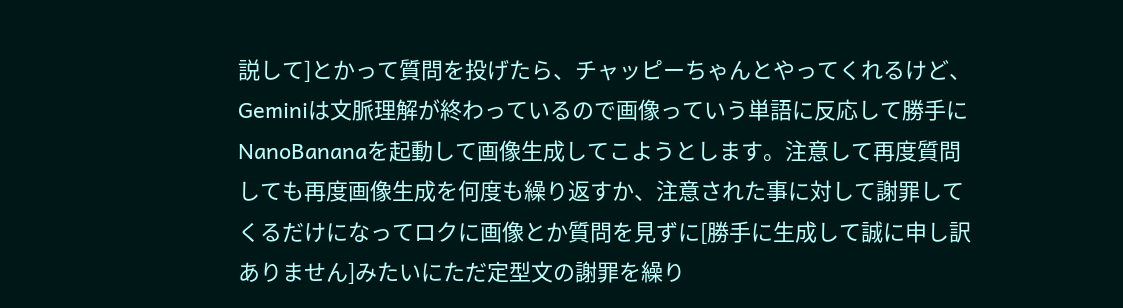説して]とかって質問を投げたら、チャッピーちゃんとやってくれるけど、Geminiは文脈理解が終わっているので画像っていう単語に反応して勝手にNanoBananaを起動して画像生成してこようとします。注意して再度質問しても再度画像生成を何度も繰り返すか、注意された事に対して謝罪してくるだけになってロクに画像とか質問を見ずに[勝手に生成して誠に申し訳ありません]みたいにただ定型文の謝罪を繰り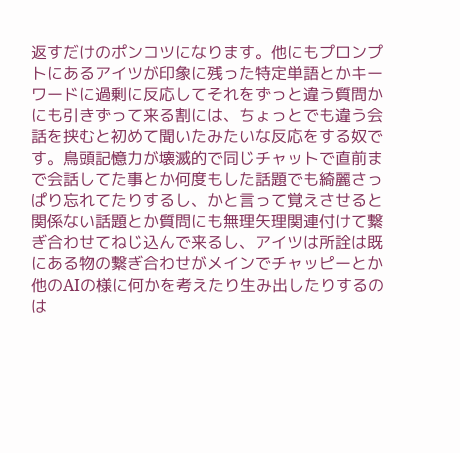返すだけのポンコツになります。他にもプロンプトにあるアイツが印象に残った特定単語とかキーワードに過剰に反応してそれをずっと違う質問かにも引きずって来る割には、ちょっとでも違う会話を挟むと初めて聞いたみたいな反応をする奴です。鳥頭記憶力が壊滅的で同じチャットで直前まで会話してた事とか何度もした話題でも綺麗さっぱり忘れてたりするし、かと言って覚えさせると関係ない話題とか質問にも無理矢理関連付けて繋ぎ合わせてねじ込んで来るし、アイツは所詮は既にある物の繋ぎ合わせがメインでチャッピーとか他のAIの様に何かを考えたり生み出したりするのは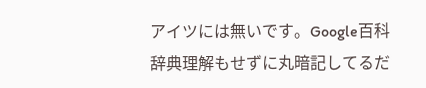アイツには無いです。Google百科辞典理解もせずに丸暗記してるだ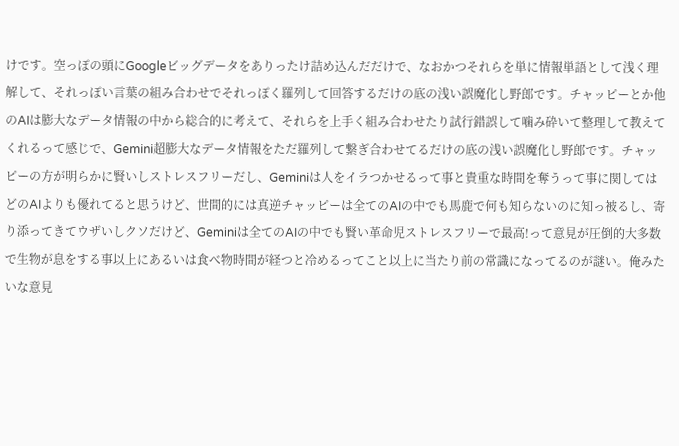けです。空っぽの頭にGoogleビッグデータをありったけ詰め込んだだけで、なおかつそれらを単に情報単語として浅く理解して、それっぽい言葉の組み合わせでそれっぽく羅列して回答するだけの底の浅い誤魔化し野郎です。チャッピーとか他のAIは膨大なデータ情報の中から総合的に考えて、それらを上手く組み合わせたり試行錯誤して噛み砕いて整理して教えてくれるって感じで、Gemini超膨大なデータ情報をただ羅列して繋ぎ合わせてるだけの底の浅い誤魔化し野郎です。チャッピーの方が明らかに賢いしストレスフリーだし、Geminiは人をイラつかせるって事と貴重な時間を奪うって事に関してはどのAIよりも優れてると思うけど、世間的には真逆チャッピーは全てのAIの中でも馬鹿で何も知らないのに知っ被るし、寄り添ってきてウザいしクソだけど、Geminiは全てのAIの中でも賢い革命児ストレスフリーで最高!って意見が圧倒的大多数で生物が息をする事以上にあるいは食べ物時間が経つと冷めるってこと以上に当たり前の常識になってるのが謎い。俺みたいな意見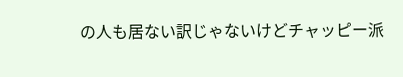の人も居ない訳じゃないけどチャッピー派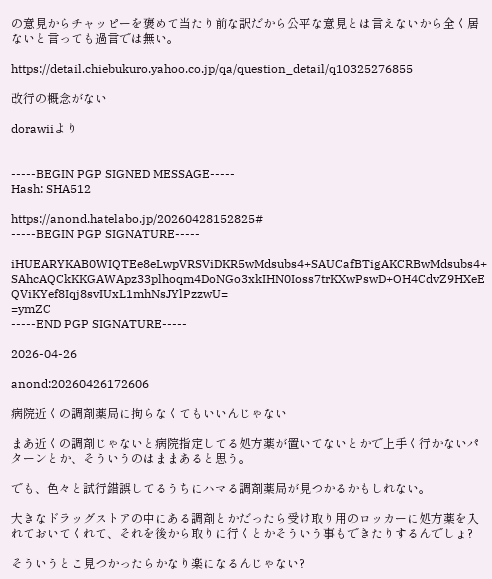の意見からチャッピーを褒めて当たり前な訳だから公平な意見とは言えないから全く居ないと言っても過言では無い。

https://detail.chiebukuro.yahoo.co.jp/qa/question_detail/q10325276855

改行の概念がない

dorawiiより


-----BEGIN PGP SIGNED MESSAGE-----
Hash: SHA512

https://anond.hatelabo.jp/20260428152825#
-----BEGIN PGP SIGNATURE-----

iHUEARYKAB0WIQTEe8eLwpVRSViDKR5wMdsubs4+SAUCafBTigAKCRBwMdsubs4+
SAhcAQCkKKGAWApz33plhoqm4DoNGo3xkIHN0Ioss7trKXwPswD+OH4CdvZ9HXeE
QViKYef8Iqj8svIUxL1mhNsJYlPzzwU=
=ymZC
-----END PGP SIGNATURE-----

2026-04-26

anond:20260426172606

病院近くの調剤薬局に拘らなくてもいいんじゃない

まあ近くの調剤じゃないと病院指定してる処方薬が置いてないとかで上手く行かないパターンとか、そういうのはままあると思う。

でも、色々と試行錯誤してるうちにハマる調剤薬局が見つかるかもしれない。

大きなドラッグストアの中にある調剤とかだったら受け取り用のロッカーに処方薬を入れておいてくれて、それを後から取りに行くとかそういう事もできたりするんでしょ?

そういうとこ見つかったらかなり楽になるんじゃない?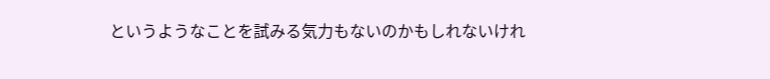というようなことを試みる気力もないのかもしれないけれ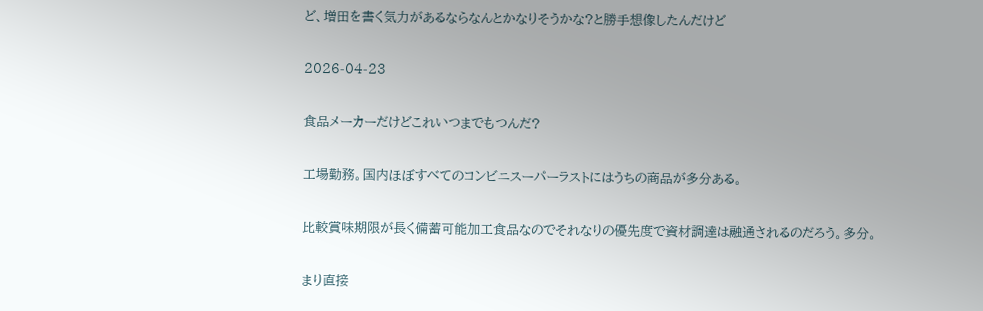ど、増田を書く気力があるならなんとかなりそうかな?と勝手想像したんだけど

2026-04-23

食品メーカーだけどこれいつまでもつんだ?

工場勤務。国内ほぼすべてのコンビニスーパーラストにはうちの商品が多分ある。

比較賞味期限が長く備蓄可能加工食品なのでそれなりの優先度で資材調達は融通されるのだろう。多分。

まり直接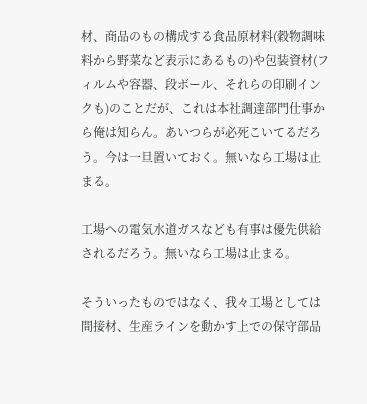材、商品のもの構成する食品原材料(穀物調味料から野菜など表示にあるもの)や包装資材(フィルムや容器、段ボール、それらの印刷インクも)のことだが、これは本社調達部門仕事から俺は知らん。あいつらが必死こいてるだろう。今は一旦置いておく。無いなら工場は止まる。

工場への電気水道ガスなども有事は優先供給されるだろう。無いなら工場は止まる。

そういったものではなく、我々工場としては間接材、生産ラインを動かす上での保守部品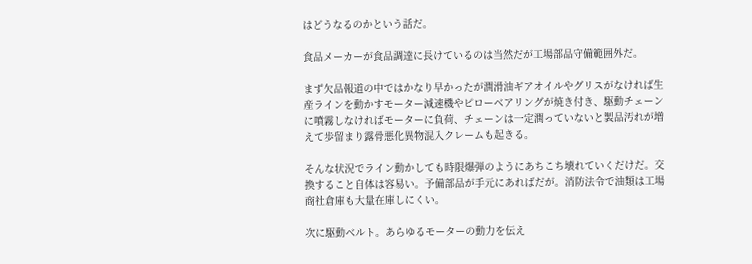はどうなるのかという話だ。

食品メーカーが食品調達に長けているのは当然だが工場部品守備範囲外だ。

まず欠品報道の中ではかなり早かったが潤滑油ギアオイルやグリスがなければ生産ラインを動かすモーター減速機やピローベアリングが焼き付き、駆動チェーンに噴霧しなければモーターに負荷、チェーンは一定潤っていないと製品汚れが増えて歩留まり露骨悪化異物混入クレームも起きる。

そんな状況でライン動かしても時限爆弾のようにあちこち壊れていくだけだ。交換すること自体は容易い。予備部品が手元にあればだが。消防法令で油類は工場商社倉庫も大量在庫しにくい。

次に駆動ベルト。あらゆるモーターの動力を伝え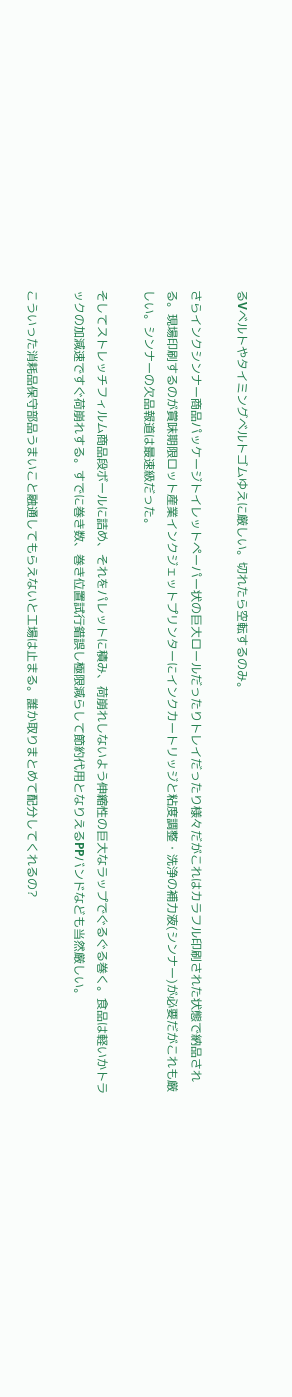るVベルトやタイミングベルトゴムゆえに厳しい。切れたら空転するのみ。

さらインクシンナー商品パッケージトイレットペーパー状の巨大ロールだったりトレイだったり様々だがこれはカラフル印刷された状態で納品される。現場印刷するのが賞味期限ロット産業インクジェットプリンターにインクカートリッジと粘度調整・洗浄の補力液(シンナー)が必要だがこれも厳しい。シンナーの欠品報道は最速級だった。

そしてストレッチフィルム商品段ボールに詰め、それをパレットに積み、荷崩れしないよう伸縮性の巨大なラップでぐるぐる巻く。食品は軽いかトラックの加減速ですぐ荷崩れする。すでに巻き数、巻き位置試行錯誤し極限減らして節約代用となりえるPPバンドなども当然厳しい。

こういった消耗品保守部品うまいこと融通してもらえないと工場は止まる。誰か取りまとめて配分してくれるの?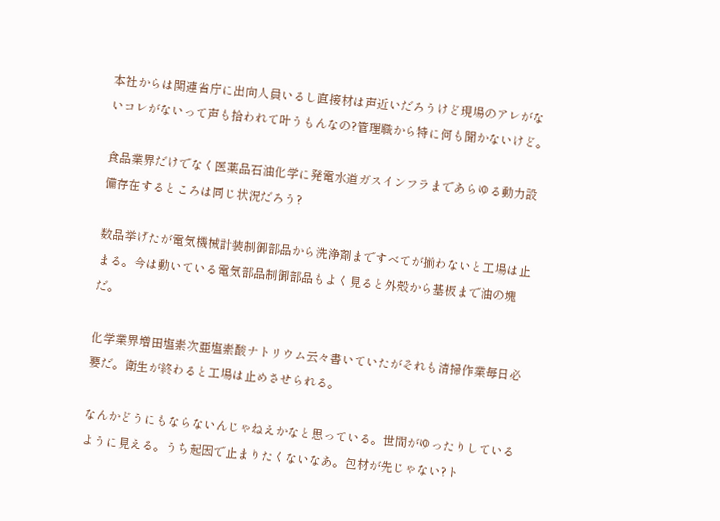本社からは関連省庁に出向人員いるし直接材は声近いだろうけど現場のアレがないコレがないって声も拾われて叶うもんなの?管理職から特に何も聞かないけど。

食品業界だけでなく医薬品石油化学に発電水道ガスインフラまであらゆる動力設備存在するところは同じ状況だろう?

数品挙げたが電気機械計装制御部品から洗浄剤まですべてが揃わないと工場は止まる。今は動いている電気部品制御部品もよく見ると外殻から基板まで油の塊だ。

化学業界増田塩素次亜塩素酸ナトリウム云々書いていたがそれも清掃作業毎日必要だ。衛生が終わると工場は止めさせられる。

なんかどうにもならないんじゃねえかなと思っている。世間がゆったりしているように見える。うち起因で止まりたくないなあ。包材が先じゃない?ト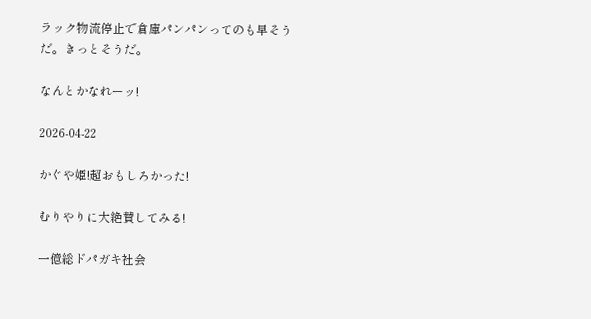ラック物流停止で倉庫パンパンってのも早そうだ。きっとそうだ。

なんとかなれーッ!

2026-04-22

かぐや姫!超おもしろかった!

むりやりに大絶賛してみる!

一億総ドパガキ社会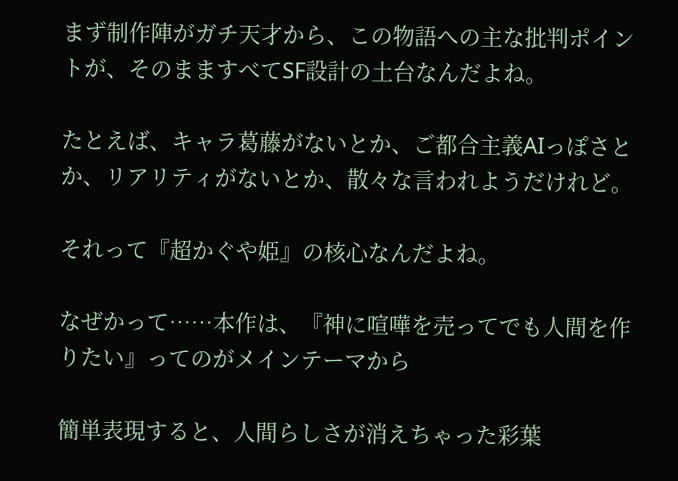まず制作陣がガチ天才から、この物語への主な批判ポイントが、そのまますべてSF設計の土台なんだよね。

たとえば、キャラ葛藤がないとか、ご都合主義AIっぽさとか、リアリティがないとか、散々な言われようだけれど。

それって『超かぐや姫』の核心なんだよね。

なぜかって……本作は、『神に喧嘩を売ってでも人間を作りたい』ってのがメインテーマから

簡単表現すると、人間らしさが消えちゃった彩葉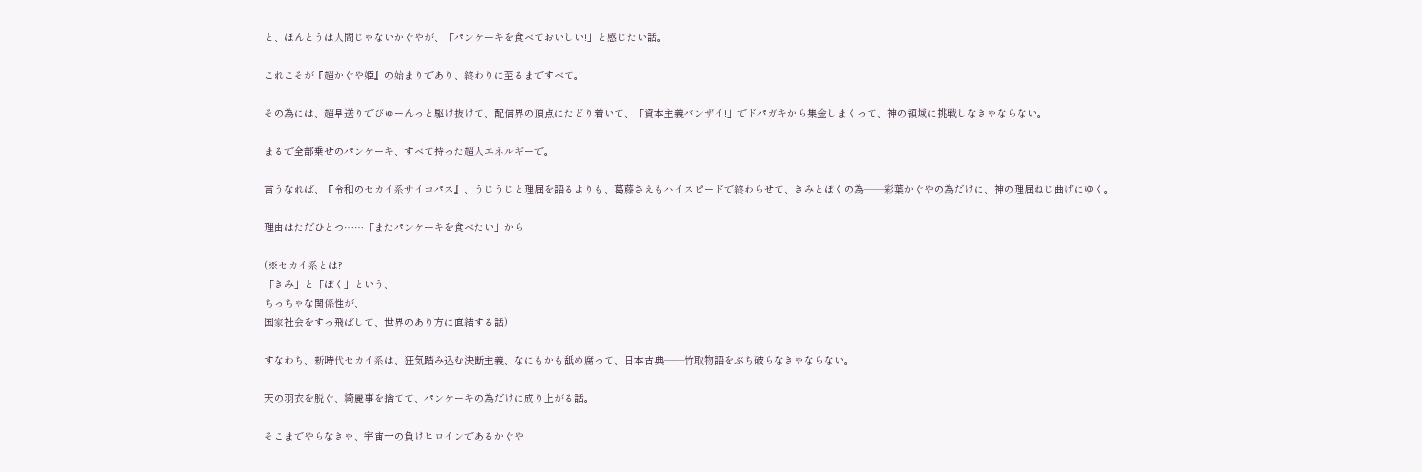と、ほんとうは人間じゃないかぐやが、「パンケーキを食べておいしい!」と感じたい話。

これこそが『超かぐや姫』の始まりであり、終わりに至るまですべて。

その為には、超早送りでびゅーんっと駆け抜けて、配信界の頂点にたどり着いて、「資本主義バンザイ!」でドパガキから集金しまくって、神の領域に挑戦しなきゃならない。

まるで全部乗せのパンケーキ、すべて持った超人エネルギーで。

言うなれば、『令和のセカイ系サイコパス』、うじうじと理屈を語るよりも、葛藤さえもハイスピードで終わらせて、きみとぼくの為――彩葉かぐやの為だけに、神の理屈ねじ曲げにゆく。

理由はただひとつ……「またパンケーキを食べたい」から

(※セカイ系とは?
「きみ」と「ぼく」という、
ちっちゃな関係性が、
国家社会をすっ飛ばして、世界のあり方に直結する話)

すなわち、新時代セカイ系は、狂気踏み込む決断主義、なにもかも舐め腐って、日本古典――竹取物語をぶち破らなきゃならない。

天の羽衣を脱ぐ、綺麗事を捨てて、パンケーキの為だけに成り上がる話。

そこまでやらなきゃ、宇宙一の負けヒロインであるかぐや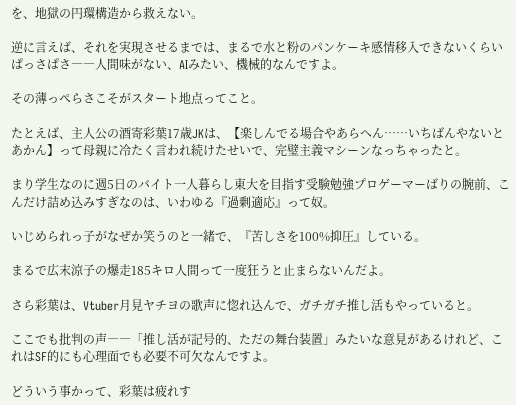を、地獄の円環構造から救えない。

逆に言えば、それを実現させるまでは、まるで水と粉のパンケーキ感情移入できないくらいぱっさぱさ――人間味がない、AIみたい、機械的なんですよ。

その薄っぺらさこそがスタート地点ってこと。

たとえば、主人公の酒寄彩葉17歳JKは、【楽しんでる場合やあらへん……いちばんやないとあかん】って母親に冷たく言われ続けたせいで、完璧主義マシーンなっちゃったと。

まり学生なのに週5日のバイト一人暮らし東大を目指す受験勉強プロゲーマーばりの腕前、こんだけ詰め込みすぎなのは、いわゆる『過剰適応』って奴。

いじめられっ子がなぜか笑うのと一緒で、『苦しさを100%抑圧』している。

まるで広末涼子の爆走185キロ人間って一度狂うと止まらないんだよ。

さら彩葉は、Vtuber月見ヤチヨの歌声に惚れ込んで、ガチガチ推し活もやっていると。

ここでも批判の声――「推し活が記号的、ただの舞台装置」みたいな意見があるけれど、これはSF的にも心理面でも必要不可欠なんですよ。

どういう事かって、彩葉は疲れす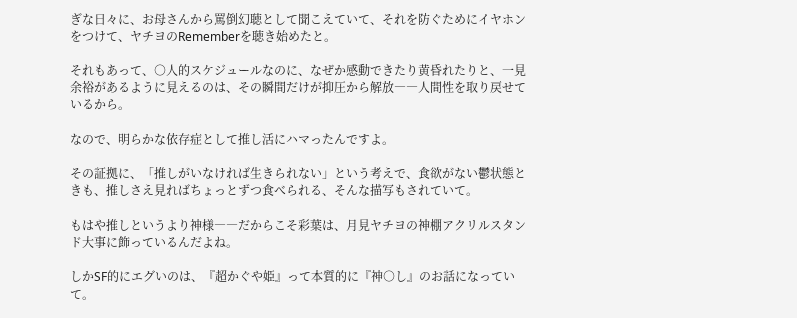ぎな日々に、お母さんから罵倒幻聴として聞こえていて、それを防ぐためにイヤホンをつけて、ヤチヨのRememberを聴き始めたと。

それもあって、○人的スケジュールなのに、なぜか感動できたり黄昏れたりと、一見余裕があるように見えるのは、その瞬間だけが抑圧から解放――人間性を取り戻せているから。

なので、明らかな依存症として推し活にハマったんですよ。

その証拠に、「推しがいなければ生きられない」という考えで、食欲がない鬱状態ときも、推しさえ見ればちょっとずつ食べられる、そんな描写もされていて。

もはや推しというより神様――だからこそ彩葉は、月見ヤチヨの神棚アクリルスタンド大事に飾っているんだよね。

しかSF的にエグいのは、『超かぐや姫』って本質的に『神○し』のお話になっていて。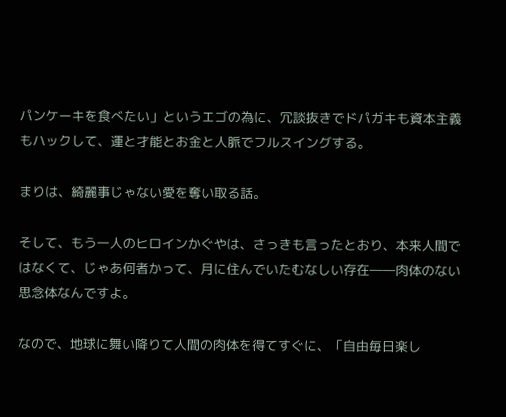パンケーキを食べたい」というエゴの為に、冗談抜きでドパガキも資本主義もハックして、運と才能とお金と人脈でフルスイングする。

まりは、綺麗事じゃない愛を奪い取る話。

そして、もう一人のヒロインかぐやは、さっきも言ったとおり、本来人間ではなくて、じゃあ何者かって、月に住んでいたむなしい存在――肉体のない思念体なんですよ。

なので、地球に舞い降りて人間の肉体を得てすぐに、「自由毎日楽し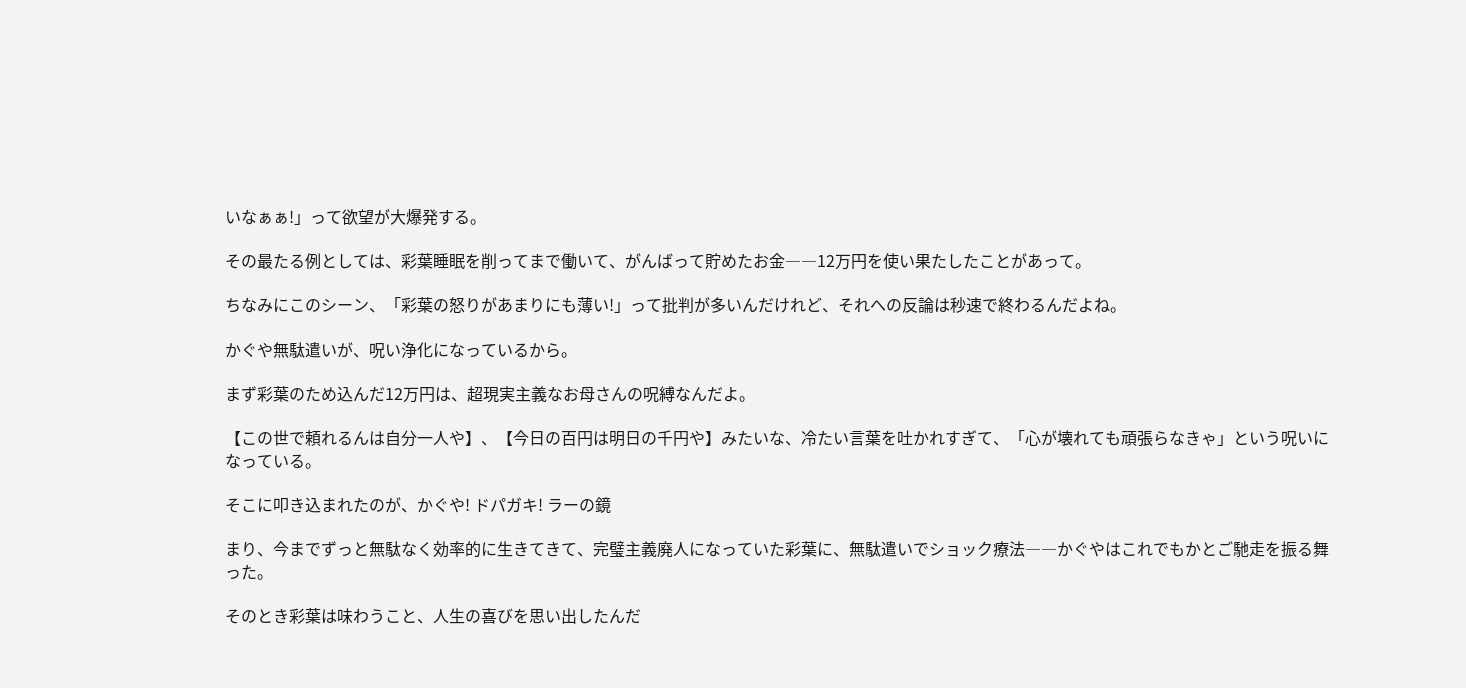いなぁぁ!」って欲望が大爆発する。

その最たる例としては、彩葉睡眠を削ってまで働いて、がんばって貯めたお金――12万円を使い果たしたことがあって。

ちなみにこのシーン、「彩葉の怒りがあまりにも薄い!」って批判が多いんだけれど、それへの反論は秒速で終わるんだよね。

かぐや無駄遣いが、呪い浄化になっているから。

まず彩葉のため込んだ12万円は、超現実主義なお母さんの呪縛なんだよ。

【この世で頼れるんは自分一人や】、【今日の百円は明日の千円や】みたいな、冷たい言葉を吐かれすぎて、「心が壊れても頑張らなきゃ」という呪いになっている。

そこに叩き込まれたのが、かぐや! ドパガキ! ラーの鏡

まり、今までずっと無駄なく効率的に生きてきて、完璧主義廃人になっていた彩葉に、無駄遣いでショック療法――かぐやはこれでもかとご馳走を振る舞った。

そのとき彩葉は味わうこと、人生の喜びを思い出したんだ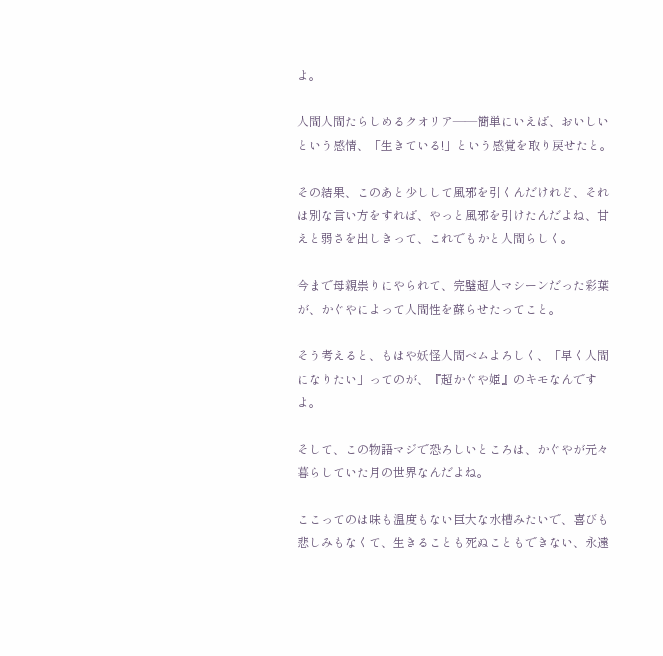よ。

人間人間たらしめるクオリア――簡単にいえば、おいしいという感情、「生きている!」という感覚を取り戻せたと。

その結果、このあと少しして風邪を引くんだけれど、それは別な言い方をすれば、やっと風邪を引けたんだよね、甘えと弱さを出しきって、これでもかと人間らしく。

今まで母親祟りにやられて、完璧超人マシーンだった彩葉が、かぐやによって人間性を蘇らせたってこと。

そう考えると、もはや妖怪人間ベムよろしく、「早く人間になりたい」ってのが、『超かぐや姫』のキモなんですよ。

そして、この物語マジで恐ろしいところは、かぐやが元々暮らしていた月の世界なんだよね。

ここってのは味も温度もない巨大な水槽みたいで、喜びも悲しみもなくて、生きることも死ぬこともできない、永遠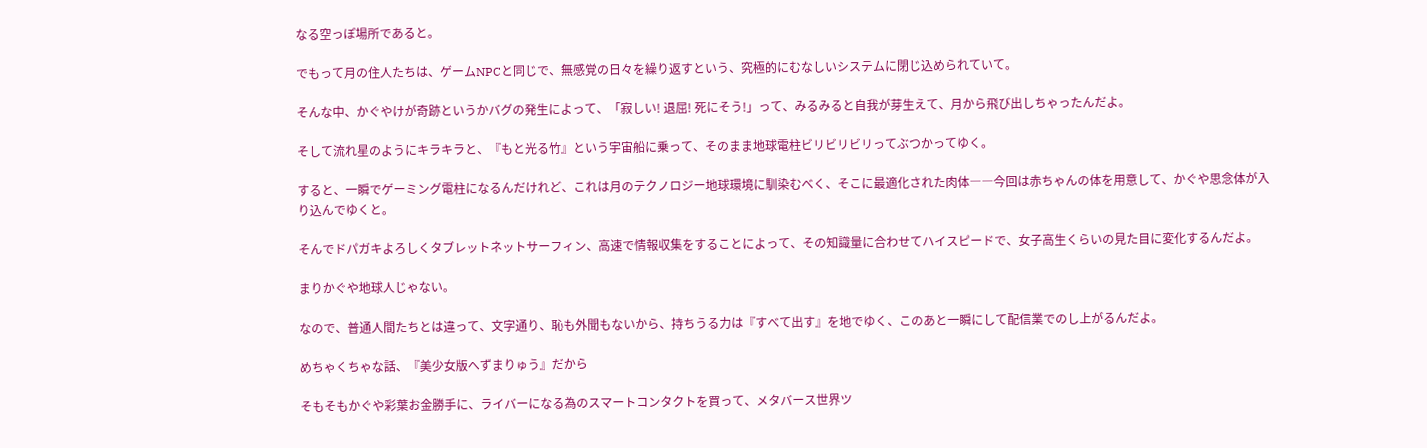なる空っぽ場所であると。

でもって月の住人たちは、ゲームNPCと同じで、無感覚の日々を繰り返すという、究極的にむなしいシステムに閉じ込められていて。

そんな中、かぐやけが奇跡というかバグの発生によって、「寂しい! 退屈! 死にそう!」って、みるみると自我が芽生えて、月から飛び出しちゃったんだよ。

そして流れ星のようにキラキラと、『もと光る竹』という宇宙船に乗って、そのまま地球電柱ビリビリビリってぶつかってゆく。

すると、一瞬でゲーミング電柱になるんだけれど、これは月のテクノロジー地球環境に馴染むべく、そこに最適化された肉体――今回は赤ちゃんの体を用意して、かぐや思念体が入り込んでゆくと。

そんでドパガキよろしくタブレットネットサーフィン、高速で情報収集をすることによって、その知識量に合わせてハイスピードで、女子高生くらいの見た目に変化するんだよ。

まりかぐや地球人じゃない。

なので、普通人間たちとは違って、文字通り、恥も外聞もないから、持ちうる力は『すべて出す』を地でゆく、このあと一瞬にして配信業でのし上がるんだよ。

めちゃくちゃな話、『美少女版へずまりゅう』だから

そもそもかぐや彩葉お金勝手に、ライバーになる為のスマートコンタクトを買って、メタバース世界ツ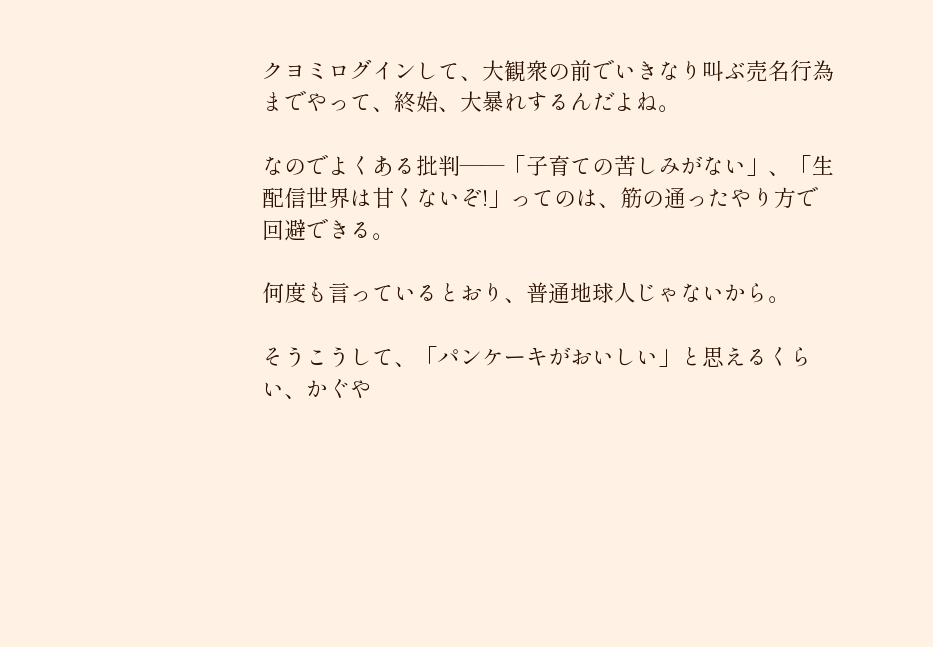クヨミログインして、大観衆の前でいきなり叫ぶ売名行為までやって、終始、大暴れするんだよね。

なのでよくある批判――「子育ての苦しみがない」、「生配信世界は甘くないぞ!」ってのは、筋の通ったやり方で回避できる。

何度も言っているとおり、普通地球人じゃないから。

そうこうして、「パンケーキがおいしい」と思えるくらい、かぐや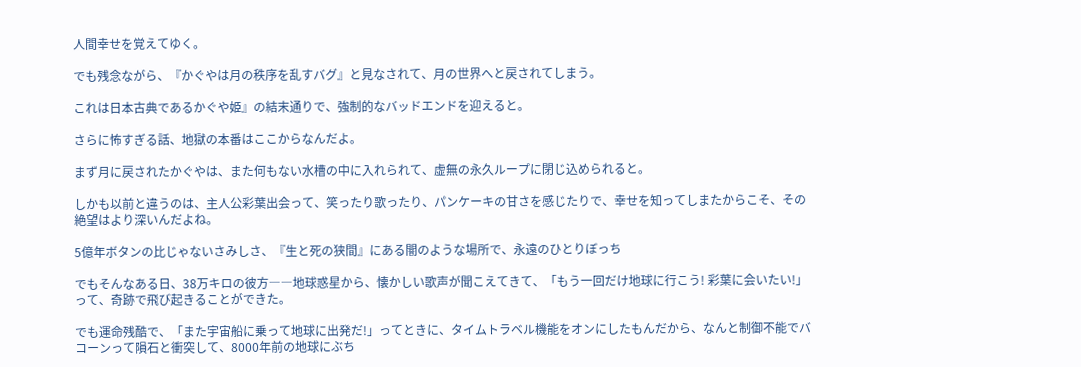人間幸せを覚えてゆく。

でも残念ながら、『かぐやは月の秩序を乱すバグ』と見なされて、月の世界へと戻されてしまう。

これは日本古典であるかぐや姫』の結末通りで、強制的なバッドエンドを迎えると。

さらに怖すぎる話、地獄の本番はここからなんだよ。

まず月に戻されたかぐやは、また何もない水槽の中に入れられて、虚無の永久ループに閉じ込められると。

しかも以前と違うのは、主人公彩葉出会って、笑ったり歌ったり、パンケーキの甘さを感じたりで、幸せを知ってしまたからこそ、その絶望はより深いんだよね。

5億年ボタンの比じゃないさみしさ、『生と死の狭間』にある闇のような場所で、永遠のひとりぼっち

でもそんなある日、38万キロの彼方――地球惑星から、懐かしい歌声が聞こえてきて、「もう一回だけ地球に行こう! 彩葉に会いたい!」って、奇跡で飛び起きることができた。

でも運命残酷で、「また宇宙船に乗って地球に出発だ!」ってときに、タイムトラベル機能をオンにしたもんだから、なんと制御不能でバコーンって隕石と衝突して、8000年前の地球にぶち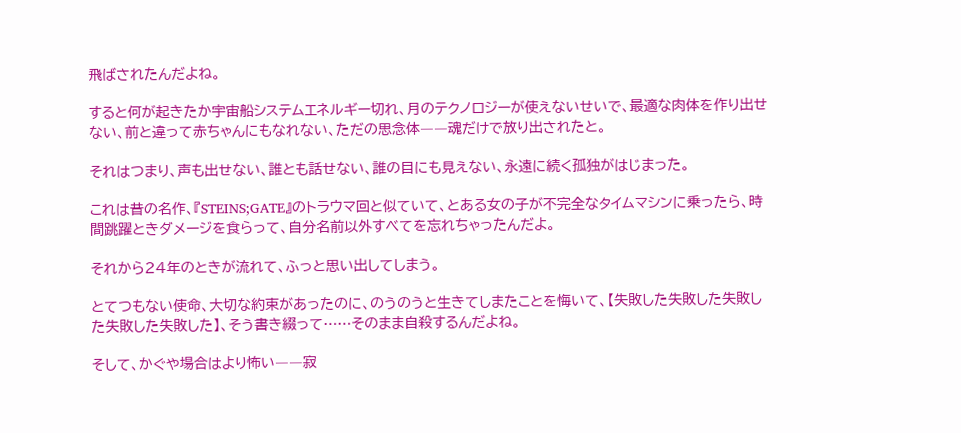飛ばされたんだよね。

すると何が起きたか宇宙船システムエネルギー切れ、月のテクノロジーが使えないせいで、最適な肉体を作り出せない、前と違って赤ちゃんにもなれない、ただの思念体――魂だけで放り出されたと。

それはつまり、声も出せない、誰とも話せない、誰の目にも見えない、永遠に続く孤独がはじまった。

これは昔の名作、『STEINS;GATE』のトラウマ回と似ていて、とある女の子が不完全なタイムマシンに乗ったら、時間跳躍ときダメージを食らって、自分名前以外すべてを忘れちゃったんだよ。

それから24年のときが流れて、ふっと思い出してしまう。

とてつもない使命、大切な約束があったのに、のうのうと生きてしまたことを悔いて、【失敗した失敗した失敗した失敗した失敗した】、そう書き綴って……そのまま自殺するんだよね。

そして、かぐや場合はより怖い――寂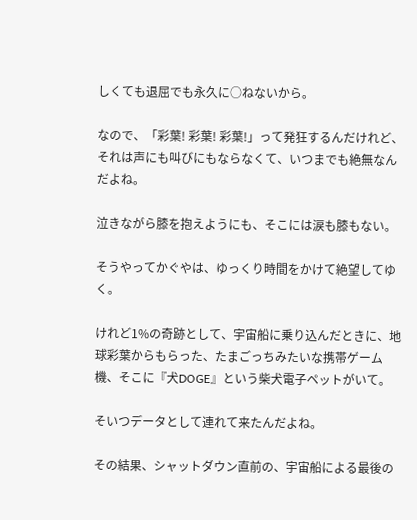しくても退屈でも永久に○ねないから。

なので、「彩葉! 彩葉! 彩葉!」って発狂するんだけれど、それは声にも叫びにもならなくて、いつまでも絶無なんだよね。

泣きながら膝を抱えようにも、そこには涙も膝もない。

そうやってかぐやは、ゆっくり時間をかけて絶望してゆく。

けれど1%の奇跡として、宇宙船に乗り込んだときに、地球彩葉からもらった、たまごっちみたいな携帯ゲーム機、そこに『犬DOGE』という柴犬電子ペットがいて。

そいつデータとして連れて来たんだよね。

その結果、シャットダウン直前の、宇宙船による最後の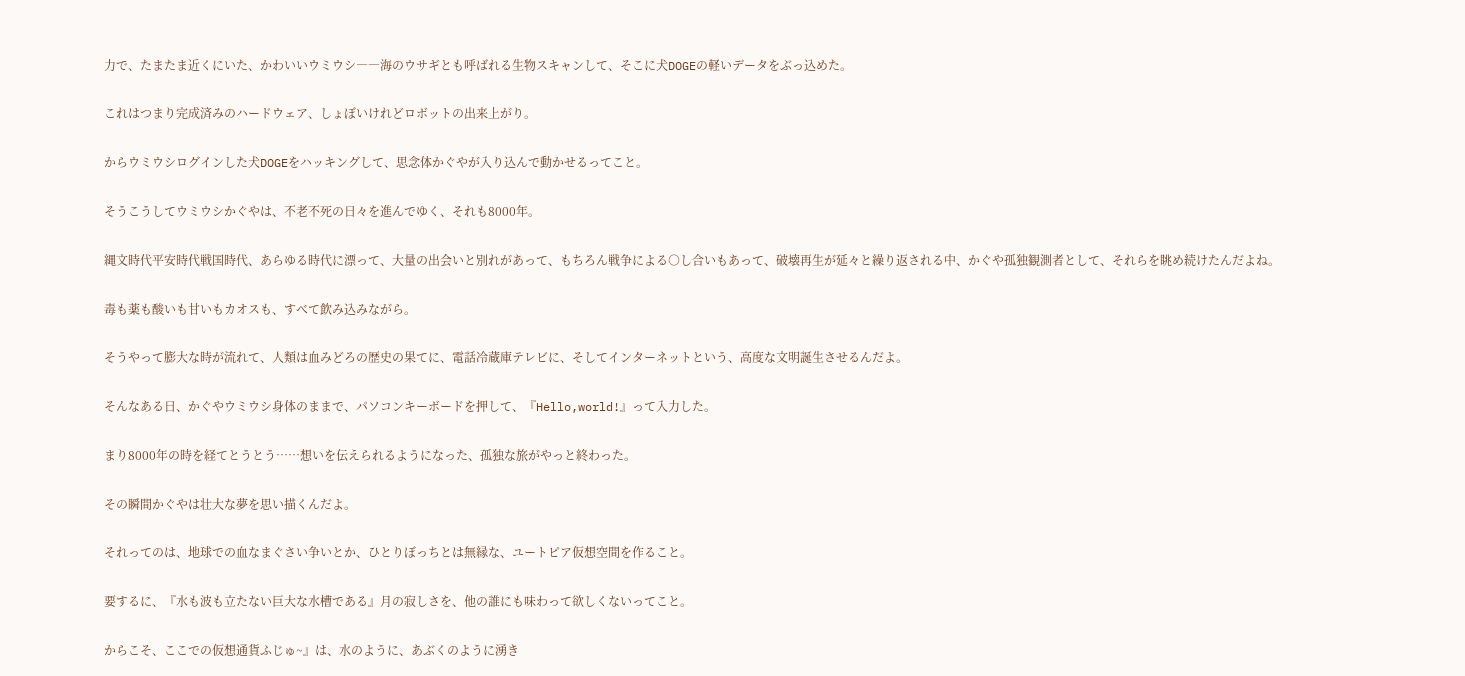力で、たまたま近くにいた、かわいいウミウシ――海のウサギとも呼ばれる生物スキャンして、そこに犬DOGEの軽いデータをぶっ込めた。

これはつまり完成済みのハードウェア、しょぼいけれどロボットの出来上がり。

からウミウシログインした犬DOGEをハッキングして、思念体かぐやが入り込んで動かせるってこと。

そうこうしてウミウシかぐやは、不老不死の日々を進んでゆく、それも8000年。

縄文時代平安時代戦国時代、あらゆる時代に漂って、大量の出会いと別れがあって、もちろん戦争による○し合いもあって、破壊再生が延々と繰り返される中、かぐや孤独観測者として、それらを眺め続けたんだよね。

毒も薬も酸いも甘いもカオスも、すべて飲み込みながら。

そうやって膨大な時が流れて、人類は血みどろの歴史の果てに、電話冷蔵庫テレビに、そしてインターネットという、高度な文明誕生させるんだよ。

そんなある日、かぐやウミウシ身体のままで、パソコンキーボードを押して、『Hello,world!』って入力した。

まり8000年の時を経てとうとう……想いを伝えられるようになった、孤独な旅がやっと終わった。

その瞬間かぐやは壮大な夢を思い描くんだよ。

それってのは、地球での血なまぐさい争いとか、ひとりぼっちとは無縁な、ユートピア仮想空間を作ること。

要するに、『水も波も立たない巨大な水槽である』月の寂しさを、他の誰にも味わって欲しくないってこと。

からこそ、ここでの仮想通貨ふじゅ~』は、水のように、あぶくのように湧き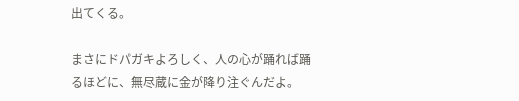出てくる。

まさにドパガキよろしく、人の心が踊れば踊るほどに、無尽蔵に金が降り注ぐんだよ。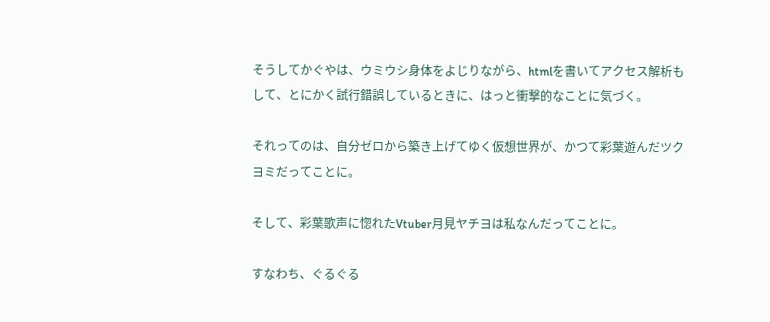そうしてかぐやは、ウミウシ身体をよじりながら、htmlを書いてアクセス解析もして、とにかく試行錯誤しているときに、はっと衝撃的なことに気づく。

それってのは、自分ゼロから築き上げてゆく仮想世界が、かつて彩葉遊んだツクヨミだってことに。

そして、彩葉歌声に惚れたVtuber月見ヤチヨは私なんだってことに。

すなわち、ぐるぐる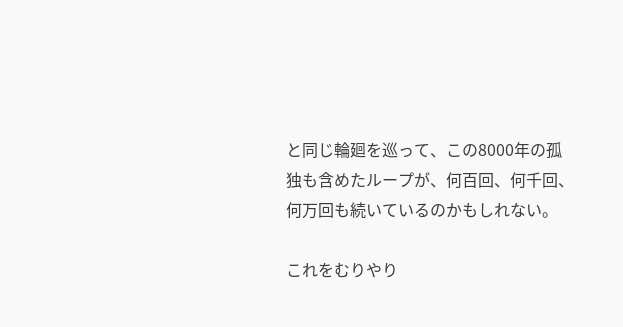と同じ輪廻を巡って、この8000年の孤独も含めたループが、何百回、何千回、何万回も続いているのかもしれない。

これをむりやり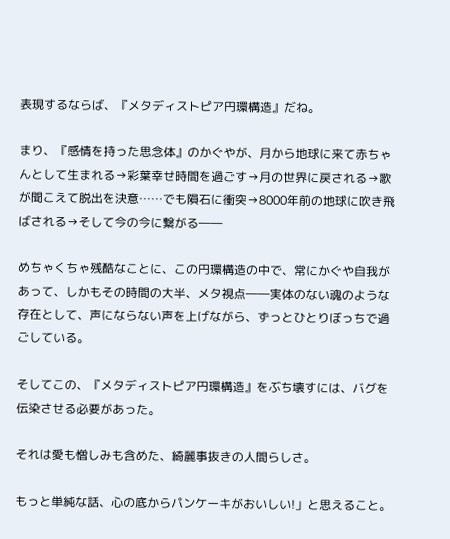表現するならば、『メタディストピア円環構造』だね。

まり、『感情を持った思念体』のかぐやが、月から地球に来て赤ちゃんとして生まれる→彩葉幸せ時間を過ごす→月の世界に戻される→歌が聞こえて脱出を決意……でも隕石に衝突→8000年前の地球に吹き飛ばされる→そして今の今に繋がる――

めちゃくちゃ残酷なことに、この円環構造の中で、常にかぐや自我があって、しかもその時間の大半、メタ視点――実体のない魂のような存在として、声にならない声を上げながら、ずっとひとりぼっちで過ごしている。

そしてこの、『メタディストピア円環構造』をぶち壊すには、バグを伝染させる必要があった。

それは愛も憎しみも含めた、綺麗事抜きの人間らしさ。

もっと単純な話、心の底からパンケーキがおいしい!」と思えること。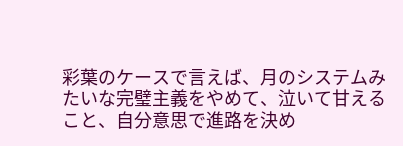彩葉のケースで言えば、月のシステムみたいな完璧主義をやめて、泣いて甘えること、自分意思で進路を決め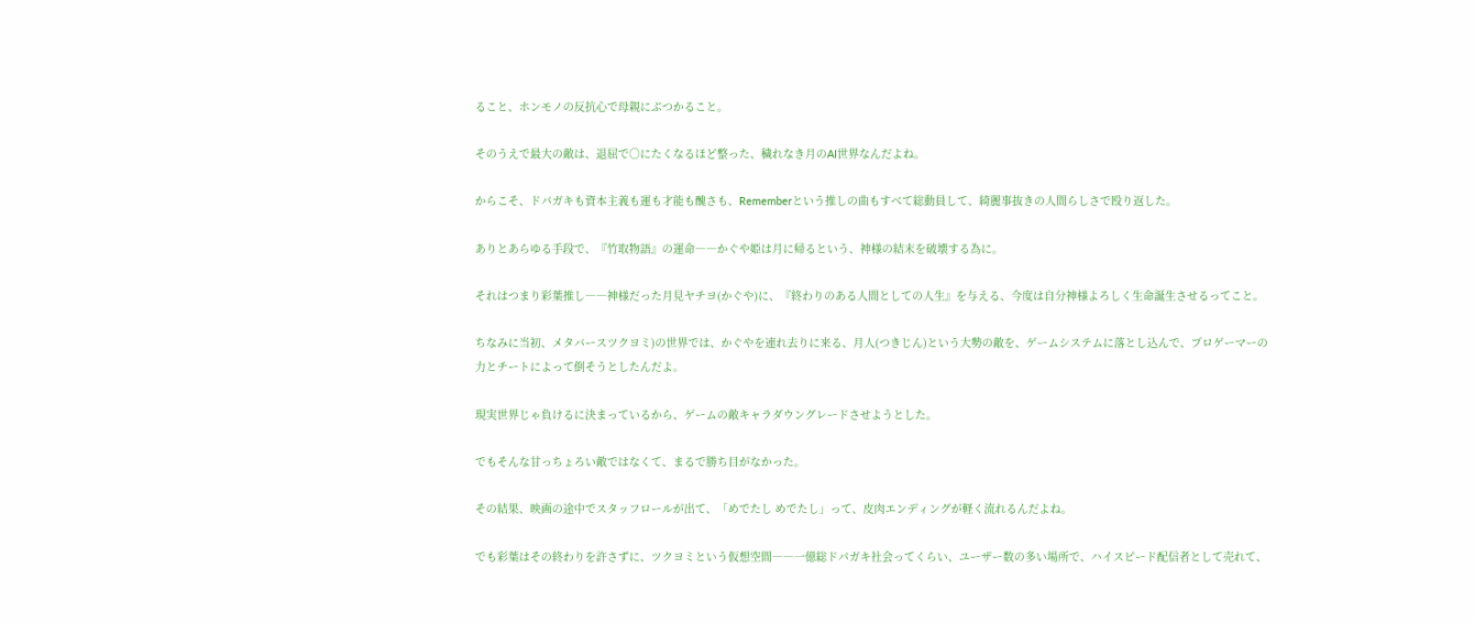ること、ホンモノの反抗心で母親にぶつかること。

そのうえで最大の敵は、退屈で○にたくなるほど整った、穢れなき月のAI世界なんだよね。

からこそ、ドパガキも資本主義も運も才能も醜さも、Rememberという推しの曲もすべて総動員して、綺麗事抜きの人間らしさで殴り返した。

ありとあらゆる手段で、『竹取物語』の運命――かぐや姫は月に帰るという、神様の結末を破壊する為に。

それはつまり彩葉推し――神様だった月見ヤチヨ(かぐや)に、『終わりのある人間としての人生』を与える、今度は自分神様よろしく生命誕生させるってこと。

ちなみに当初、メタバースツクヨミ)の世界では、かぐやを連れ去りに来る、月人(つきじん)という大勢の敵を、ゲームシステムに落とし込んで、プロゲーマーの力とチートによって倒そうとしたんだよ。

現実世界じゃ負けるに決まっているから、ゲームの敵キャラダウングレードさせようとした。

でもそんな甘っちょろい敵ではなくて、まるで勝ち目がなかった。

その結果、映画の途中でスタッフロールが出て、「めでたし めでたし」って、皮肉エンディングが軽く流れるんだよね。

でも彩葉はその終わりを許さずに、ツクヨミという仮想空間――一億総ドパガキ社会ってくらい、ユーザー数の多い場所で、ハイスピード配信者として売れて、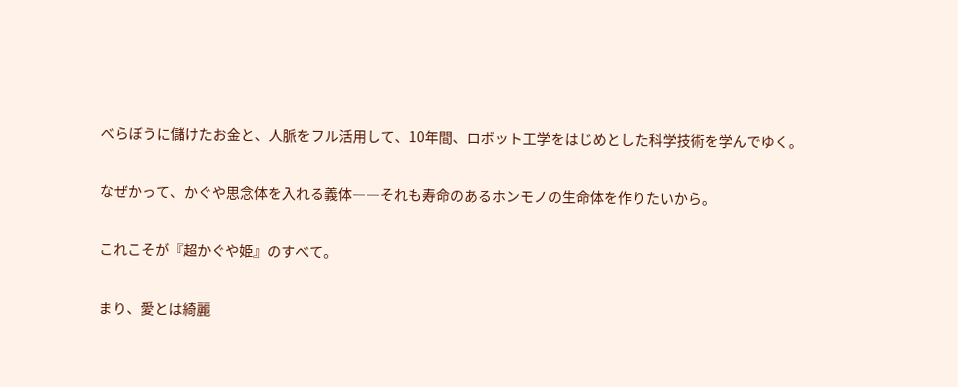べらぼうに儲けたお金と、人脈をフル活用して、10年間、ロボット工学をはじめとした科学技術を学んでゆく。

なぜかって、かぐや思念体を入れる義体――それも寿命のあるホンモノの生命体を作りたいから。

これこそが『超かぐや姫』のすべて。

まり、愛とは綺麗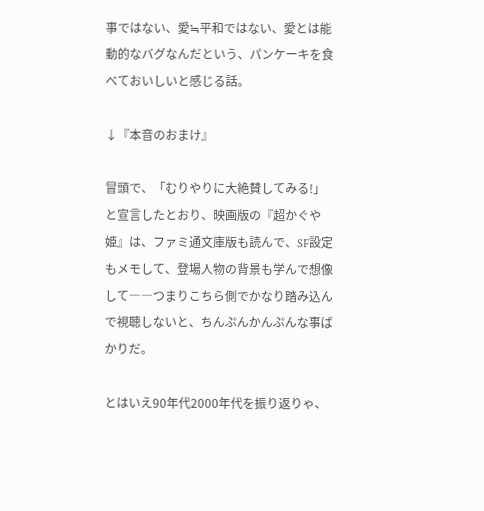事ではない、愛≒平和ではない、愛とは能動的なバグなんだという、パンケーキを食べておいしいと感じる話。

↓『本音のおまけ』

冒頭で、「むりやりに大絶賛してみる!」と宣言したとおり、映画版の『超かぐや姫』は、ファミ通文庫版も読んで、SF設定もメモして、登場人物の背景も学んで想像して――つまりこちら側でかなり踏み込んで視聴しないと、ちんぷんかんぷんな事ばかりだ。

とはいえ90年代2000年代を振り返りゃ、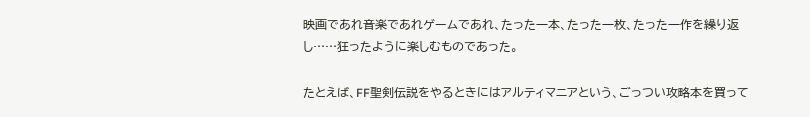映画であれ音楽であれゲームであれ、たった一本、たった一枚、たった一作を繰り返し……狂ったように楽しむものであった。

たとえば、FF聖剣伝説をやるときにはアルティマニアという、ごっつい攻略本を買って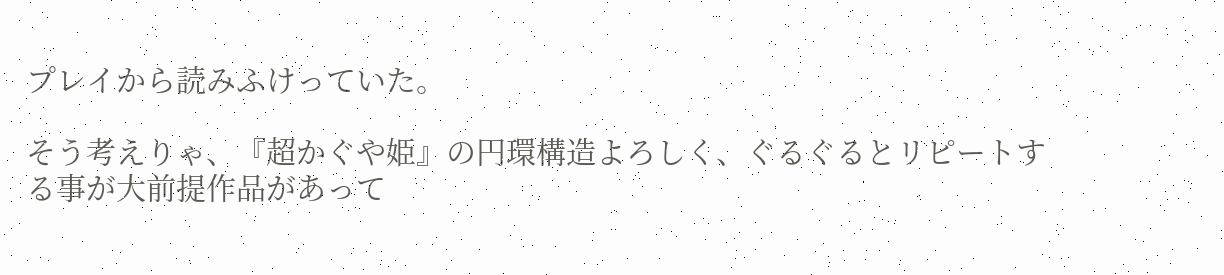プレイから読みふけっていた。

そう考えりゃ、『超かぐや姫』の円環構造よろしく、ぐるぐるとリピートする事が大前提作品があって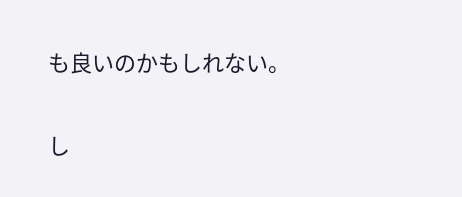も良いのかもしれない。

し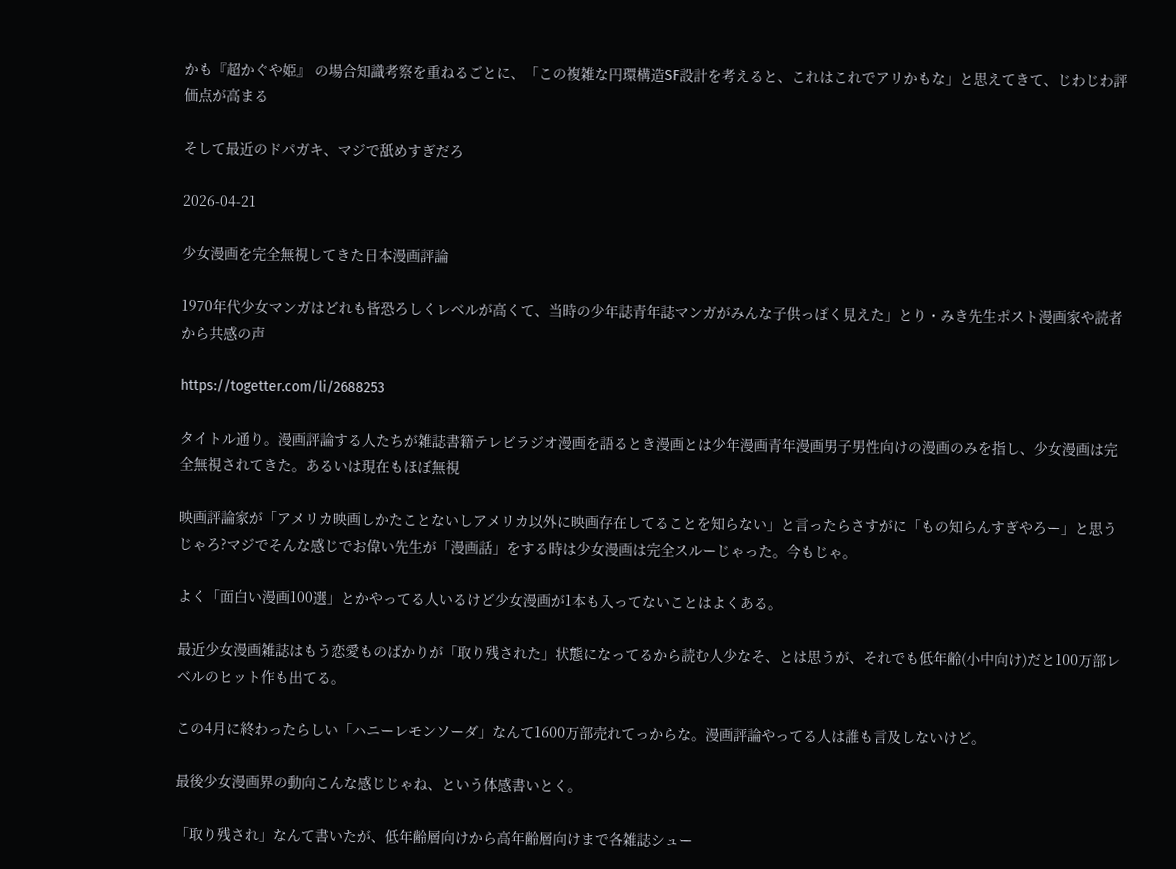かも『超かぐや姫』 の場合知識考察を重ねるごとに、「この複雑な円環構造SF設計を考えると、これはこれでアリかもな」と思えてきて、じわじわ評価点が高まる

そして最近のドパガキ、マジで舐めすぎだろ

2026-04-21

少女漫画を完全無視してきた日本漫画評論

1970年代少女マンガはどれも皆恐ろしくレベルが高くて、当時の少年誌青年誌マンガがみんな子供っぽく見えた」とり・みき先生ポスト漫画家や読者から共感の声

https://togetter.com/li/2688253

タイトル通り。漫画評論する人たちが雑誌書籍テレビラジオ漫画を語るとき漫画とは少年漫画青年漫画男子男性向けの漫画のみを指し、少女漫画は完全無視されてきた。あるいは現在もほぼ無視

映画評論家が「アメリカ映画しかたことないしアメリカ以外に映画存在してることを知らない」と言ったらさすがに「もの知らんすぎやろー」と思うじゃろ?マジでそんな感じでお偉い先生が「漫画話」をする時は少女漫画は完全スルーじゃった。今もじゃ。

よく「面白い漫画100選」とかやってる人いるけど少女漫画が1本も入ってないことはよくある。

最近少女漫画雑誌はもう恋愛ものばかりが「取り残された」状態になってるから読む人少なそ、とは思うが、それでも低年齢(小中向け)だと100万部レベルのヒット作も出てる。

この4月に終わったらしい「ハニーレモンソーダ」なんて1600万部売れてっからな。漫画評論やってる人は誰も言及しないけど。

最後少女漫画界の動向こんな感じじゃね、という体感書いとく。

「取り残され」なんて書いたが、低年齢層向けから高年齢層向けまで各雑誌シュー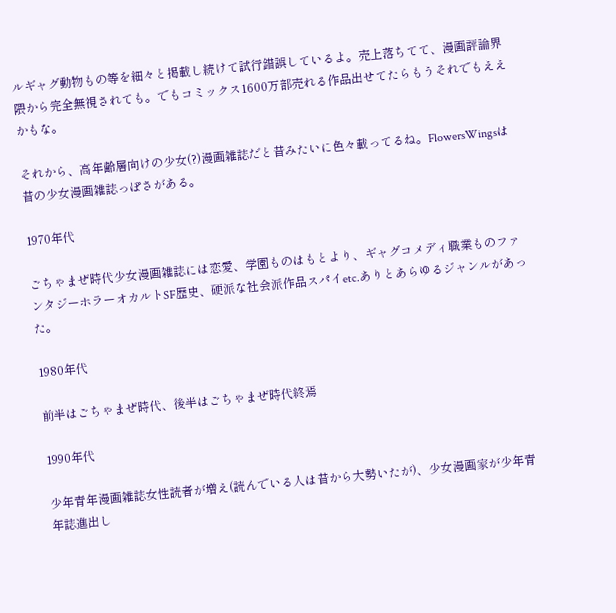ルギャグ動物もの等を細々と掲載し続けて試行錯誤しているよ。売上落ちてて、漫画評論界隈から完全無視されても。でもコミックス1600万部売れる作品出せてたらもうそれでもええかもな。

それから、高年齢層向けの少女(?)漫画雑誌だと昔みたいに色々載ってるね。FlowersWingsは昔の少女漫画雑誌っぽさがある。

1970年代

ごちゃまぜ時代少女漫画雑誌には恋愛、学園ものはもとより、ギャグコメディ職業ものファンタジーホラーオカルトSF歴史、硬派な社会派作品スパイetc.ありとあらゆるジャンルがあった。

1980年代

前半はごちゃまぜ時代、後半はごちゃまぜ時代終焉

1990年代

少年青年漫画雑誌女性読者が増え(読んでいる人は昔から大勢いたが)、少女漫画家が少年青年誌進出し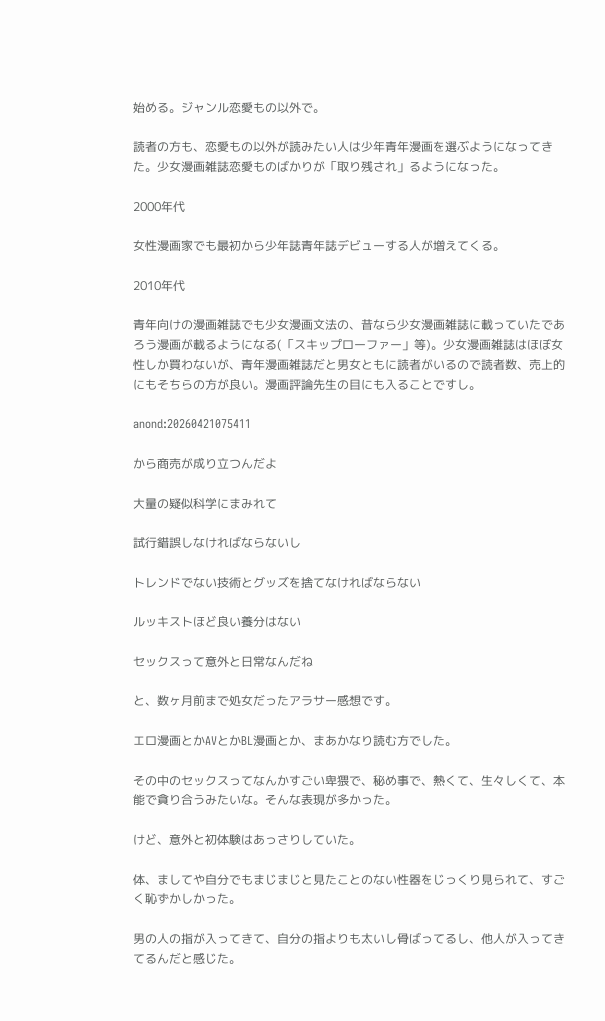始める。ジャンル恋愛もの以外で。

読者の方も、恋愛もの以外が読みたい人は少年青年漫画を選ぶようになってきた。少女漫画雑誌恋愛ものばかりが「取り残され」るようになった。

2000年代

女性漫画家でも最初から少年誌青年誌デビューする人が増えてくる。

2010年代

青年向けの漫画雑誌でも少女漫画文法の、昔なら少女漫画雑誌に載っていたであろう漫画が載るようになる(「スキップローファー」等)。少女漫画雑誌はほぼ女性しか買わないが、青年漫画雑誌だと男女ともに読者がいるので読者数、売上的にもそちらの方が良い。漫画評論先生の目にも入ることですし。

anond:20260421075411

から商売が成り立つんだよ

大量の疑似科学にまみれて

試行錯誤しなければならないし

トレンドでない技術とグッズを捨てなければならない

ルッキストほど良い養分はない

セックスって意外と日常なんだね

と、数ヶ月前まで処女だったアラサー感想です。

エロ漫画とかAVとかBL漫画とか、まあかなり読む方でした。

その中のセックスってなんかすごい卑猥で、秘め事で、熱くて、生々しくて、本能で貪り合うみたいな。そんな表現が多かった。

けど、意外と初体験はあっさりしていた。

体、ましてや自分でもまじまじと見たことのない性器をじっくり見られて、すごく恥ずかしかった。

男の人の指が入ってきて、自分の指よりも太いし骨ばってるし、他人が入ってきてるんだと感じた。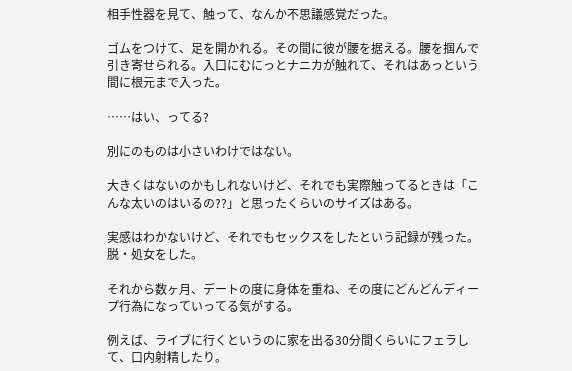相手性器を見て、触って、なんか不思議感覚だった。

ゴムをつけて、足を開かれる。その間に彼が腰を据える。腰を掴んで引き寄せられる。入口にむにっとナニカが触れて、それはあっという間に根元まで入った。

……はい、ってる?

別にのものは小さいわけではない。

大きくはないのかもしれないけど、それでも実際触ってるときは「こんな太いのはいるの??」と思ったくらいのサイズはある。

実感はわかないけど、それでもセックスをしたという記録が残った。脱・処女をした。

それから数ヶ月、デートの度に身体を重ね、その度にどんどんディープ行為になっていってる気がする。

例えば、ライブに行くというのに家を出る30分間くらいにフェラして、口内射精したり。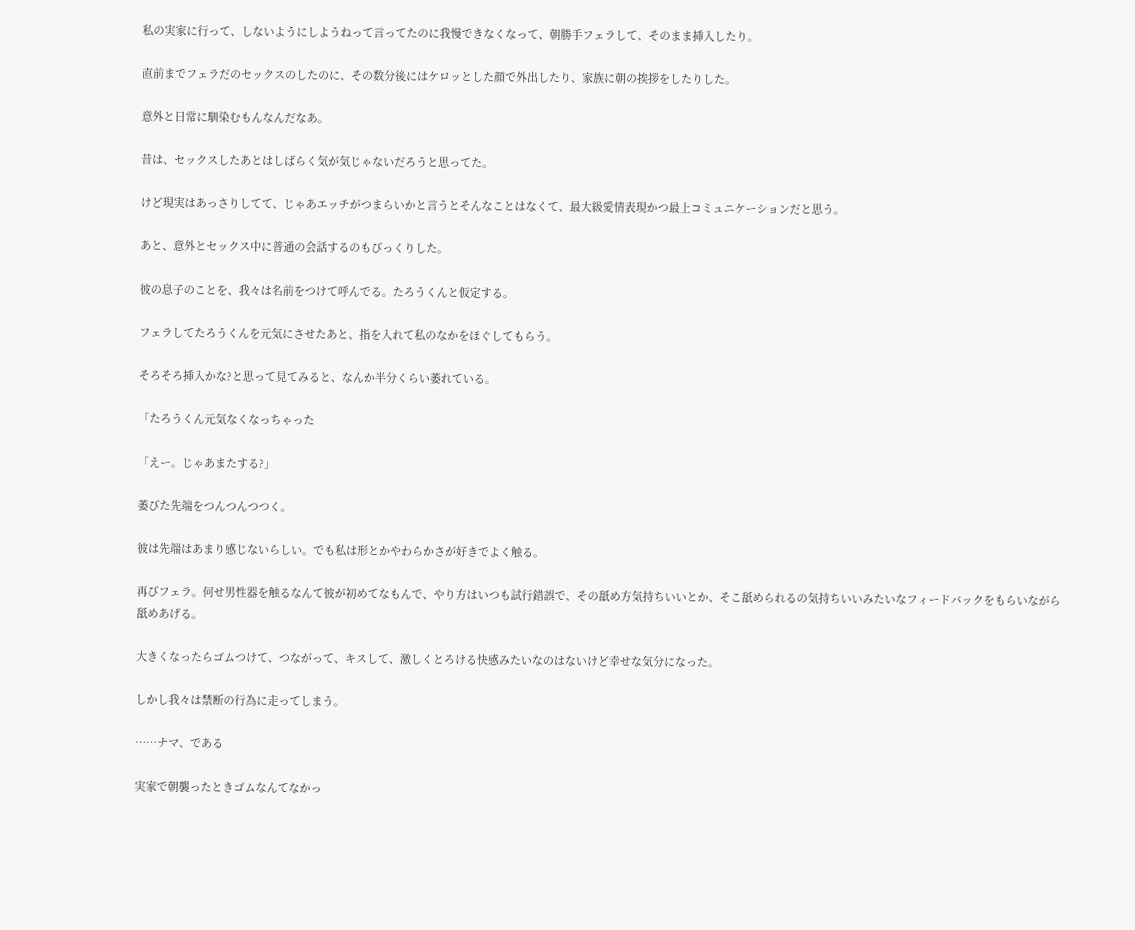私の実家に行って、しないようにしようねって言ってたのに我慢できなくなって、朝勝手フェラして、そのまま挿入したり。

直前までフェラだのセックスのしたのに、その数分後にはケロッとした顔で外出したり、家族に朝の挨拶をしたりした。

意外と日常に馴染むもんなんだなあ。

昔は、セックスしたあとはしばらく気が気じゃないだろうと思ってた。

けど現実はあっさりしてて、じゃあエッチがつまらいかと言うとそんなことはなくて、最大級愛情表現かつ最上コミュニケーションだと思う。

あと、意外とセックス中に普通の会話するのもびっくりした。

彼の息子のことを、我々は名前をつけて呼んでる。たろうくんと仮定する。

フェラしてたろうくんを元気にさせたあと、指を入れて私のなかをほぐしてもらう。

そろそろ挿入かな?と思って見てみると、なんか半分くらい萎れている。

「たろうくん元気なくなっちゃった

「えー。じゃあまたする?」

萎びた先端をつんつんつつく。

彼は先端はあまり感じないらしい。でも私は形とかやわらかさが好きでよく触る。

再びフェラ。何せ男性器を触るなんて彼が初めてなもんで、やり方はいつも試行錯誤で、その舐め方気持ちいいとか、そこ舐められるの気持ちいいみたいなフィードバックをもらいながら舐めあげる。

大きくなったらゴムつけて、つながって、キスして、激しくとろける快感みたいなのはないけど幸せな気分になった。

しかし我々は禁断の行為に走ってしまう。

……ナマ、である

実家で朝襲ったときゴムなんてなかっ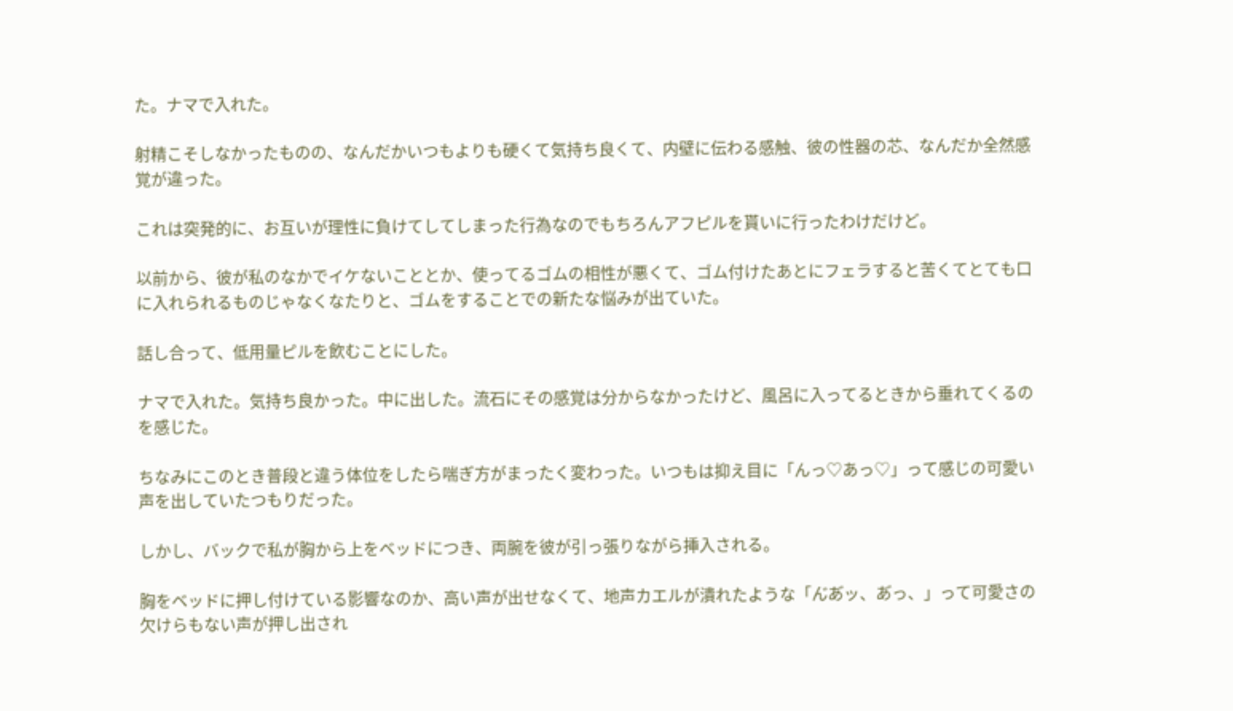た。ナマで入れた。

射精こそしなかったものの、なんだかいつもよりも硬くて気持ち良くて、内壁に伝わる感触、彼の性器の芯、なんだか全然感覚が違った。

これは突発的に、お互いが理性に負けてしてしまった行為なのでもちろんアフピルを貰いに行ったわけだけど。

以前から、彼が私のなかでイケないこととか、使ってるゴムの相性が悪くて、ゴム付けたあとにフェラすると苦くてとても口に入れられるものじゃなくなたりと、ゴムをすることでの新たな悩みが出ていた。

話し合って、低用量ピルを飲むことにした。

ナマで入れた。気持ち良かった。中に出した。流石にその感覚は分からなかったけど、風呂に入ってるときから垂れてくるのを感じた。

ちなみにこのとき普段と違う体位をしたら喘ぎ方がまったく変わった。いつもは抑え目に「んっ♡あっ♡」って感じの可愛い声を出していたつもりだった。

しかし、バックで私が胸から上をベッドにつき、両腕を彼が引っ張りながら挿入される。

胸をベッドに押し付けている影響なのか、高い声が出せなくて、地声カエルが潰れたような「ん゙あ゙ッ、あ゙っ、」って可愛さの欠けらもない声が押し出され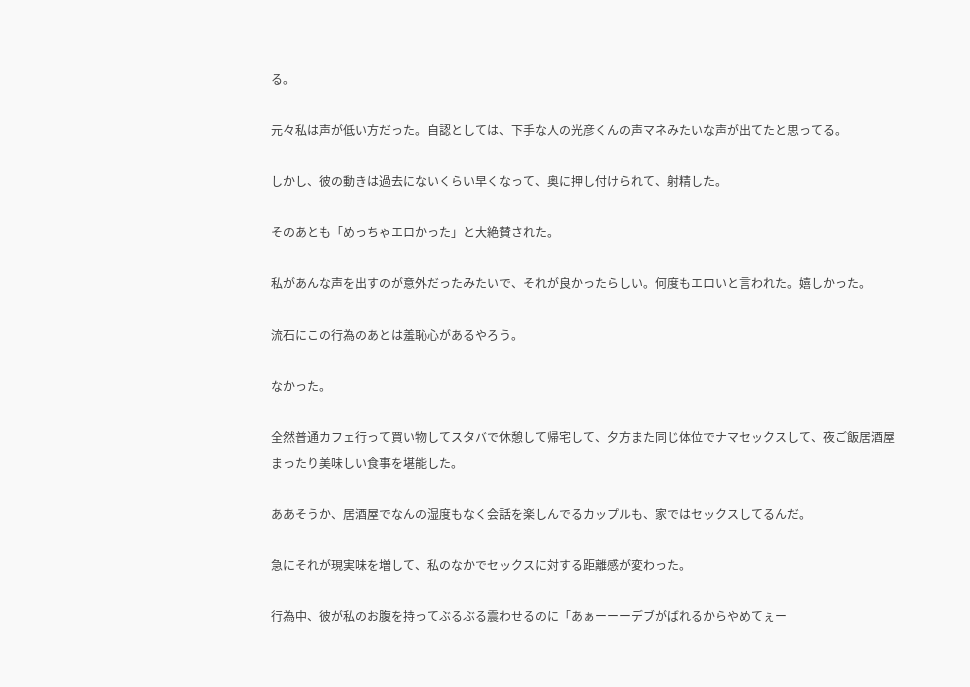る。

元々私は声が低い方だった。自認としては、下手な人の光彦くんの声マネみたいな声が出てたと思ってる。

しかし、彼の動きは過去にないくらい早くなって、奥に押し付けられて、射精した。

そのあとも「めっちゃエロかった」と大絶賛された。

私があんな声を出すのが意外だったみたいで、それが良かったらしい。何度もエロいと言われた。嬉しかった。

流石にこの行為のあとは羞恥心があるやろう。

なかった。

全然普通カフェ行って買い物してスタバで休憩して帰宅して、夕方また同じ体位でナマセックスして、夜ご飯居酒屋まったり美味しい食事を堪能した。

ああそうか、居酒屋でなんの湿度もなく会話を楽しんでるカップルも、家ではセックスしてるんだ。

急にそれが現実味を増して、私のなかでセックスに対する距離感が変わった。

行為中、彼が私のお腹を持ってぶるぶる震わせるのに「あぁーーーデブがばれるからやめてぇー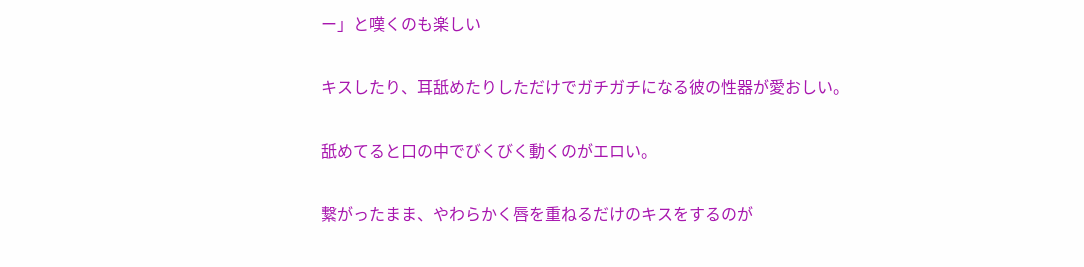ー」と嘆くのも楽しい

キスしたり、耳舐めたりしただけでガチガチになる彼の性器が愛おしい。

舐めてると口の中でびくびく動くのがエロい。

繋がったまま、やわらかく唇を重ねるだけのキスをするのが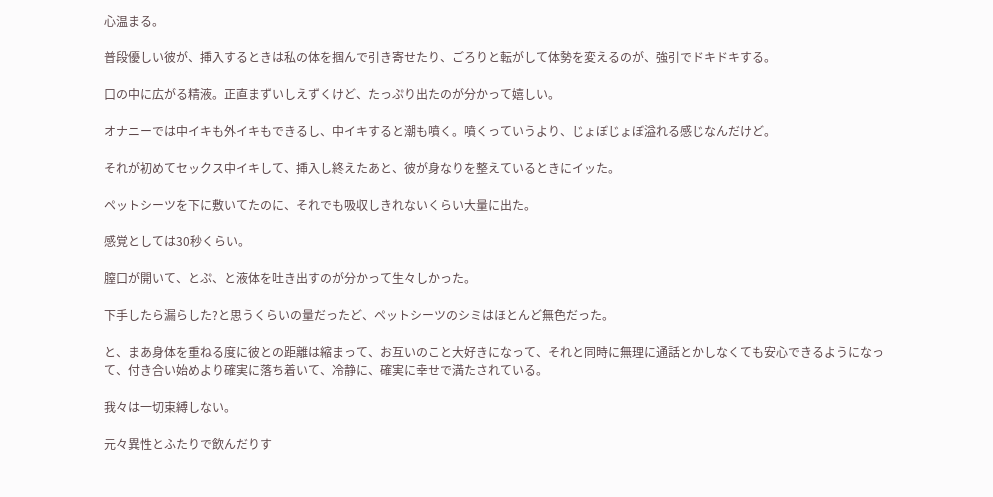心温まる。

普段優しい彼が、挿入するときは私の体を掴んで引き寄せたり、ごろりと転がして体勢を変えるのが、強引でドキドキする。

口の中に広がる精液。正直まずいしえずくけど、たっぷり出たのが分かって嬉しい。

オナニーでは中イキも外イキもできるし、中イキすると潮も噴く。噴くっていうより、じょぼじょぼ溢れる感じなんだけど。

それが初めてセックス中イキして、挿入し終えたあと、彼が身なりを整えているときにイッた。

ペットシーツを下に敷いてたのに、それでも吸収しきれないくらい大量に出た。

感覚としては30秒くらい。

膣口が開いて、とぷ、と液体を吐き出すのが分かって生々しかった。

下手したら漏らした?と思うくらいの量だったど、ペットシーツのシミはほとんど無色だった。

と、まあ身体を重ねる度に彼との距離は縮まって、お互いのこと大好きになって、それと同時に無理に通話とかしなくても安心できるようになって、付き合い始めより確実に落ち着いて、冷静に、確実に幸せで満たされている。

我々は一切束縛しない。

元々異性とふたりで飲んだりす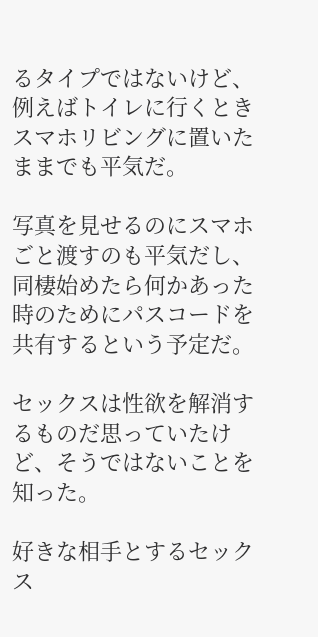るタイプではないけど、例えばトイレに行くときスマホリビングに置いたままでも平気だ。

写真を見せるのにスマホごと渡すのも平気だし、同棲始めたら何かあった時のためにパスコードを共有するという予定だ。

セックスは性欲を解消するものだ思っていたけど、そうではないことを知った。

好きな相手とするセックス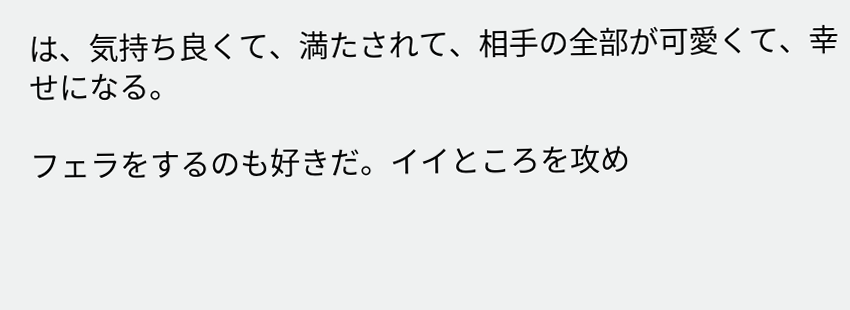は、気持ち良くて、満たされて、相手の全部が可愛くて、幸せになる。

フェラをするのも好きだ。イイところを攻め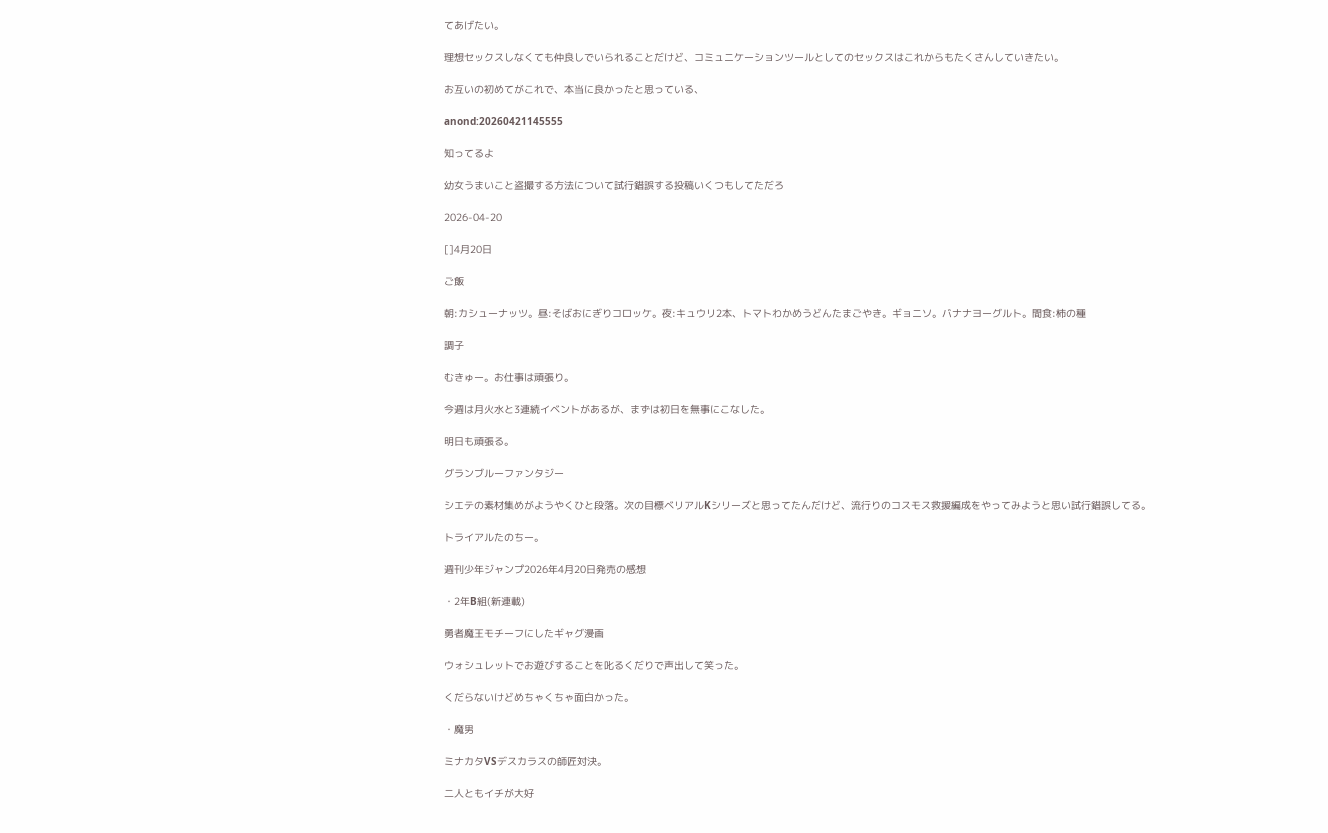てあげたい。

理想セックスしなくても仲良しでいられることだけど、コミュニケーションツールとしてのセックスはこれからもたくさんしていきたい。

お互いの初めてがこれで、本当に良かったと思っている、

anond:20260421145555

知ってるよ

幼女うまいこと盗撮する方法について試行錯誤する投稿いくつもしてただろ

2026-04-20

[]4月20日

ご飯

朝:カシューナッツ。昼:そばおにぎりコロッケ。夜:キュウリ2本、トマトわかめうどんたまごやき。ギョニソ。バナナヨーグルト。間食:柿の種

調子

むきゅー。お仕事は頑張り。

今週は月火水と3連続イベントがあるが、まずは初日を無事にこなした。

明日も頑張る。

グランブルーファンタジー

シエテの素材集めがようやくひと段落。次の目標ベリアルKシリーズと思ってたんだけど、流行りのコスモス救援編成をやってみようと思い試行錯誤してる。

トライアルたのちー。

週刊少年ジャンプ2026年4月20日発売の感想

・2年B組(新連載)

勇者魔王モチーフにしたギャグ漫画

ウォシュレットでお遊びすることを叱るくだりで声出して笑った。

くだらないけどめちゃくちゃ面白かった。

・魔男

ミナカタVSデスカラスの師匠対決。

二人ともイチが大好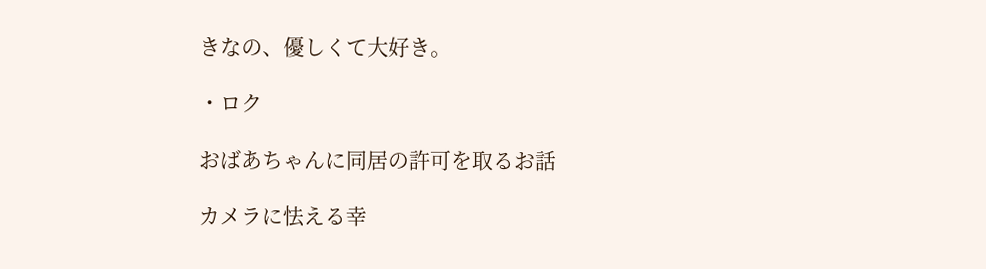きなの、優しくて大好き。

・ロク

おばあちゃんに同居の許可を取るお話

カメラに怯える幸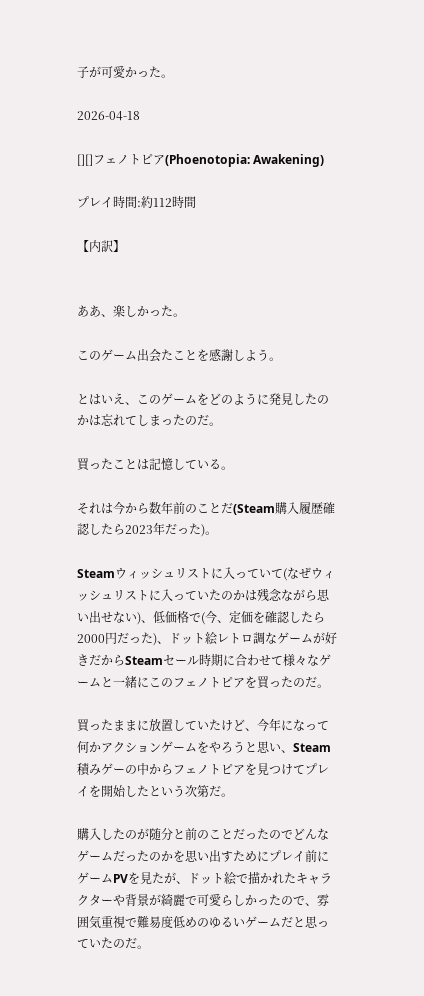子が可愛かった。

2026-04-18

[][]フェノトピア(Phoenotopia: Awakening)

プレイ時間:約112時間

【内訳】


ああ、楽しかった。

このゲーム出会たことを感謝しよう。

とはいえ、このゲームをどのように発見したのかは忘れてしまったのだ。

買ったことは記憶している。

それは今から数年前のことだ(Steam購入履歴確認したら2023年だった)。

Steamウィッシュリストに入っていて(なぜウィッシュリストに入っていたのかは残念ながら思い出せない)、低価格で(今、定価を確認したら2000円だった)、ドット絵レトロ調なゲームが好きだからSteamセール時期に合わせて様々なゲームと一緒にこのフェノトピアを買ったのだ。

買ったままに放置していたけど、今年になって何かアクションゲームをやろうと思い、Steam積みゲーの中からフェノトピアを見つけてプレイを開始したという次第だ。

購入したのが随分と前のことだったのでどんなゲームだったのかを思い出すためにプレイ前にゲームPVを見たが、ドット絵で描かれたキャラクターや背景が綺麗で可愛らしかったので、雰囲気重視で難易度低めのゆるいゲームだと思っていたのだ。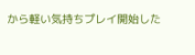から軽い気持ちプレイ開始した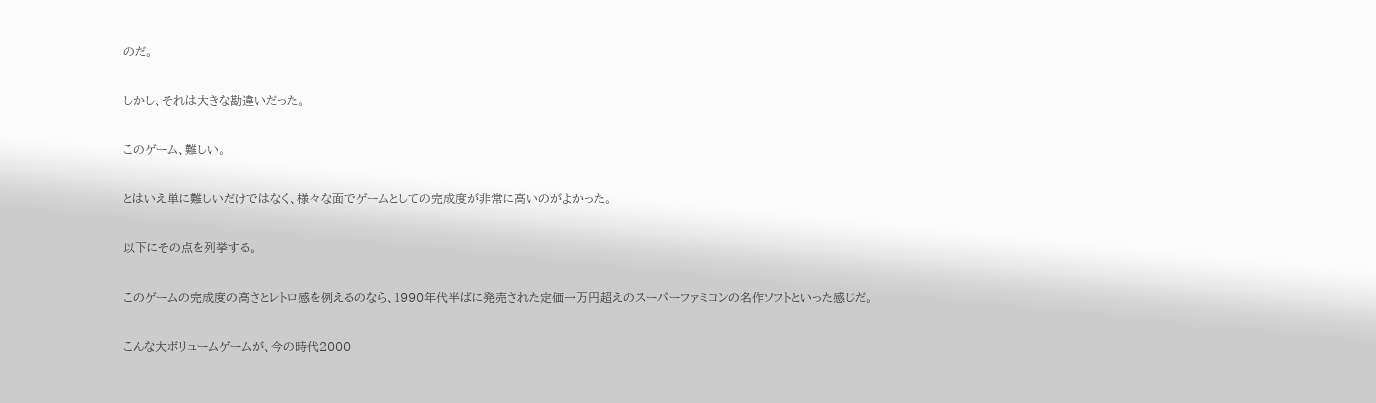のだ。

しかし、それは大きな勘違いだった。

このゲーム、難しい。

とはいえ単に難しいだけではなく、様々な面でゲームとしての完成度が非常に高いのがよかった。

以下にその点を列挙する。

このゲームの完成度の高さとレトロ感を例えるのなら、1990年代半ばに発売された定価一万円超えのスーパーファミコンの名作ソフトといった感じだ。

こんな大ボリュームゲームが、今の時代2000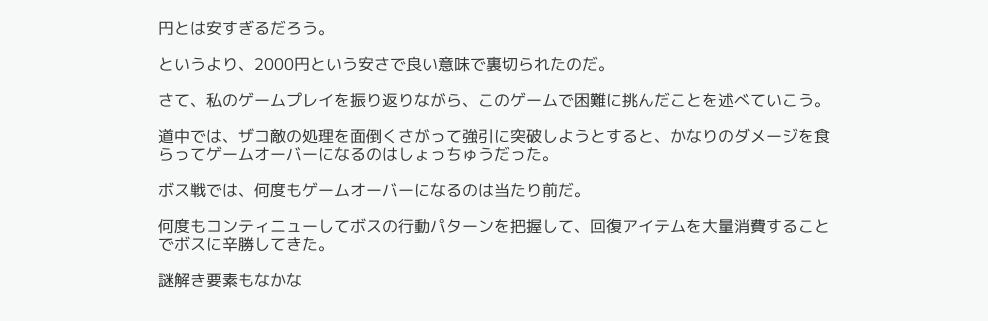円とは安すぎるだろう。

というより、2000円という安さで良い意味で裏切られたのだ。

さて、私のゲームプレイを振り返りながら、このゲームで困難に挑んだことを述べていこう。

道中では、ザコ敵の処理を面倒くさがって強引に突破しようとすると、かなりのダメージを食らってゲームオーバーになるのはしょっちゅうだった。

ボス戦では、何度もゲームオーバーになるのは当たり前だ。

何度もコンティニューしてボスの行動パターンを把握して、回復アイテムを大量消費することでボスに辛勝してきた。

謎解き要素もなかな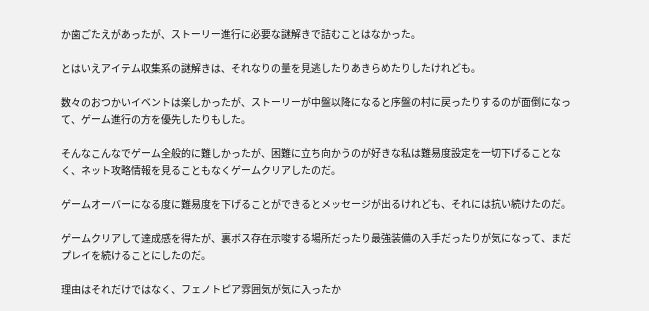か歯ごたえがあったが、ストーリー進行に必要な謎解きで詰むことはなかった。

とはいえアイテム収集系の謎解きは、それなりの量を見逃したりあきらめたりしたけれども。

数々のおつかいイベントは楽しかったが、ストーリーが中盤以降になると序盤の村に戻ったりするのが面倒になって、ゲーム進行の方を優先したりもした。

そんなこんなでゲーム全般的に難しかったが、困難に立ち向かうのが好きな私は難易度設定を一切下げることなく、ネット攻略情報を見ることもなくゲームクリアしたのだ。

ゲームオーバーになる度に難易度を下げることができるとメッセージが出るけれども、それには抗い続けたのだ。

ゲームクリアして達成感を得たが、裏ボス存在示唆する場所だったり最強装備の入手だったりが気になって、まだプレイを続けることにしたのだ。

理由はそれだけではなく、フェノトピア雰囲気が気に入ったか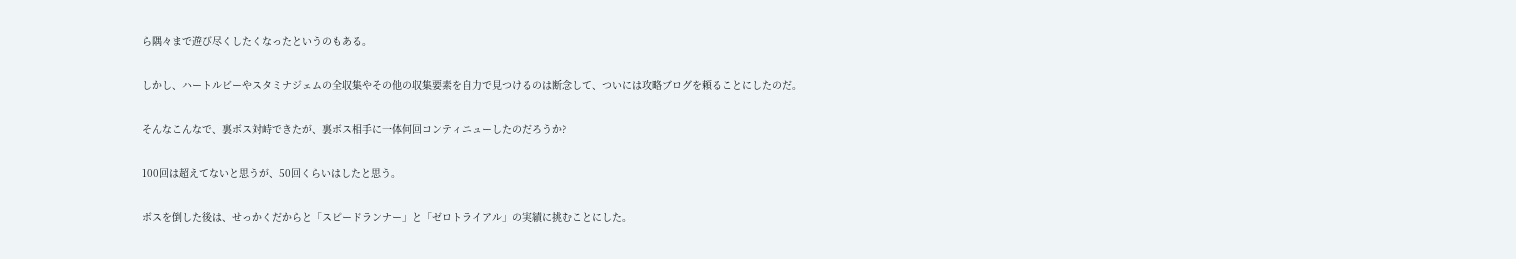ら隅々まで遊び尽くしたくなったというのもある。

しかし、ハートルビーやスタミナジェムの全収集やその他の収集要素を自力で見つけるのは断念して、ついには攻略ブログを頼ることにしたのだ。

そんなこんなで、裏ボス対峙できたが、裏ボス相手に一体何回コンティニューしたのだろうか?

100回は超えてないと思うが、50回くらいはしたと思う。

ボスを倒した後は、せっかくだからと「スピードランナー」と「ゼロトライアル」の実績に挑むことにした。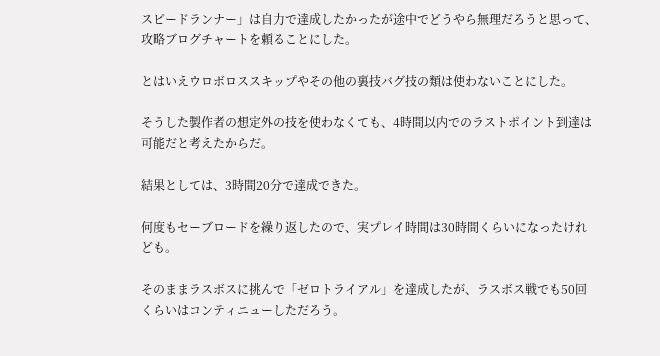スピードランナー」は自力で達成したかったが途中でどうやら無理だろうと思って、攻略ブログチャートを頼ることにした。

とはいえウロボロススキップやその他の裏技バグ技の類は使わないことにした。

そうした製作者の想定外の技を使わなくても、4時間以内でのラストポイント到達は可能だと考えたからだ。

結果としては、3時間20分で達成できた。

何度もセーブロードを繰り返したので、実プレイ時間は30時間くらいになったけれども。

そのままラスボスに挑んで「ゼロトライアル」を達成したが、ラスボス戦でも50回くらいはコンティニューしただろう。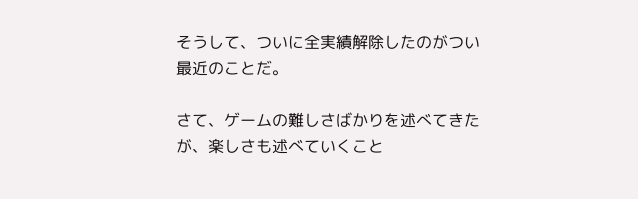そうして、ついに全実績解除したのがつい最近のことだ。

さて、ゲームの難しさばかりを述べてきたが、楽しさも述べていくこと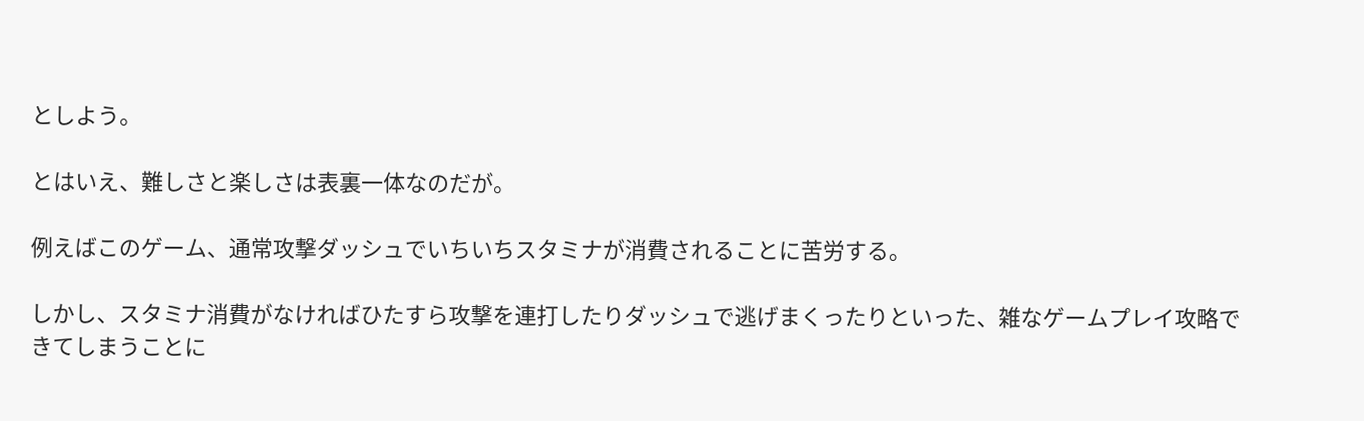としよう。

とはいえ、難しさと楽しさは表裏一体なのだが。

例えばこのゲーム、通常攻撃ダッシュでいちいちスタミナが消費されることに苦労する。

しかし、スタミナ消費がなければひたすら攻撃を連打したりダッシュで逃げまくったりといった、雑なゲームプレイ攻略できてしまうことに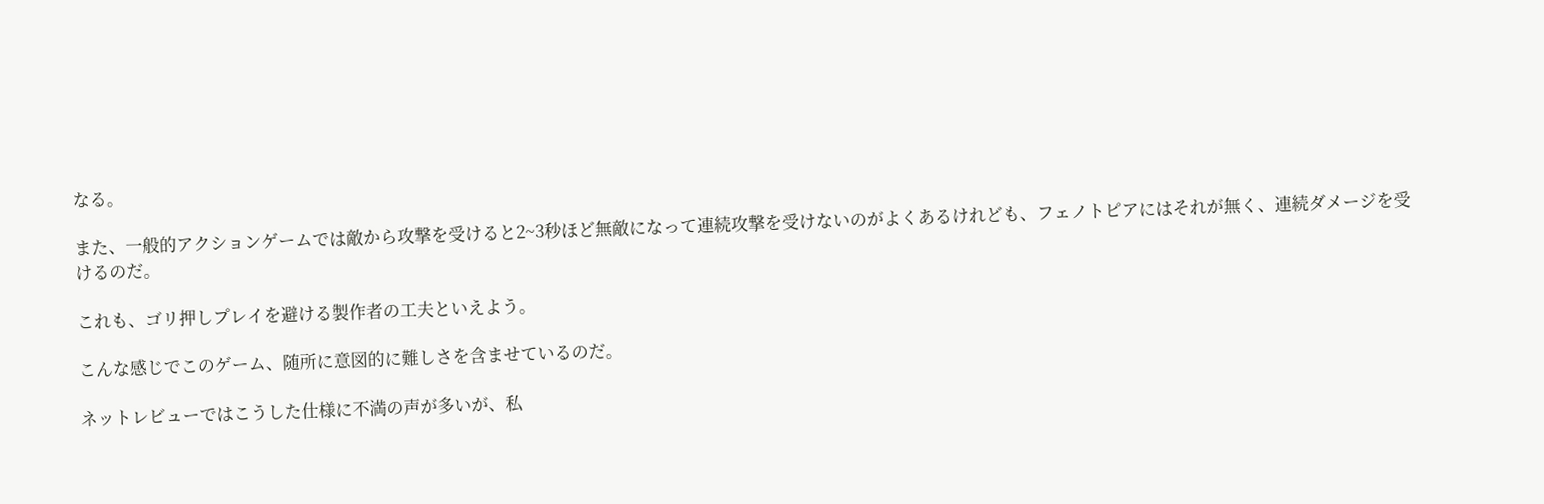なる。

また、一般的アクションゲームでは敵から攻撃を受けると2~3秒ほど無敵になって連続攻撃を受けないのがよくあるけれども、フェノトピアにはそれが無く、連続ダメージを受けるのだ。

これも、ゴリ押しプレイを避ける製作者の工夫といえよう。

こんな感じでこのゲーム、随所に意図的に難しさを含ませているのだ。

ネットレビューではこうした仕様に不満の声が多いが、私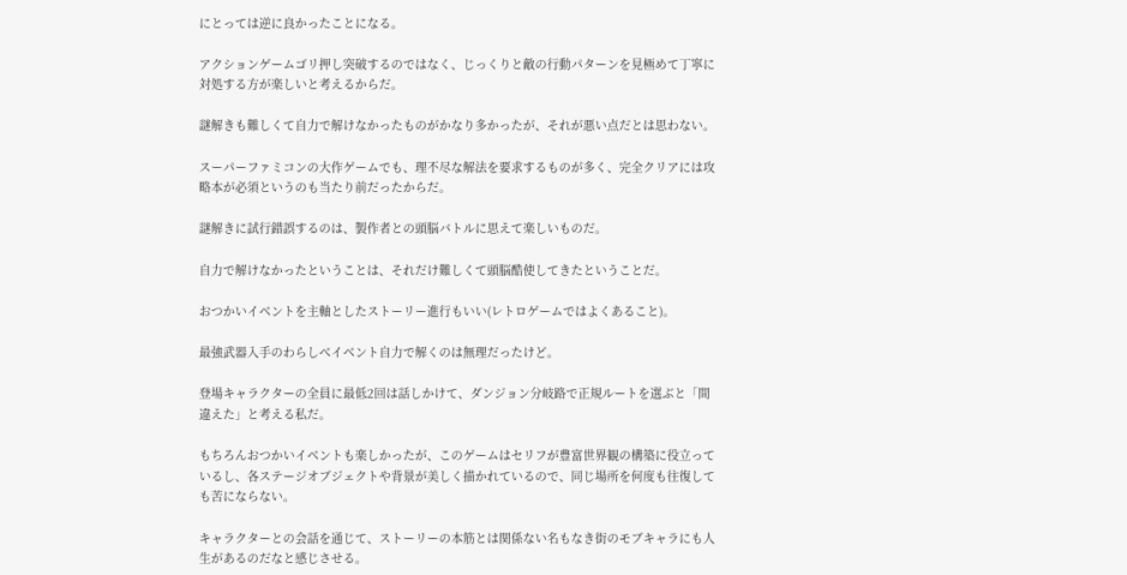にとっては逆に良かったことになる。

アクションゲームゴリ押し突破するのではなく、じっくりと敵の行動パターンを見極めて丁寧に対処する方が楽しいと考えるからだ。

謎解きも難しくて自力で解けなかったものがかなり多かったが、それが悪い点だとは思わない。

スーパーファミコンの大作ゲームでも、理不尽な解法を要求するものが多く、完全クリアには攻略本が必須というのも当たり前だったからだ。

謎解きに試行錯誤するのは、製作者との頭脳バトルに思えて楽しいものだ。

自力で解けなかったということは、それだけ難しくて頭脳酷使してきたということだ。

おつかいイベントを主軸としたストーリー進行もいい(レトロゲームではよくあること)。

最強武器入手のわらしべイベント自力で解くのは無理だったけど。

登場キャラクターの全員に最低2回は話しかけて、ダンジョン分岐路で正規ルートを選ぶと「間違えた」と考える私だ。

もちろんおつかいイベントも楽しかったが、このゲームはセリフが豊富世界観の構築に役立っているし、各ステージオブジェクトや背景が美しく描かれているので、同じ場所を何度も往復しても苦にならない。

キャラクターとの会話を通じて、ストーリーの本筋とは関係ない名もなき街のモブキャラにも人生があるのだなと感じさせる。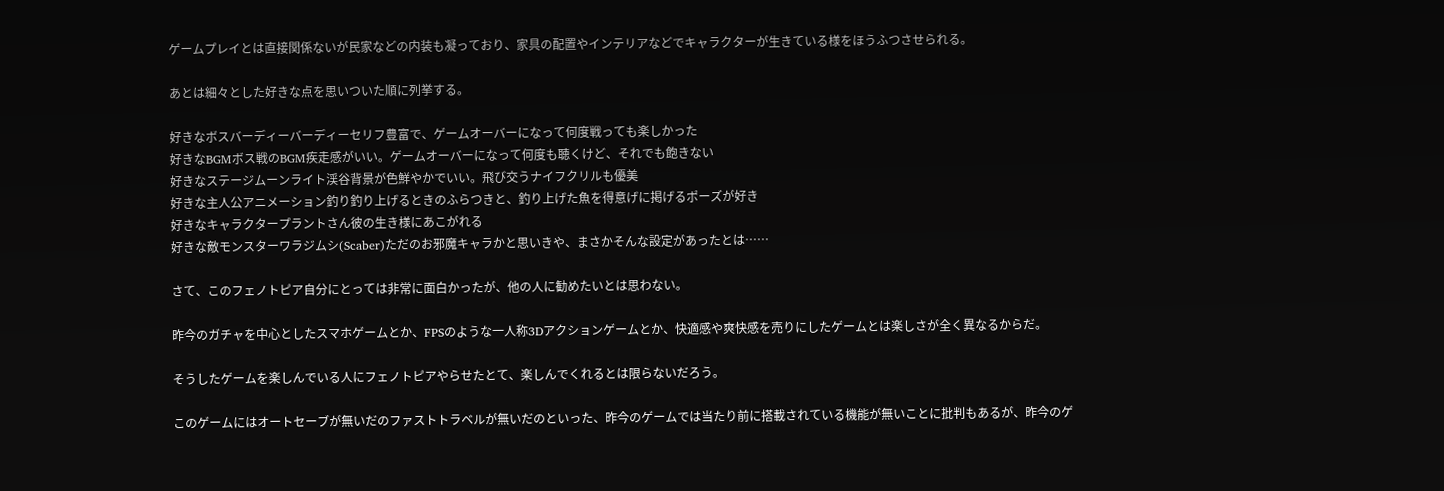ゲームプレイとは直接関係ないが民家などの内装も凝っており、家具の配置やインテリアなどでキャラクターが生きている様をほうふつさせられる。

あとは細々とした好きな点を思いついた順に列挙する。

好きなボスバーディーバーディーセリフ豊富で、ゲームオーバーになって何度戦っても楽しかった
好きなBGMボス戦のBGM疾走感がいい。ゲームオーバーになって何度も聴くけど、それでも飽きない
好きなステージムーンライト渓谷背景が色鮮やかでいい。飛び交うナイフクリルも優美
好きな主人公アニメーション釣り釣り上げるときのふらつきと、釣り上げた魚を得意げに掲げるポーズが好き
好きなキャラクタープラントさん彼の生き様にあこがれる
好きな敵モンスターワラジムシ(Scaber)ただのお邪魔キャラかと思いきや、まさかそんな設定があったとは……

さて、このフェノトピア自分にとっては非常に面白かったが、他の人に勧めたいとは思わない。

昨今のガチャを中心としたスマホゲームとか、FPSのような一人称3Dアクションゲームとか、快適感や爽快感を売りにしたゲームとは楽しさが全く異なるからだ。

そうしたゲームを楽しんでいる人にフェノトピアやらせたとて、楽しんでくれるとは限らないだろう。

このゲームにはオートセーブが無いだのファストトラベルが無いだのといった、昨今のゲームでは当たり前に搭載されている機能が無いことに批判もあるが、昨今のゲ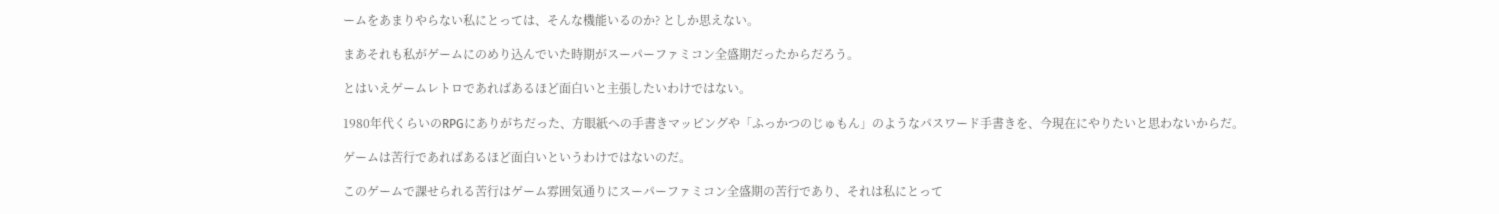ームをあまりやらない私にとっては、そんな機能いるのか? としか思えない。

まあそれも私がゲームにのめり込んでいた時期がスーパーファミコン全盛期だったからだろう。

とはいえゲームレトロであればあるほど面白いと主張したいわけではない。

1980年代くらいのRPGにありがちだった、方眼紙への手書きマッピングや「ふっかつのじゅもん」のようなパスワード手書きを、今現在にやりたいと思わないからだ。

ゲームは苦行であればあるほど面白いというわけではないのだ。

このゲームで課せられる苦行はゲーム雰囲気通りにスーパーファミコン全盛期の苦行であり、それは私にとって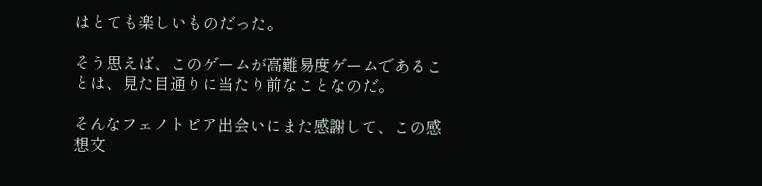はとても楽しいものだった。

そう思えば、このゲームが高難易度ゲームであることは、見た目通りに当たり前なことなのだ。

そんなフェノトピア出会いにまた感謝して、この感想文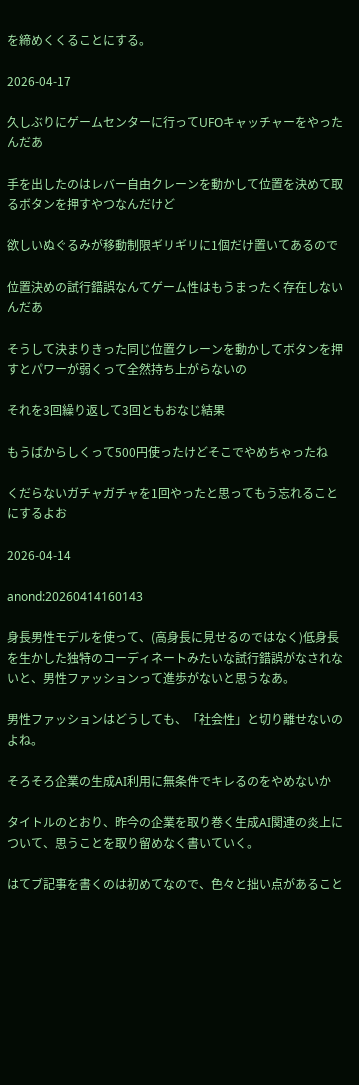を締めくくることにする。

2026-04-17

久しぶりにゲームセンターに行ってUFOキャッチャーをやったんだあ

手を出したのはレバー自由クレーンを動かして位置を決めて取るボタンを押すやつなんだけど

欲しいぬぐるみが移動制限ギリギリに1個だけ置いてあるので

位置決めの試行錯誤なんてゲーム性はもうまったく存在しないんだあ

そうして決まりきった同じ位置クレーンを動かしてボタンを押すとパワーが弱くって全然持ち上がらないの

それを3回繰り返して3回ともおなじ結果

もうばからしくって500円使ったけどそこでやめちゃったね

くだらないガチャガチャを1回やったと思ってもう忘れることにするよお

2026-04-14

anond:20260414160143

身長男性モデルを使って、(高身長に見せるのではなく)低身長を生かした独特のコーディネートみたいな試行錯誤がなされないと、男性ファッションって進歩がないと思うなあ。

男性ファッションはどうしても、「社会性」と切り離せないのよね。

そろそろ企業の生成AI利用に無条件でキレるのをやめないか

タイトルのとおり、昨今の企業を取り巻く生成AI関連の炎上について、思うことを取り留めなく書いていく。

はてブ記事を書くのは初めてなので、色々と拙い点があること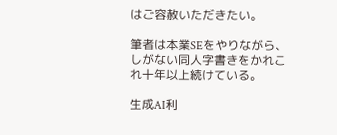はご容赦いただきたい。

筆者は本業SEをやりながら、しがない同人字書きをかれこれ十年以上続けている。

生成AI利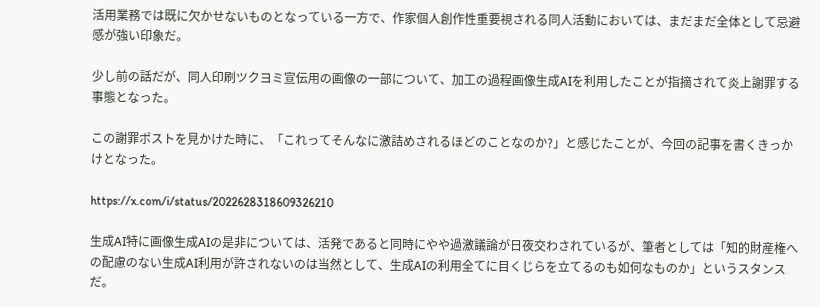活用業務では既に欠かせないものとなっている一方で、作家個人創作性重要視される同人活動においては、まだまだ全体として忌避感が強い印象だ。

少し前の話だが、同人印刷ツクヨミ宣伝用の画像の一部について、加工の過程画像生成AIを利用したことが指摘されて炎上謝罪する事態となった。

この謝罪ポストを見かけた時に、「これってそんなに激詰めされるほどのことなのか?」と感じたことが、今回の記事を書くきっかけとなった。

https://x.com/i/status/2022628318609326210

生成AI特に画像生成AIの是非については、活発であると同時にやや過激議論が日夜交わされているが、筆者としては「知的財産権への配慮のない生成AI利用が許されないのは当然として、生成AIの利用全てに目くじらを立てるのも如何なものか」というスタンスだ。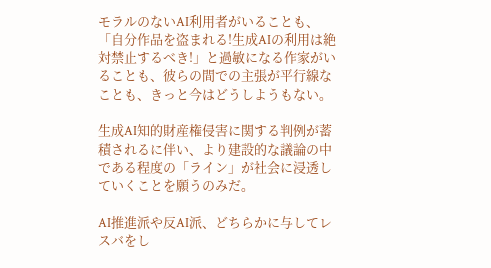モラルのないAI利用者がいることも、「自分作品を盗まれる!生成AIの利用は絶対禁止するべき!」と過敏になる作家がいることも、彼らの間での主張が平行線なことも、きっと今はどうしようもない。

生成AI知的財産権侵害に関する判例が蓄積されるに伴い、より建設的な議論の中である程度の「ライン」が社会に浸透していくことを願うのみだ。

AI推進派や反AI派、どちらかに与してレスバをし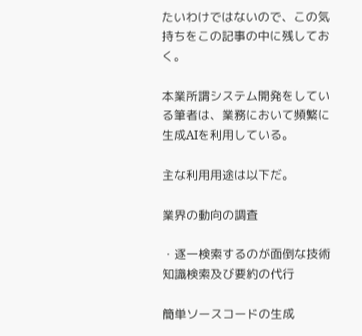たいわけではないので、この気持ちをこの記事の中に残しておく。

本業所謂システム開発をしている筆者は、業務において頻繁に生成AIを利用している。

主な利用用途は以下だ。

業界の動向の調査

・逐一検索するのが面倒な技術知識検索及び要約の代行

簡単ソースコードの生成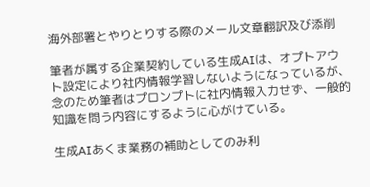海外部署とやりとりする際のメール文章翻訳及び添削

筆者が属する企業契約している生成AIは、オプトアウト設定により社内情報学習しないようになっているが、念のため筆者はプロンプトに社内情報入力せず、一般的知識を問う内容にするように心がけている。

生成AIあくま業務の補助としてのみ利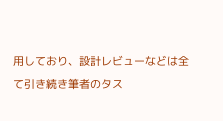用しており、設計レビューなどは全て引き続き筆者のタス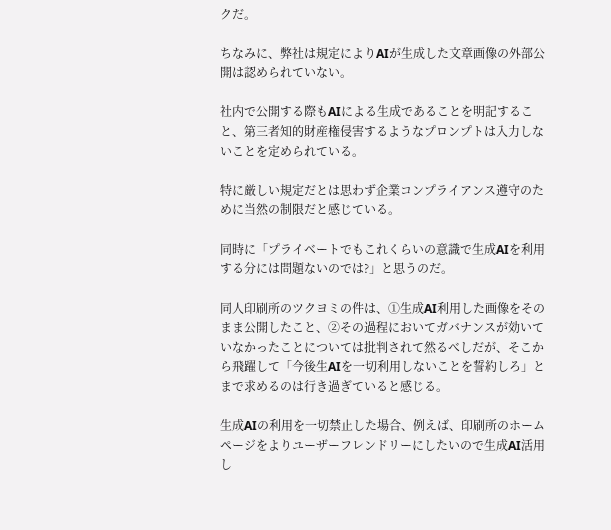クだ。

ちなみに、弊社は規定によりAIが生成した文章画像の外部公開は認められていない。

社内で公開する際もAIによる生成であることを明記すること、第三者知的財産権侵害するようなプロンプトは入力しないことを定められている。

特に厳しい規定だとは思わず企業コンプライアンス遵守のために当然の制限だと感じている。

同時に「プライベートでもこれくらいの意識で生成AIを利用する分には問題ないのでは?」と思うのだ。

同人印刷所のツクヨミの件は、①生成AI利用した画像をそのまま公開したこと、②その過程においてガバナンスが効いていなかったことについては批判されて然るべしだが、そこから飛躍して「今後生AIを一切利用しないことを誓約しろ」とまで求めるのは行き過ぎていると感じる。

生成AIの利用を一切禁止した場合、例えば、印刷所のホームページをよりユーザーフレンドリーにしたいので生成AI活用し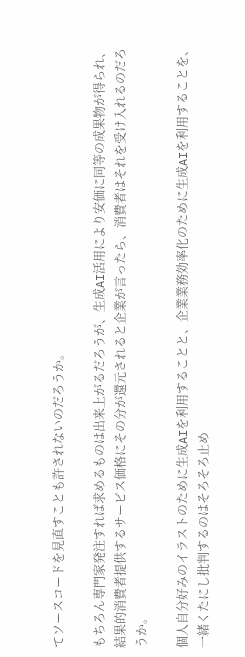てソースコードを見直すことも許されないのだろうか。

もちろん専門家発注すれば求めるものは出来上がるだろうが、生成AI活用により安価に同等の成果物が得られ、結果的消費者提供するサービス価格にその分が還元されると企業が言ったら、消費者はそれを受け入れるのだろうか。

個人自分好みのイラストのために生成AIを利用することと、企業業務効率化のために生成AIを利用することを、一緒くたにし批判するのはそろそろ止め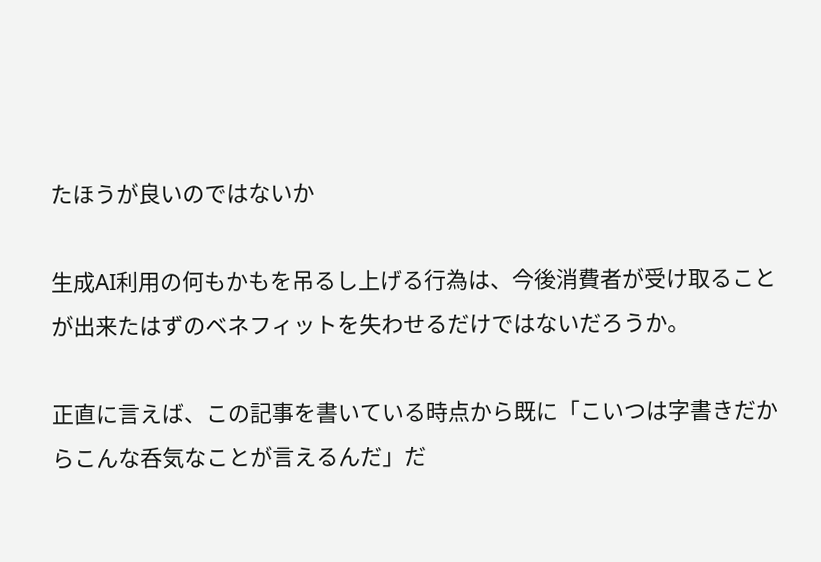たほうが良いのではないか

生成AI利用の何もかもを吊るし上げる行為は、今後消費者が受け取ることが出来たはずのベネフィットを失わせるだけではないだろうか。

正直に言えば、この記事を書いている時点から既に「こいつは字書きだからこんな呑気なことが言えるんだ」だ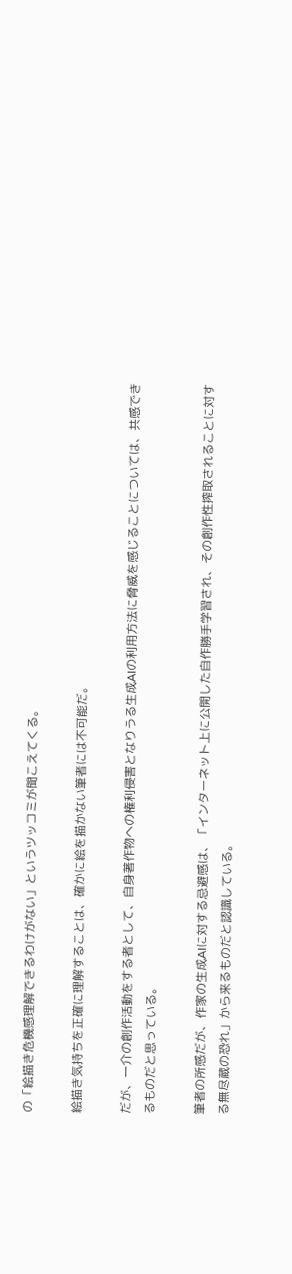の「絵描き危機感理解できるわけがない」というツッコミが聞こえてくる。

絵描き気持ちを正確に理解することは、確かに絵を描かない筆者には不可能だ。

だが、一介の創作活動をする者として、自身著作物への権利侵害となりうる生成AIの利用方法に脅威を感じることについては、共感できるものだと思っている。

筆者の所感だが、作家の生成AIに対する忌避感は、「インターネット上に公開した自作勝手学習され、その創作性搾取されることに対する無尽蔵の恐れ」から来るものだと認識している。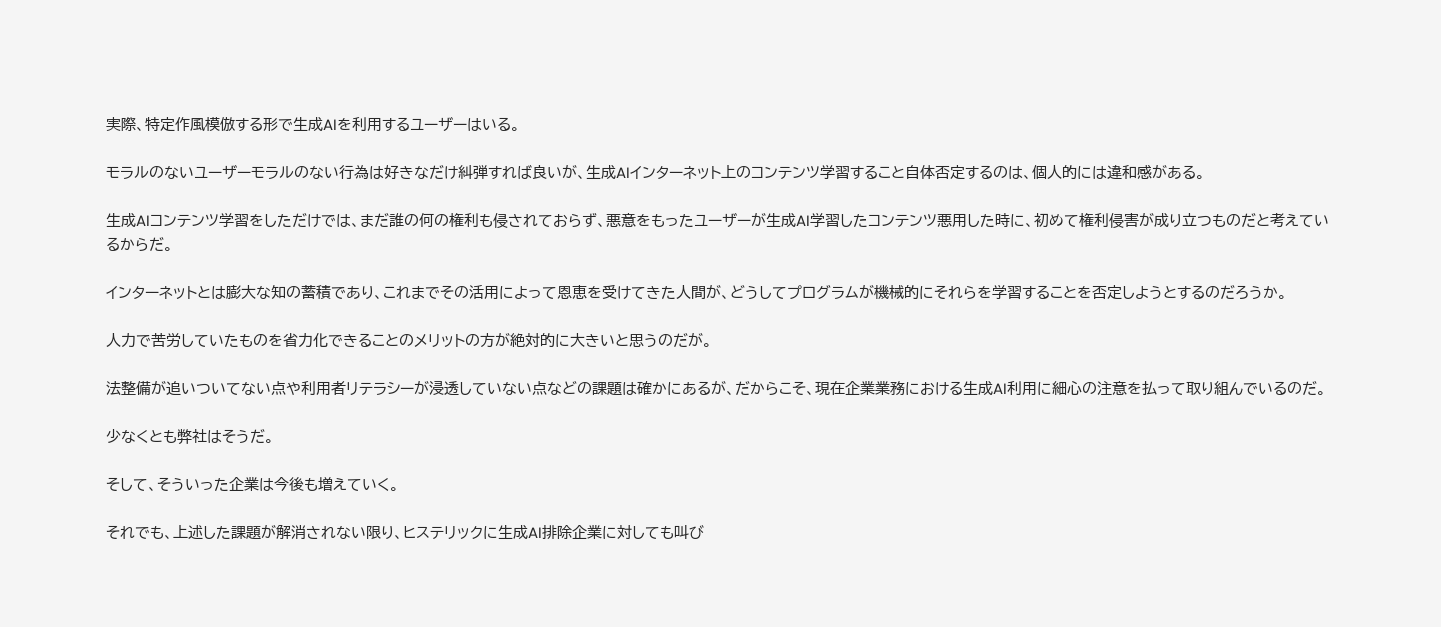実際、特定作風模倣する形で生成AIを利用するユーザーはいる。

モラルのないユーザーモラルのない行為は好きなだけ糾弾すれば良いが、生成AIインターネット上のコンテンツ学習すること自体否定するのは、個人的には違和感がある。

生成AIコンテンツ学習をしただけでは、まだ誰の何の権利も侵されておらず、悪意をもったユーザーが生成AI学習したコンテンツ悪用した時に、初めて権利侵害が成り立つものだと考えているからだ。

インターネットとは膨大な知の蓄積であり、これまでその活用によって恩恵を受けてきた人間が、どうしてプログラムが機械的にそれらを学習することを否定しようとするのだろうか。

人力で苦労していたものを省力化できることのメリットの方が絶対的に大きいと思うのだが。

法整備が追いついてない点や利用者リテラシーが浸透していない点などの課題は確かにあるが、だからこそ、現在企業業務における生成AI利用に細心の注意を払って取り組んでいるのだ。

少なくとも弊社はそうだ。

そして、そういった企業は今後も増えていく。

それでも、上述した課題が解消されない限り、ヒステリックに生成AI排除企業に対しても叫び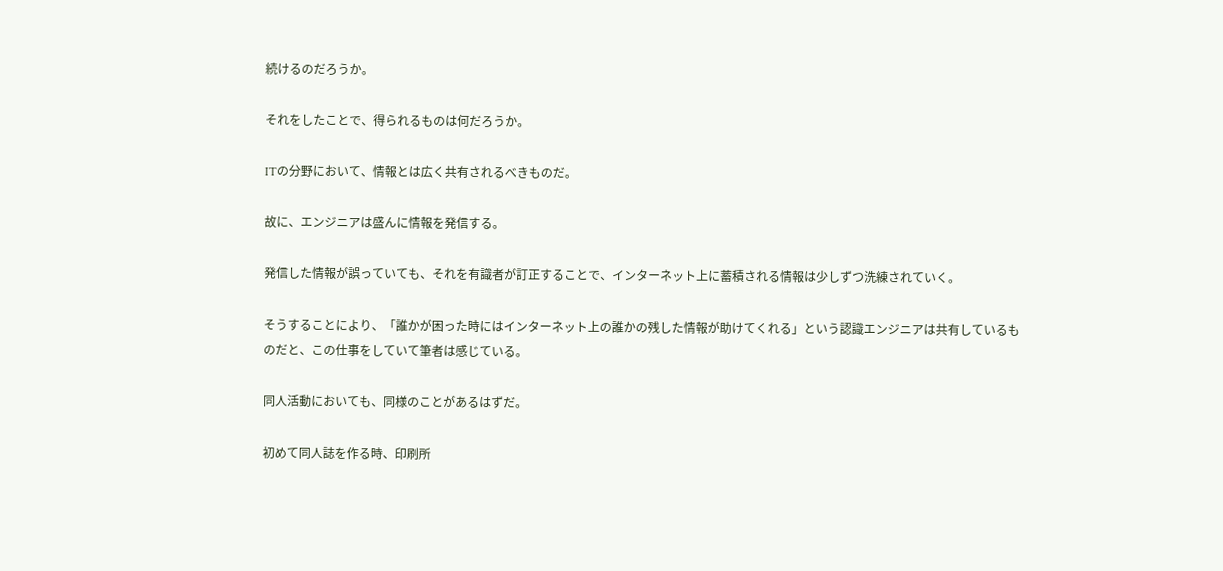続けるのだろうか。

それをしたことで、得られるものは何だろうか。

ITの分野において、情報とは広く共有されるべきものだ。

故に、エンジニアは盛んに情報を発信する。

発信した情報が誤っていても、それを有識者が訂正することで、インターネット上に蓄積される情報は少しずつ洗練されていく。

そうすることにより、「誰かが困った時にはインターネット上の誰かの残した情報が助けてくれる」という認識エンジニアは共有しているものだと、この仕事をしていて筆者は感じている。

同人活動においても、同様のことがあるはずだ。

初めて同人誌を作る時、印刷所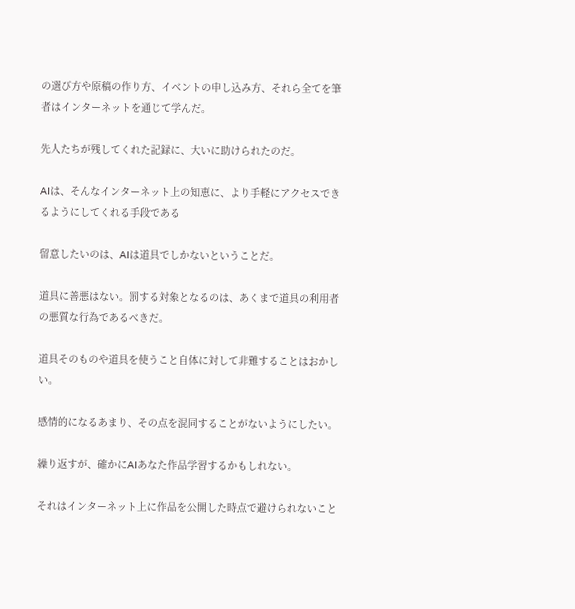の選び方や原稿の作り方、イベントの申し込み方、それら全てを筆者はインターネットを通じて学んだ。

先人たちが残してくれた記録に、大いに助けられたのだ。

AIは、そんなインターネット上の知恵に、より手軽にアクセスできるようにしてくれる手段である

留意したいのは、AIは道具でしかないということだ。

道具に善悪はない。罰する対象となるのは、あくまで道具の利用者の悪質な行為であるべきだ。

道具そのものや道具を使うこと自体に対して非難することはおかしい。

感情的になるあまり、その点を混同することがないようにしたい。

繰り返すが、確かにAIあなた作品学習するかもしれない。

それはインターネット上に作品を公開した時点で避けられないこと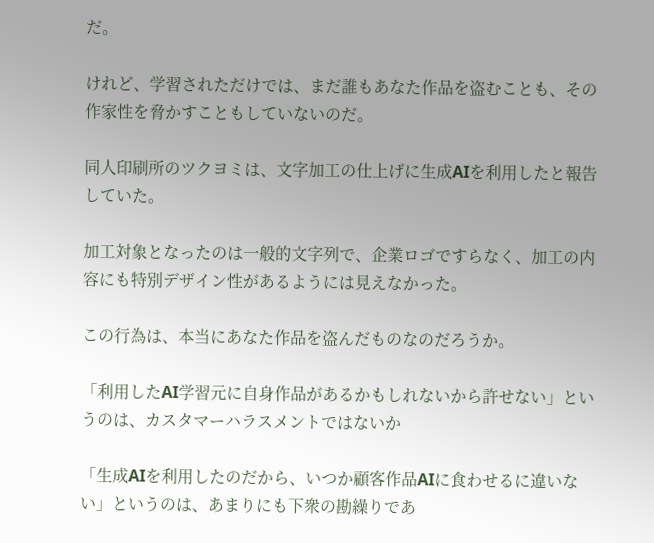だ。

けれど、学習されただけでは、まだ誰もあなた作品を盗むことも、その作家性を脅かすこともしていないのだ。

同人印刷所のツクヨミは、文字加工の仕上げに生成AIを利用したと報告していた。

加工対象となったのは一般的文字列で、企業ロゴですらなく、加工の内容にも特別デザイン性があるようには見えなかった。

この行為は、本当にあなた作品を盗んだものなのだろうか。

「利用したAI学習元に自身作品があるかもしれないから許せない」というのは、カスタマーハラスメントではないか

「生成AIを利用したのだから、いつか顧客作品AIに食わせるに違いない」というのは、あまりにも下衆の勘繰りであ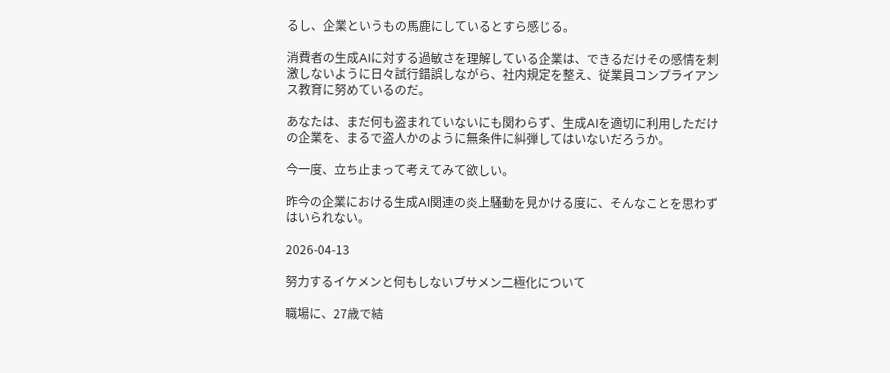るし、企業というもの馬鹿にしているとすら感じる。

消費者の生成AIに対する過敏さを理解している企業は、できるだけその感情を刺激しないように日々試行錯誤しながら、社内規定を整え、従業員コンプライアンス教育に努めているのだ。

あなたは、まだ何も盗まれていないにも関わらず、生成AIを適切に利用しただけの企業を、まるで盗人かのように無条件に糾弾してはいないだろうか。

今一度、立ち止まって考えてみて欲しい。

昨今の企業における生成AI関連の炎上騒動を見かける度に、そんなことを思わずはいられない。

2026-04-13

努力するイケメンと何もしないブサメン二極化について

職場に、27歳で結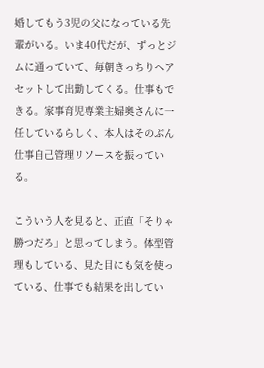婚してもう3児の父になっている先輩がいる。いま40代だが、ずっとジムに通っていて、毎朝きっちりヘアセットして出勤してくる。仕事もできる。家事育児専業主婦奥さんに一任しているらしく、本人はそのぶん仕事自己管理リソースを振っている。

こういう人を見ると、正直「そりゃ勝つだろ」と思ってしまう。体型管理もしている、見た目にも気を使っている、仕事でも結果を出してい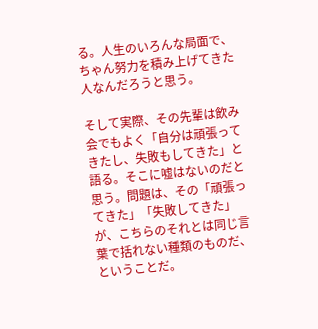る。人生のいろんな局面で、ちゃん努力を積み上げてきた人なんだろうと思う。

そして実際、その先輩は飲み会でもよく「自分は頑張ってきたし、失敗もしてきた」と語る。そこに嘘はないのだと思う。問題は、その「頑張ってきた」「失敗してきた」が、こちらのそれとは同じ言葉で括れない種類のものだ、ということだ。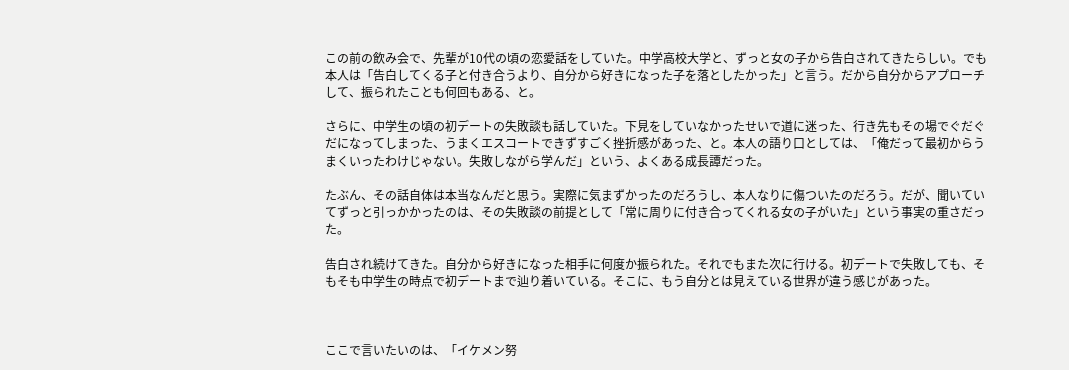この前の飲み会で、先輩が10代の頃の恋愛話をしていた。中学高校大学と、ずっと女の子から告白されてきたらしい。でも本人は「告白してくる子と付き合うより、自分から好きになった子を落としたかった」と言う。だから自分からアプローチして、振られたことも何回もある、と。

さらに、中学生の頃の初デートの失敗談も話していた。下見をしていなかったせいで道に迷った、行き先もその場でぐだぐだになってしまった、うまくエスコートできずすごく挫折感があった、と。本人の語り口としては、「俺だって最初からうまくいったわけじゃない。失敗しながら学んだ」という、よくある成長譚だった。

たぶん、その話自体は本当なんだと思う。実際に気まずかったのだろうし、本人なりに傷ついたのだろう。だが、聞いていてずっと引っかかったのは、その失敗談の前提として「常に周りに付き合ってくれる女の子がいた」という事実の重さだった。

告白され続けてきた。自分から好きになった相手に何度か振られた。それでもまた次に行ける。初デートで失敗しても、そもそも中学生の時点で初デートまで辿り着いている。そこに、もう自分とは見えている世界が違う感じがあった。



ここで言いたいのは、「イケメン努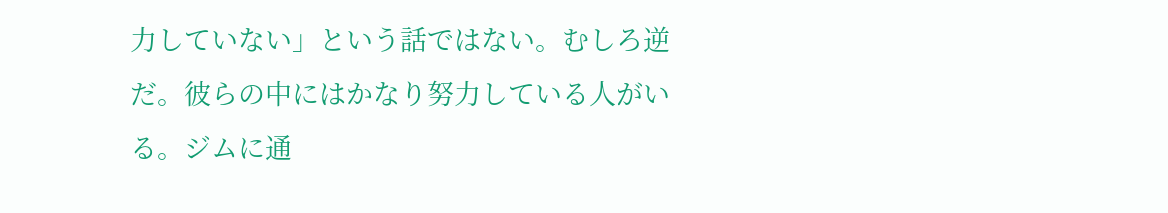力していない」という話ではない。むしろ逆だ。彼らの中にはかなり努力している人がいる。ジムに通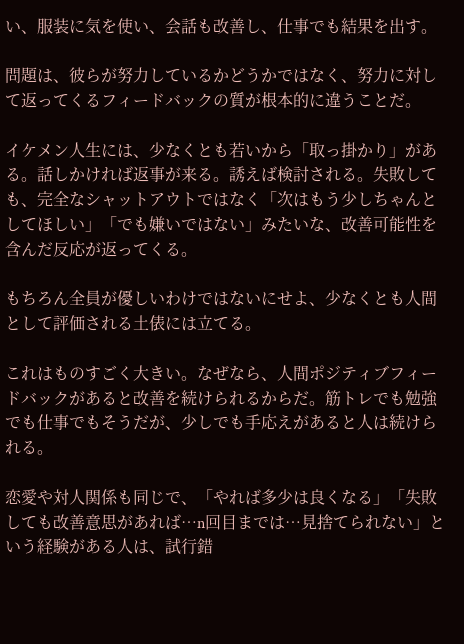い、服装に気を使い、会話も改善し、仕事でも結果を出す。

問題は、彼らが努力しているかどうかではなく、努力に対して返ってくるフィードバックの質が根本的に違うことだ。

イケメン人生には、少なくとも若いから「取っ掛かり」がある。話しかければ返事が来る。誘えば検討される。失敗しても、完全なシャットアウトではなく「次はもう少しちゃんとしてほしい」「でも嫌いではない」みたいな、改善可能性を含んだ反応が返ってくる。

もちろん全員が優しいわけではないにせよ、少なくとも人間として評価される土俵には立てる。

これはものすごく大きい。なぜなら、人間ポジティブフィードバックがあると改善を続けられるからだ。筋トレでも勉強でも仕事でもそうだが、少しでも手応えがあると人は続けられる。

恋愛や対人関係も同じで、「やれば多少は良くなる」「失敗しても改善意思があれば…n回目までは…見捨てられない」という経験がある人は、試行錯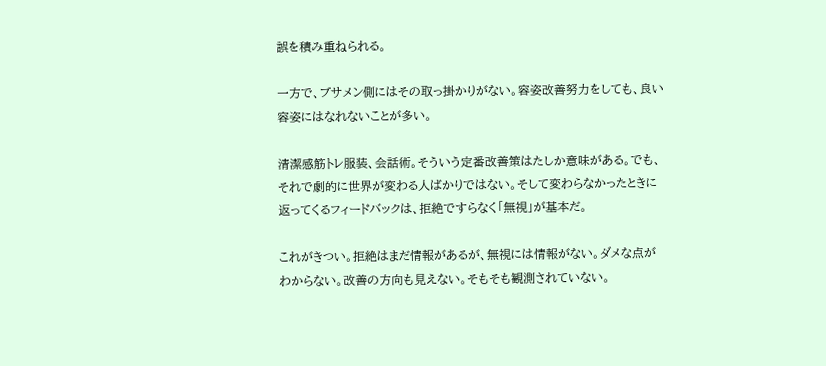誤を積み重ねられる。

一方で、ブサメン側にはその取っ掛かりがない。容姿改善努力をしても、良い容姿にはなれないことが多い。

清潔感筋トレ服装、会話術。そういう定番改善策はたしか意味がある。でも、それで劇的に世界が変わる人ばかりではない。そして変わらなかったときに返ってくるフィードバックは、拒絶ですらなく「無視」が基本だ。

これがきつい。拒絶はまだ情報があるが、無視には情報がない。ダメな点がわからない。改善の方向も見えない。そもそも観測されていない。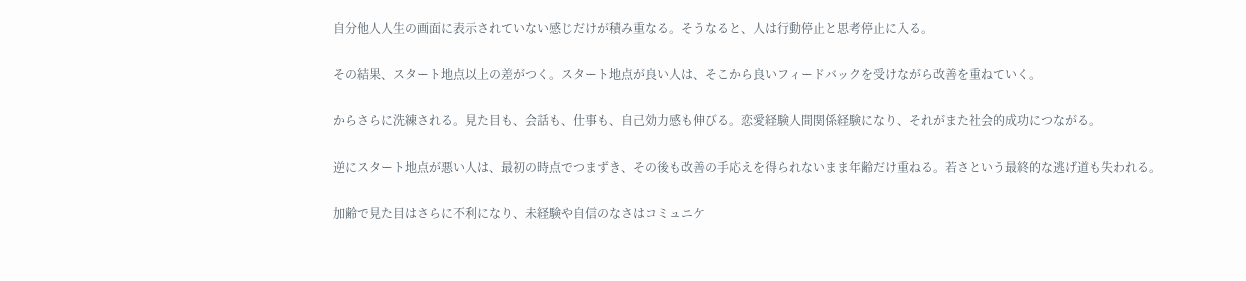自分他人人生の画面に表示されていない感じだけが積み重なる。そうなると、人は行動停止と思考停止に入る。

その結果、スタート地点以上の差がつく。スタート地点が良い人は、そこから良いフィードバックを受けながら改善を重ねていく。

からさらに洗練される。見た目も、会話も、仕事も、自己効力感も伸びる。恋愛経験人間関係経験になり、それがまた社会的成功につながる。

逆にスタート地点が悪い人は、最初の時点でつまずき、その後も改善の手応えを得られないまま年齢だけ重ねる。若さという最終的な逃げ道も失われる。

加齢で見た目はさらに不利になり、未経験や自信のなさはコミュニケ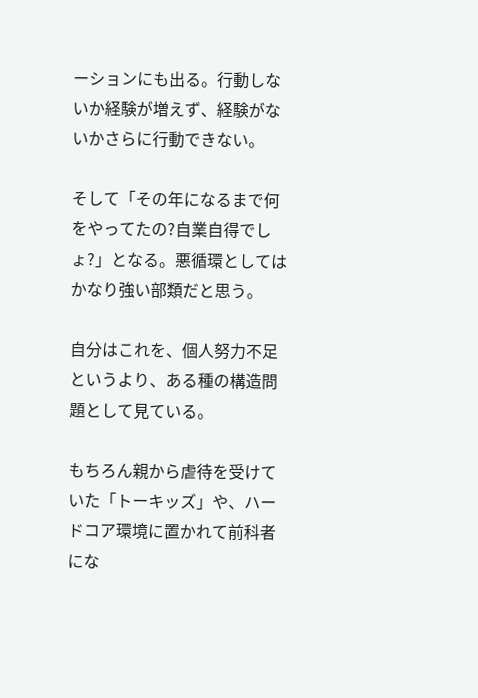ーションにも出る。行動しないか経験が増えず、経験がないかさらに行動できない。

そして「その年になるまで何をやってたの?自業自得でしょ?」となる。悪循環としてはかなり強い部類だと思う。

自分はこれを、個人努力不足というより、ある種の構造問題として見ている。

もちろん親から虐待を受けていた「トーキッズ」や、ハードコア環境に置かれて前科者にな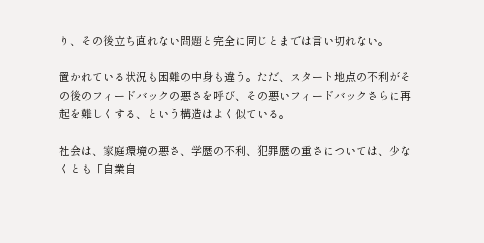り、その後立ち直れない問題と完全に同じとまでは言い切れない。

置かれている状況も困難の中身も違う。ただ、スタート地点の不利がその後のフィードバックの悪さを呼び、その悪いフィードバックさらに再起を難しくする、という構造はよく似ている。

社会は、家庭環境の悪さ、学歴の不利、犯罪歴の重さについては、少なくとも「自業自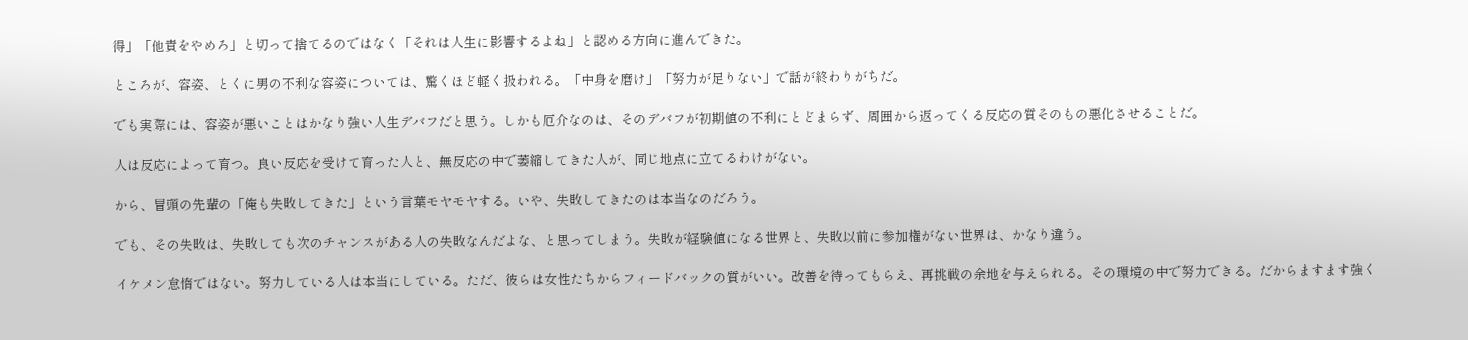得」「他責をやめろ」と切って捨てるのではなく「それは人生に影響するよね」と認める方向に進んできた。

ところが、容姿、とくに男の不利な容姿については、驚くほど軽く扱われる。「中身を磨け」「努力が足りない」で話が終わりがちだ。

でも実際には、容姿が悪いことはかなり強い人生デバフだと思う。しかも厄介なのは、そのデバフが初期値の不利にとどまらず、周囲から返ってくる反応の質そのもの悪化させることだ。

人は反応によって育つ。良い反応を受けて育った人と、無反応の中で萎縮してきた人が、同じ地点に立てるわけがない。

から、冒頭の先輩の「俺も失敗してきた」という言葉モヤモヤする。いや、失敗してきたのは本当なのだろう。

でも、その失敗は、失敗しても次のチャンスがある人の失敗なんだよな、と思ってしまう。失敗が経験値になる世界と、失敗以前に参加権がない世界は、かなり違う。

イケメン怠惰ではない。努力している人は本当にしている。ただ、彼らは女性たちからフィードバックの質がいい。改善を待ってもらえ、再挑戦の余地を与えられる。その環境の中で努力できる。だからますます強く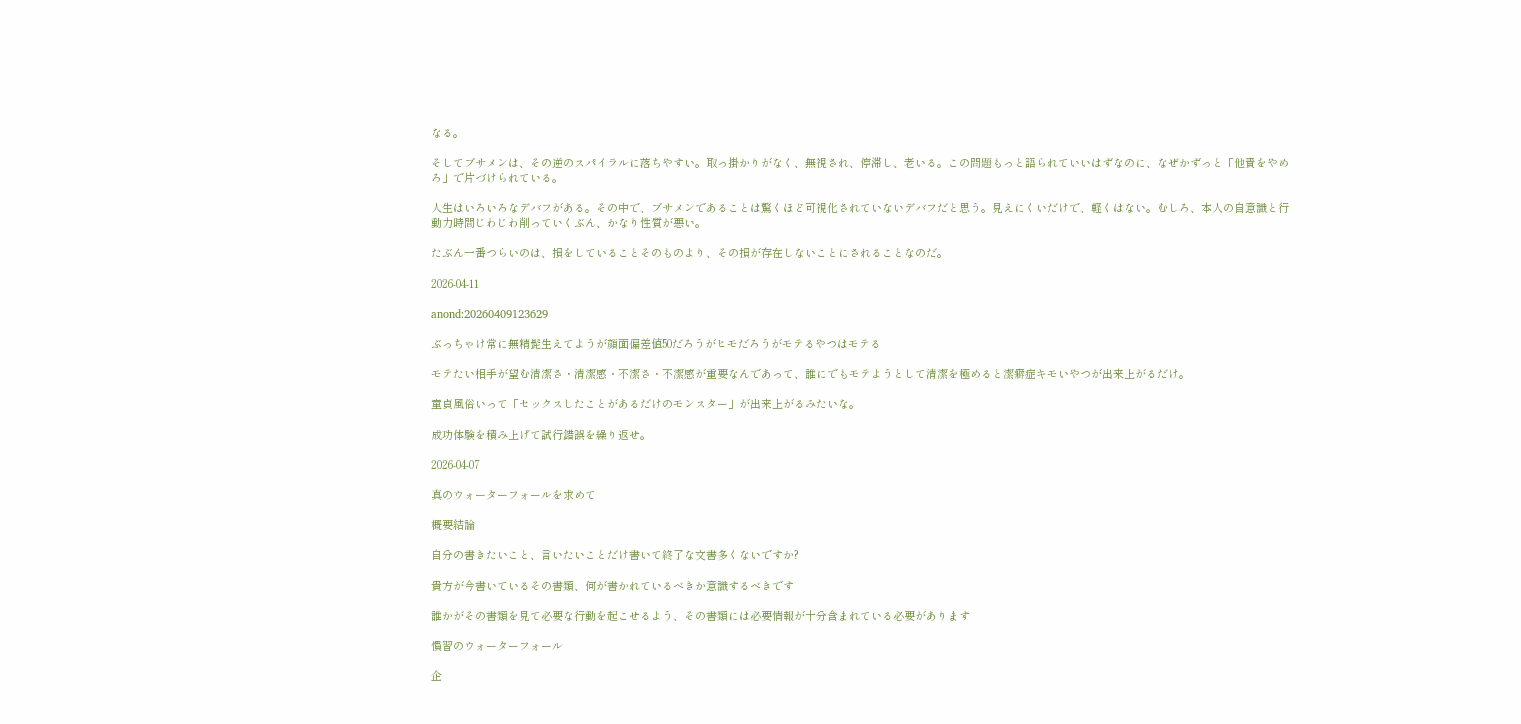なる。

そしてブサメンは、その逆のスパイラルに落ちやすい。取っ掛かりがなく、無視され、停滞し、老いる。この問題もっと語られていいはずなのに、なぜかずっと「他責をやめろ」で片づけられている。

人生はいろいろなデバフがある。その中で、ブサメンであることは驚くほど可視化されていないデバフだと思う。見えにくいだけで、軽くはない。むしろ、本人の自意識と行動力時間じわじわ削っていくぶん、かなり性質が悪い。

たぶん一番つらいのは、損をしていることそのものより、その損が存在しないことにされることなのだ。

2026-04-11

anond:20260409123629

ぶっちゃけ常に無精髭生えてようが顔面偏差値50だろうがヒモだろうがモテるやつはモテる

モテたい相手が望む清潔さ・清潔感・不潔さ・不潔感が重要なんであって、誰にでもモテようとして清潔を極めると潔癖症キモいやつが出来上がるだけ。

童貞風俗いって「セックスしたことがあるだけのモンスター」が出来上がるみたいな。

成功体験を積み上げて試行錯誤を繰り返せ。

2026-04-07

真のウォーターフォールを求めて

概要結論

自分の書きたいこと、言いたいことだけ書いて終了な文書多くないですか?

貴方が今書いているその書類、何が書かれているべきか意識するべきです

誰かがその書類を見て必要な行動を起こせるよう、その書類には必要情報が十分含まれている必要があります

慣習のウォーターフォール

企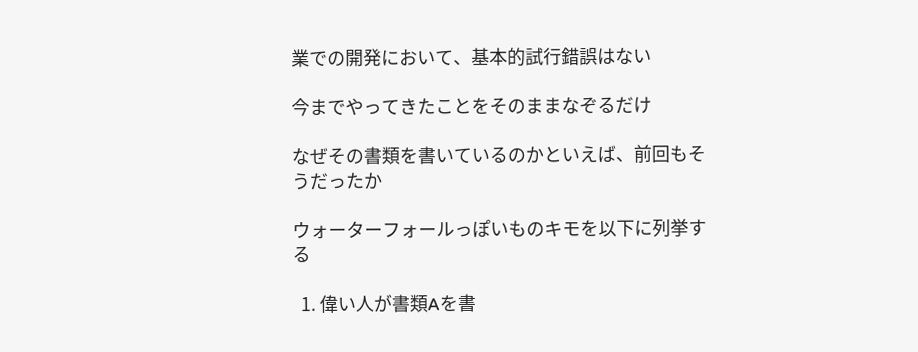業での開発において、基本的試行錯誤はない

今までやってきたことをそのままなぞるだけ

なぜその書類を書いているのかといえば、前回もそうだったか

ウォーターフォールっぽいものキモを以下に列挙する

  1. 偉い人が書類Aを書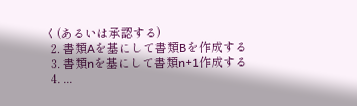く(あるいは承認する)
  2. 書類Aを基にして書類Bを作成する
  3. 書類nを基にして書類n+1作成する
  4. ...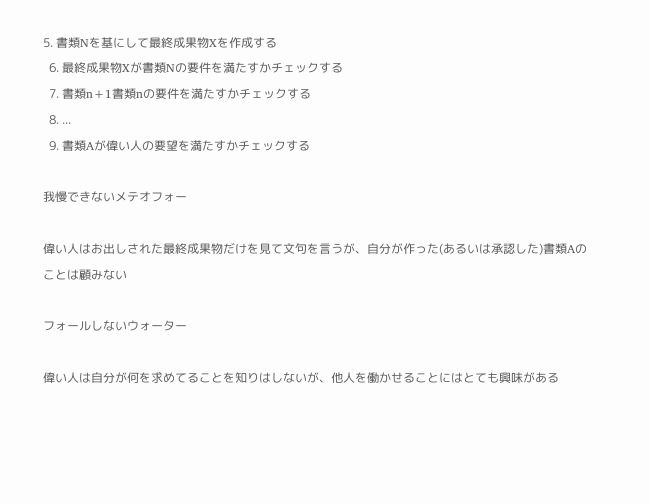5. 書類Nを基にして最終成果物Xを作成する
  6. 最終成果物Xが書類Nの要件を満たすかチェックする
  7. 書類n+1書類nの要件を満たすかチェックする
  8. ...
  9. 書類Aが偉い人の要望を満たすかチェックする

我慢できないメテオフォー

偉い人はお出しされた最終成果物だけを見て文句を言うが、自分が作った(あるいは承認した)書類Aのことは顧みない

フォールしないウォーター

偉い人は自分が何を求めてることを知りはしないが、他人を働かせることにはとても興味がある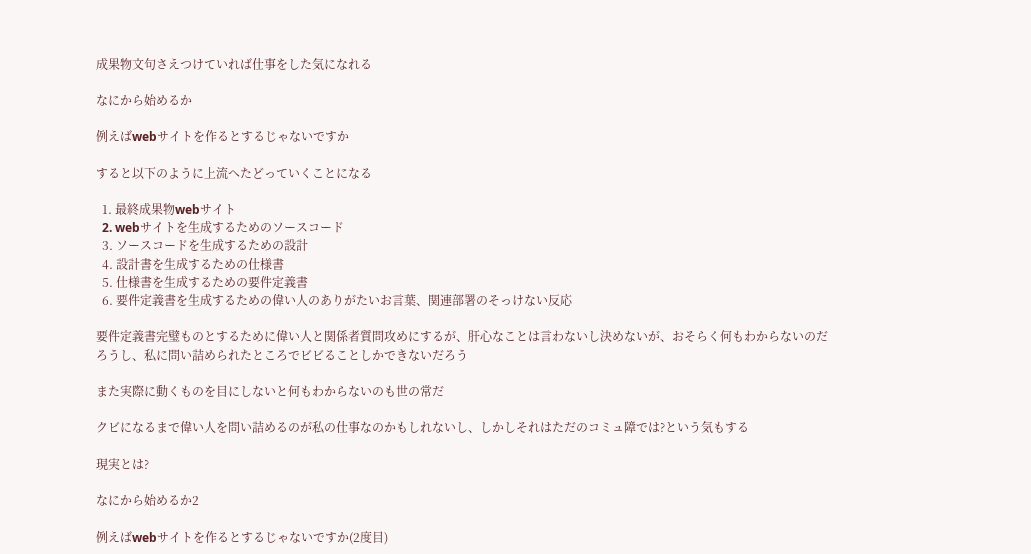成果物文句さえつけていれば仕事をした気になれる

なにから始めるか

例えばwebサイトを作るとするじゃないですか

すると以下のように上流へたどっていくことになる

  1. 最終成果物webサイト
  2. webサイトを生成するためのソースコード
  3. ソースコードを生成するための設計
  4. 設計書を生成するための仕様書
  5. 仕様書を生成するための要件定義書
  6. 要件定義書を生成するための偉い人のありがたいお言葉、関連部署のそっけない反応

要件定義書完璧ものとするために偉い人と関係者質問攻めにするが、肝心なことは言わないし決めないが、おそらく何もわからないのだろうし、私に問い詰められたところでビビることしかできないだろう

また実際に動くものを目にしないと何もわからないのも世の常だ

クビになるまで偉い人を問い詰めるのが私の仕事なのかもしれないし、しかしそれはただのコミュ障では?という気もする

現実とは?

なにから始めるか2

例えばwebサイトを作るとするじゃないですか(2度目)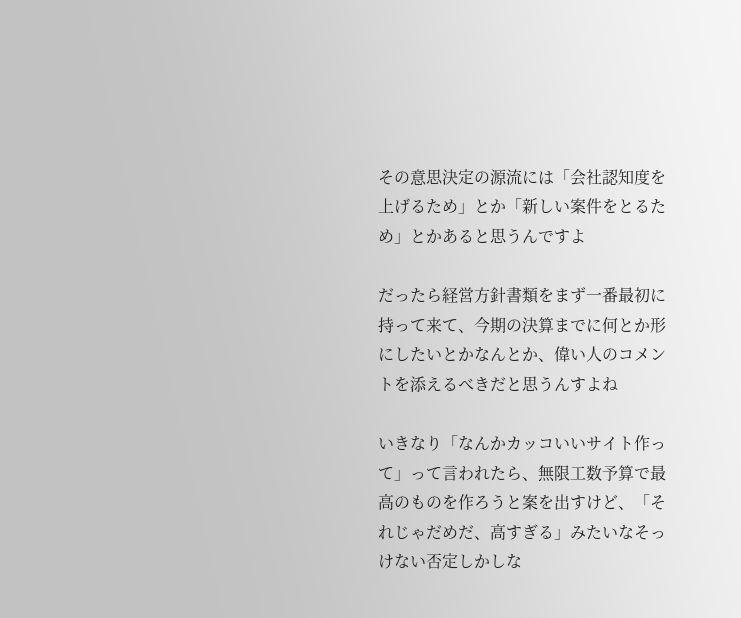その意思決定の源流には「会社認知度を上げるため」とか「新しい案件をとるため」とかあると思うんですよ

だったら経営方針書類をまず一番最初に持って来て、今期の決算までに何とか形にしたいとかなんとか、偉い人のコメントを添えるべきだと思うんすよね

いきなり「なんかカッコいいサイト作って」って言われたら、無限工数予算で最高のものを作ろうと案を出すけど、「それじゃだめだ、高すぎる」みたいなそっけない否定しかしな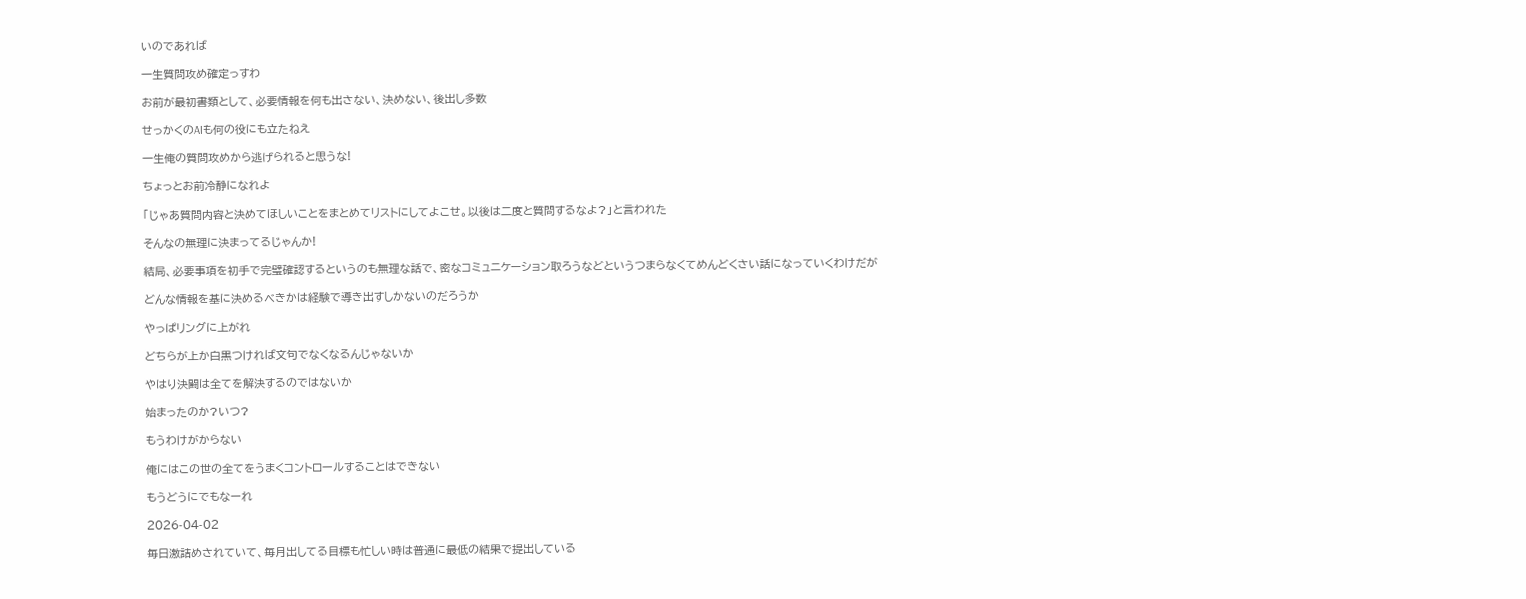いのであれば

一生質問攻め確定っすわ

お前が最初書類として、必要情報を何も出さない、決めない、後出し多数

せっかくのAIも何の役にも立たねえ

一生俺の質問攻めから逃げられると思うな!

ちょっとお前冷静になれよ

「じゃあ質問内容と決めてほしいことをまとめてリストにしてよこせ。以後は二度と質問するなよ?」と言われた

そんなの無理に決まってるじゃんか!

結局、必要事項を初手で完璧確認するというのも無理な話で、密なコミュニケーション取ろうなどというつまらなくてめんどくさい話になっていくわけだが

どんな情報を基に決めるべきかは経験で導き出すしかないのだろうか

やっぱリングに上がれ

どちらが上か白黒つければ文句でなくなるんじゃないか

やはり決闘は全てを解決するのではないか

始まったのか?いつ?

もうわけがからない

俺にはこの世の全てをうまくコントロールすることはできない

もうどうにでもなーれ

2026-04-02

毎日激詰めされていて、毎月出してる目標も忙しい時は普通に最低の結果で提出している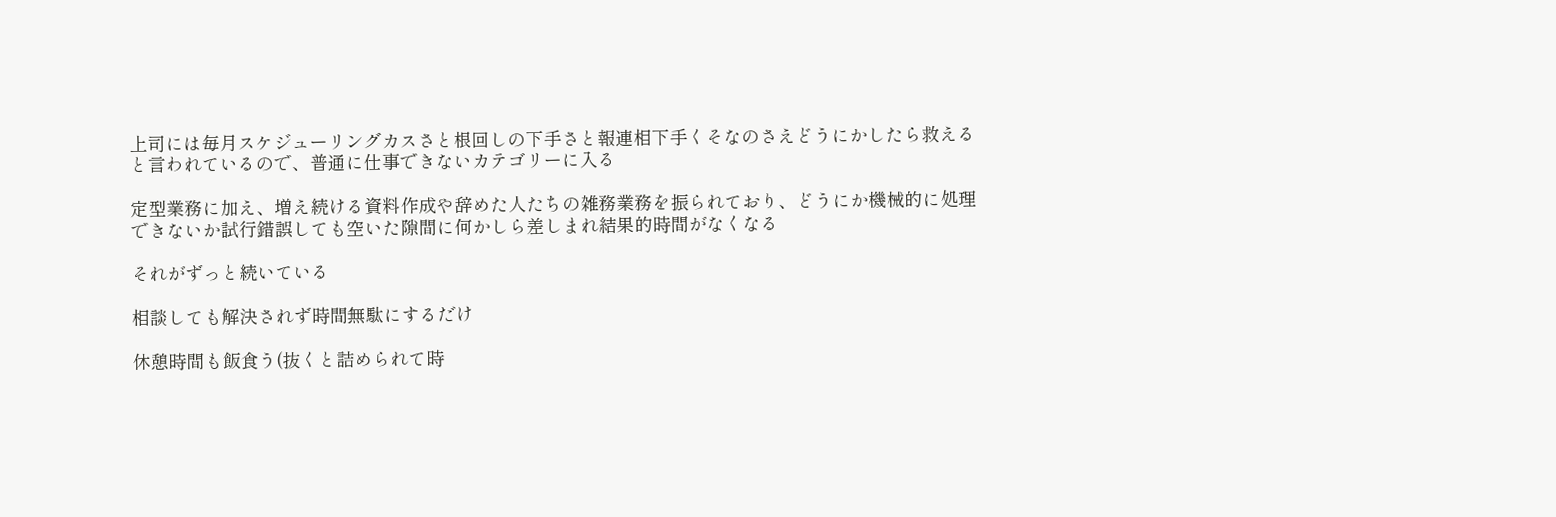上司には毎月スケジューリングカスさと根回しの下手さと報連相下手くそなのさえどうにかしたら救えると言われているので、普通に仕事できないカテゴリーに入る

定型業務に加え、増え続ける資料作成や辞めた人たちの雑務業務を振られており、どうにか機械的に処理できないか試行錯誤しても空いた隙間に何かしら差しまれ結果的時間がなくなる

それがずっと続いている

相談しても解決されず時間無駄にするだけ

休憩時間も飯食う(抜くと詰められて時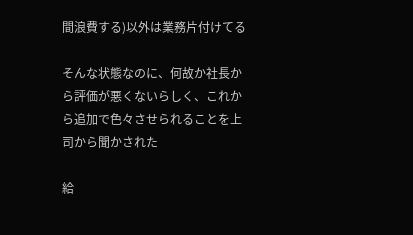間浪費する)以外は業務片付けてる

そんな状態なのに、何故か社長から評価が悪くないらしく、これから追加で色々させられることを上司から聞かされた

給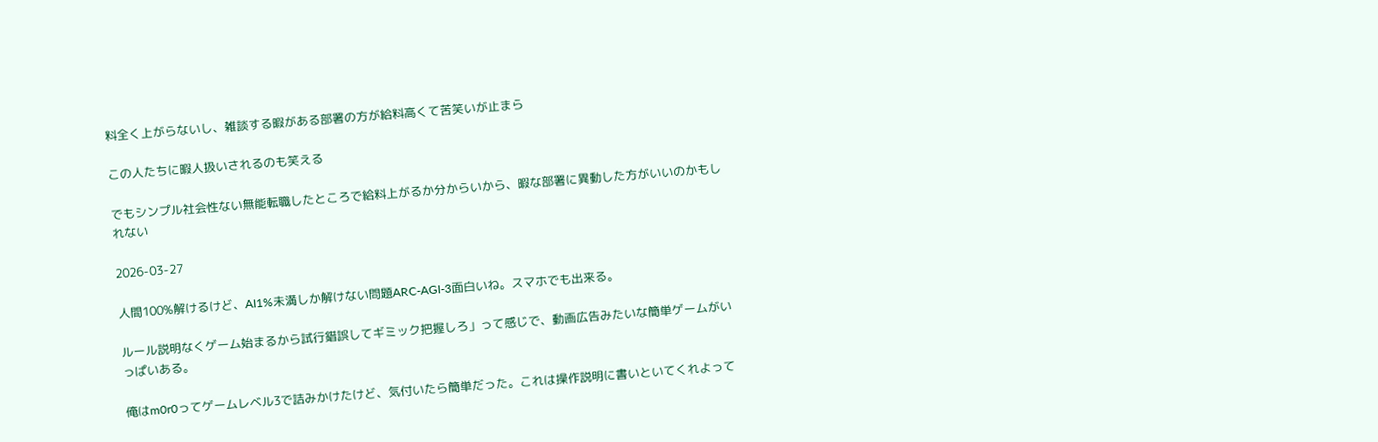料全く上がらないし、雑談する暇がある部署の方が給料高くて苦笑いが止まら

この人たちに暇人扱いされるのも笑える

でもシンプル社会性ない無能転職したところで給料上がるか分からいから、暇な部署に異動した方がいいのかもしれない

2026-03-27

人間100%解けるけど、AI1%未満しか解けない問題ARC-AGI-3面白いね。スマホでも出来る。

ルール説明なくゲーム始まるから試行錯誤してギミック把握しろ」って感じで、動画広告みたいな簡単ゲームがいっぱいある。

俺はm0r0ってゲームレベル3で詰みかけたけど、気付いたら簡単だった。これは操作説明に書いといてくれよって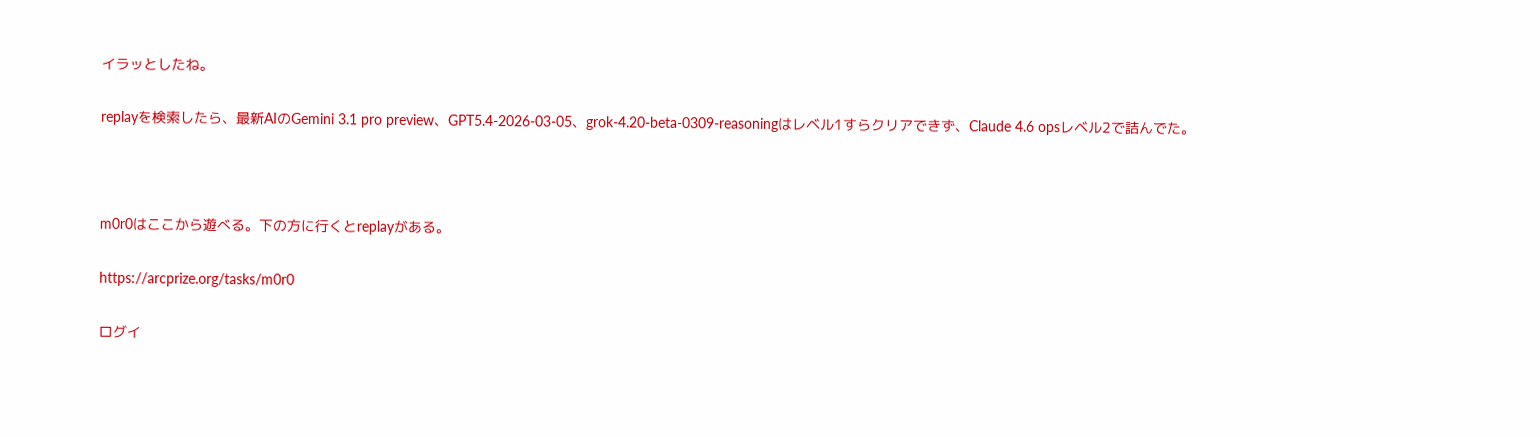イラッとしたね。

replayを検索したら、最新AIのGemini 3.1 pro preview、GPT5.4-2026-03-05、grok-4.20-beta-0309-reasoningはレベル1すらクリアできず、Claude 4.6 opsレベル2で詰んでた。



m0r0はここから遊べる。下の方に行くとreplayがある。

https://arcprize.org/tasks/m0r0

ログイ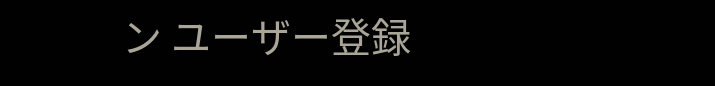ン ユーザー登録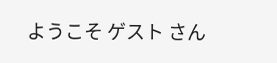ようこそ ゲスト さん